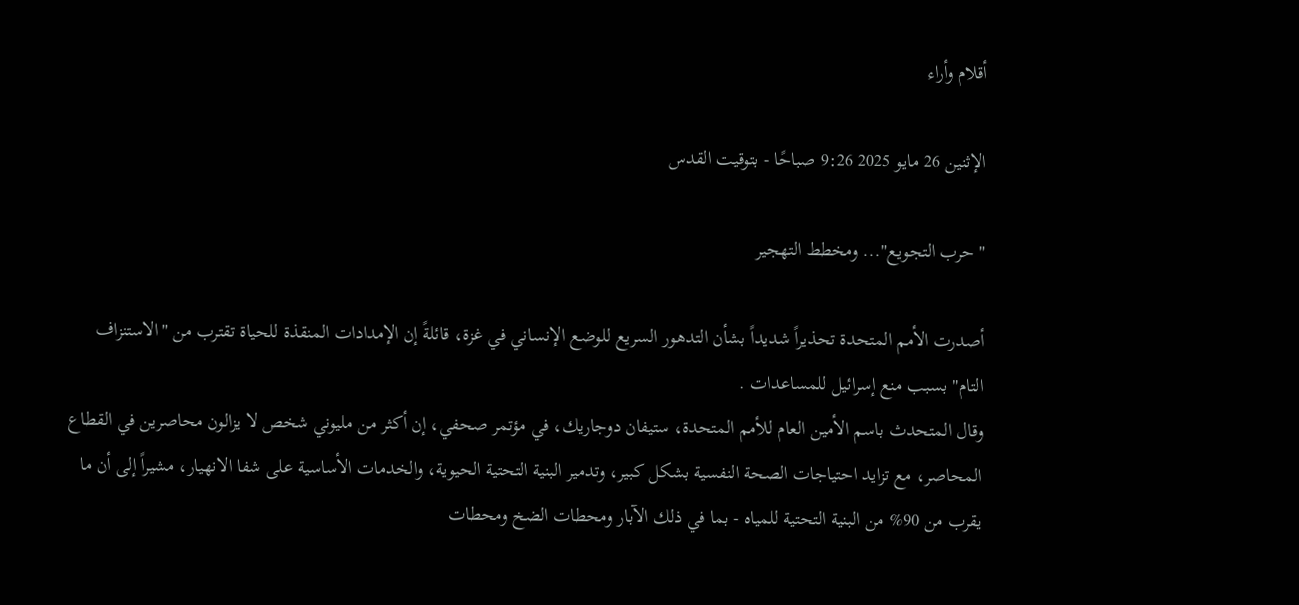أقلام وأراء

الإثنين 26 مايو 2025 9:26 صباحًا - بتوقيت القدس

"حرب التجويع"... ومخطط التهجير

أصدرت الأمم المتحدة تحذيراً شديداً بشأن التدهور السريع للوضع الإنساني في غزة، قائلةً إن الإمدادات المنقذة للحياة تقترب من "الاستنزاف التام" بسبب منع إسرائيل للمساعدات .
وقال المتحدث باسم الأمين العام للأمم المتحدة، ستيفان دوجاريك، في مؤتمر صحفي، إن أكثر من مليوني شخص لا يزالون محاصرين في القطاع المحاصر، مع تزايد احتياجات الصحة النفسية بشكل كبير، وتدمير البنية التحتية الحيوية، والخدمات الأساسية على شفا الانهيار، مشيراً إلى أن ما يقرب من 90% من البنية التحتية للمياه - بما في ذلك الآبار ومحطات الضخ ومحطات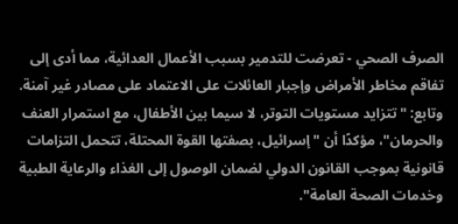الصرف الصحي - تعرضت للتدمير بسبب الأعمال العدائية، مما أدى إلى تفاقم مخاطر الأمراض وإجبار العائلات على الاعتماد على مصادر غير آمنة. وتابع: "تتزايد مستويات التوتر، لا سيما بين الأطفال، مع استمرار العنف والحرمان"، مؤكدًا أن "إسرائيل، بصفتها القوة المحتلة، تتحمل التزامات قانونية بموجب القانون الدولي لضمان الوصول إلى الغذاء والرعاية الطبية وخدمات الصحة العامة".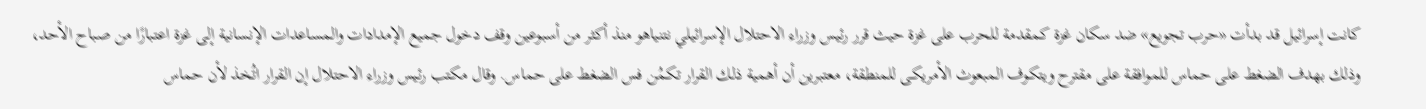كانت إسرائيل قد بدأت «حرب تجويع» ضد سكان غزة كمقدمة للحرب على غزة حيث قرر رئيس وزراء الاحتلال الإسرائيلي نتنياهو منذ أكثر من أسبوعين وقف دخول جميع الإمدادات والمساعدات الإنسانية إلى غزة اعتبارًا من صباح الأحد، وذلك بهدف الضغط على حماس للموافقة على مقترح ويتكوف المبعوث الأمريكى للمنطقة، معتبرين أن أهمية ذلك القرار تكمُن فس الضغط على حماس. وقال مكتب رئيس وزراء الاحتلال إن القرار اتُخذ لأن حماس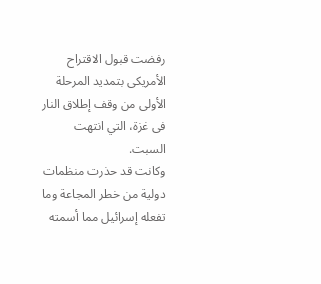رفضت قبول الاقتراح الأمريكى بتمديد المرحلة الأولى من وقف إطلاق النار فى غزة، التي انتهت السبت.
وكانت قد حذرت منظمات دولية من خطر المجاعة وما تفعله إسرائيل مما أسمته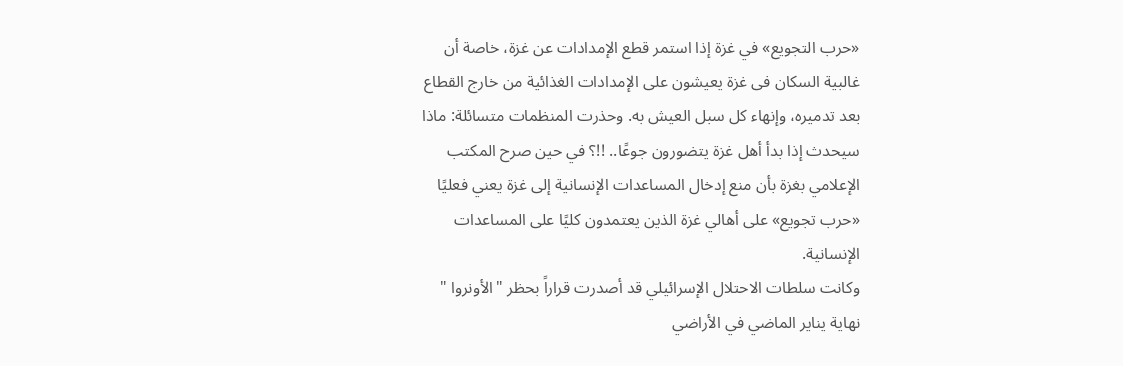«حرب التجويع» في غزة إذا استمر قطع الإمدادات عن غزة، خاصة أن غالبية السكان فى غزة يعيشون على الإمدادات الغذائية من خارج القطاع بعد تدميره، وإنهاء كل سبل العيش به. وحذرت المنظمات متسائلة: ماذا سيحدث إذا بدأ أهل غزة يتضورون جوعًا.. !!؟ في حين صرح المكتب الإعلامي بغزة بأن منع إدخال المساعدات الإنسانية إلى غزة يعني فعليًا «حرب تجويع» على أهالي غزة الذين يعتمدون كليًا على المساعدات الإنسانية.
وكانت سلطات الاحتلال الإسرائيلي قد أصدرت قراراً بحظر "الأونروا " نهاية يناير الماضي في الأراضي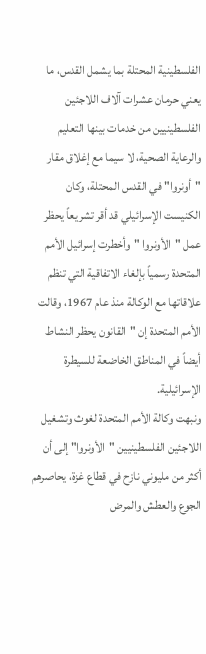الفلسطينية المحتلة بما يشمل القدس، ما يعني حرمان عشرات آلاف اللاجئين الفلسطينيين من خدمات بينها التعليم والرعاية الصحية، لا سيما مع إغلاق مقار "أونروا" في القدس المحتلة، وكان الكنيست الإسرائيلي قد أقر تشريعاً يحظر عمل "الأونروا "وأخطرت إسرائيل الأمم المتحدة رسمياً بإلغاء الاتفاقية التي تنظم علاقاتها مع الوكالة منذ عام 1967، وقالت الأمم المتحدة إن "القانون يحظر النشاط أيضاً في المناطق الخاضعة للسيطرة الإسرائيلية.
ونبهت وكالة الأمم المتحدة لغوث وتشغيل اللاجئين الفلسطينيين "الأونروا" إلى أن أكثر من مليوني نازح في قطاع غزة، يحاصرهم الجوع والعطش والمرض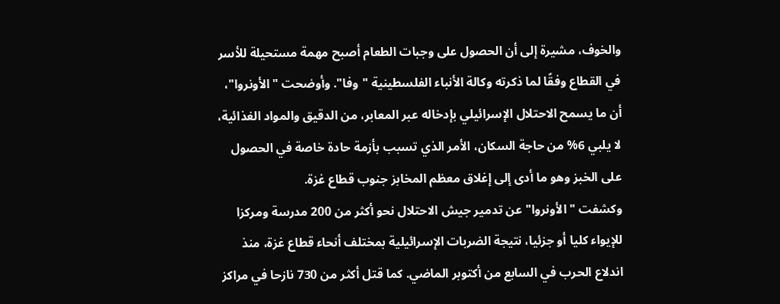والخوف، مشيرة إلى أن الحصول على وجبات الطعام أصبح مهمة مستحيلة للأسر في القطاع وفقًا لما ذكرته وكالة الأنباء الفلسطينية "وفا". وأوضحت "الأونروا"، أن ما يسمح الاحتلال الإسرائيلي بإدخاله عبر المعابر، من الدقيق والمواد الغذائية، لا يلبي 6% من حاجة السكان، الأمر الذي تسبب بأزمة حادة خاصة في الحصول على الخبز وهو ما أدى إلى إغلاق معظم المخابز جنوب قطاع غزة.
وكشفت "الأونروا" عن تدمير جيش الاحتلال نحو أكثر من 200 مدرسة ومركزا للإيواء كليا أو جزئيا، نتيجة الضربات الإسرائيلية بمختلف أنحاء قطاع غزة، منذ اندلاع الحرب في السابع من أكتوبر الماضي. كما قتل أكثر من 730 نازحا في مراكز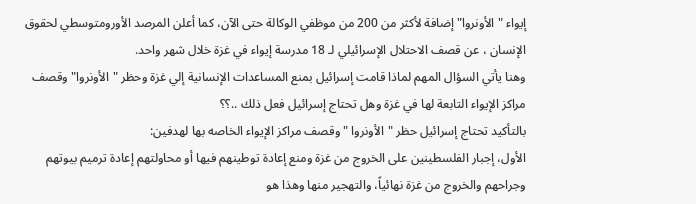إيواء " الأونروا" إضافة لأكثر من 200 من موظفي الوكالة حتى الآن، كما أعلن المرصد الأورومتوسطي لحقوق الإنسان ، عن قصف الاحتلال الإسرائيلي لـ 18 مدرسة إيواء في غزة خلال شهر واحد.
وهنا يأتي السؤال المهم لماذا قامت إسرائيل بمنع المساعدات الإنسانية إلي غزة وحظر "الأونروا" وقصف مراكز الإيواء التابعة لها في غزة وهل تحتاج إسرائيل فعل ذلك ..؟؟
بالتأكيد تحتاج إسرائيل حظر "الأونروا "وقصف مراكز الإيواء الخاصه بها لهدفين:
الأول، إجبار الفلسطينين على الخروج من غزة ومنع إعادة توطينهم فيها أو محاولتهم إعادة ترميم بيوتهم وجراحهم والخروج من غزة نهائياً، والتهجير منها وهذا هو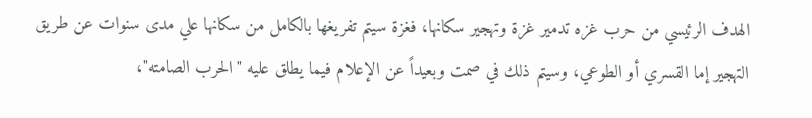الهدف الرئيسي من حرب غزه تدمير غزة وتهجير سكانها، فغزة سيتم تفريغها بالكامل من سكانها علي مدى سنوات عن طريق التهجير إما القسري أو الطوعي، وسيتم ذلك في صمت وبعيداً عن الإعلام فيما يطلق عليه "الحرب الصامته"،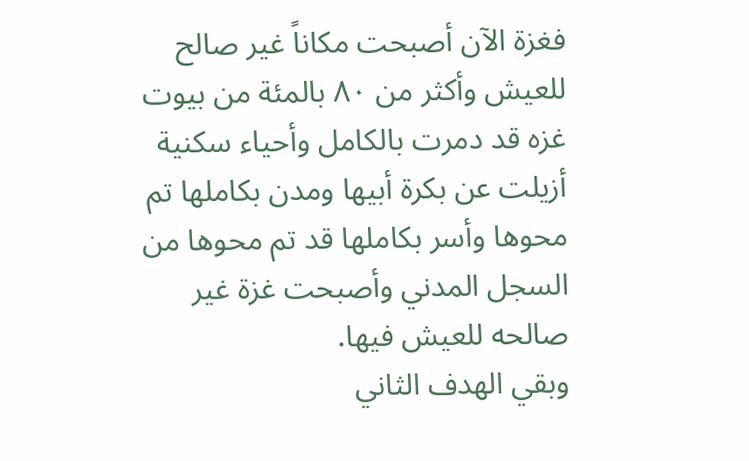فغزة الآن أصبحت مكاناً غير صالح للعيش وأكثر من ٨٠ بالمئة من بيوت غزه قد دمرت بالكامل وأحياء سكنية أزيلت عن بكرة أبيها ومدن بكاملها تم محوها وأسر بكاملها قد تم محوها من السجل المدني وأصبحت غزة غير صالحه للعيش فيها.
وبقي الهدف الثاني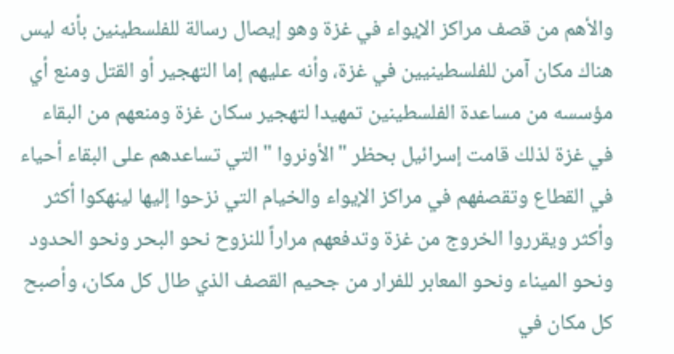والأهم من قصف مراكز الإيواء في غزة وهو إيصال رسالة للفلسطينين بأنه ليس هناك مكان آمن للفلسطينيين في غزة، وأنه عليهم إما التهجير أو القتل ومنع أي مؤسسه من مساعدة الفلسطينين تمهيدا لتهجير سكان غزة ومنعهم من البقاء في غزة لذلك قامت إسرائيل بحظر "الأونروا " التي تساعدهم على البقاء أحياء في القطاع وتقصفهم في مراكز الإيواء والخيام التي نزحوا إليها لينهكوا أكثر وأكثر ويقرروا الخروج من غزة وتدفعهم مراراً للنزوح نحو البحر ونحو الحدود ونحو الميناء ونحو المعابر للفرار من جحيم القصف الذي طال كل مكان، وأصبح كل مكان في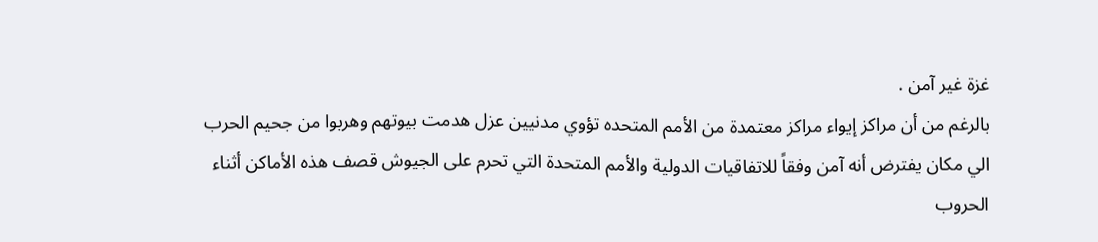غزة غير آمن .
بالرغم من أن مراكز إيواء مراكز معتمدة من الأمم المتحده تؤوي مدنيين عزل هدمت بيوتهم وهربوا من جحيم الحرب الي مكان يفترض أنه آمن وفقاً للاتفاقيات الدولية والأمم المتحدة التي تحرم على الجيوش قصف هذه الأماكن أثناء الحروب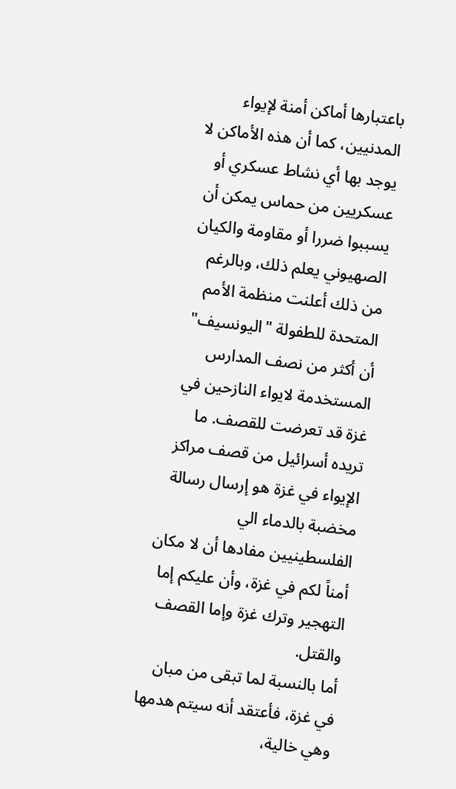باعتبارها أماكن أمنة لإيواء المدنيين، كما أن هذه الأماكن لا يوجد بها أي نشاط عسكري أو عسكريين من حماس يمكن أن يسببوا ضررا أو مقاومة والكيان الصهيوني يعلم ذلك، وبالرغم من ذلك أعلنت منظمة الأمم المتحدة للطفولة "اليونسيف" أن أكثر من نصف المدارس المستخدمة لايواء النازحين في غزة قد تعرضت للقصف. ما تريده أسرائيل من قصف مراكز الإيواء في غزة هو إرسال رسالة مخضبة بالدماء الي الفلسطينيين مفادها أن لا مكان أمناً لكم في غزة، وأن عليكم إما التهجير وترك غزة وإما القصف والقتل.
أما بالنسبة لما تبقى من مبان في غزة، فأعتقد أنه سيتم هدمها وهي خالية،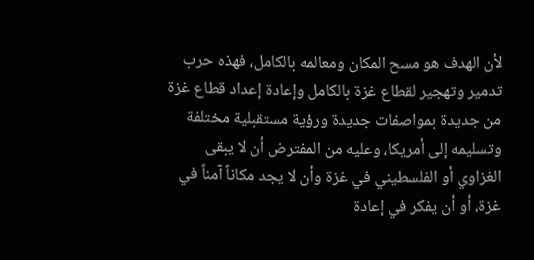لأن الهدف هو مسح المكان ومعالمه بالكامل، فهذه حرب تدمير وتهجير لقطاع غزة بالكامل وإعادة إعداد قطاع غزة من جديدة بمواصفات جديدة ورؤية مستقبلية مختلفة وتسليمه إلى أمريكا، وعليه من المفترض أن لا يبقى الغزاوي أو الفلسطيني في غزة وأن لا يجد مكاناً آمناً في غزة، أو أن يفكر في إعادة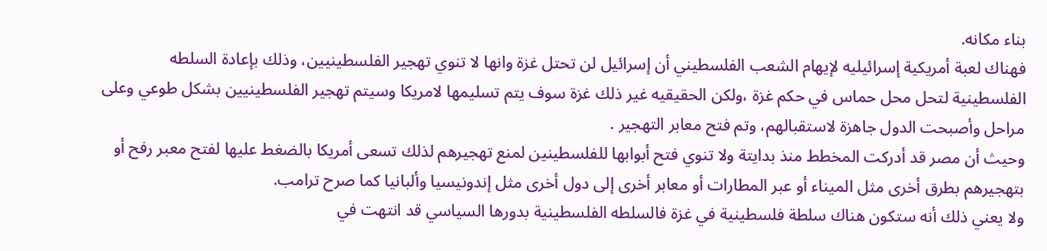بناء مكانه.
فهناك لعبة أمريكية إسرائيليه لإيهام الشعب الفلسطيني أن إسرائيل لن تحتل غزة وانها لا تنوي تهجير الفلسطينيين، وذلك بإعادة السلطه الفلسطينية لتحل محل حماس في حكم غزة ،ولكن الحقيقيه غير ذلك غزة سوف يتم تسليمها لامريكا وسيتم تهجير الفلسطينيين بشكل طوعي وعلى مراحل وأصبحت الدول جاهزة لاستقبالهم، وتم فتح معابر التهجير .
وحيث أن مصر قد أدركت المخطط منذ بدايتة ولا تنوي فتح أبوابها للفلسطينين لمنع تهجيرهم لذلك تسعى أمريكا بالضغط عليها لفتح معبر رفح أو بتهجيرهم بطرق أخرى مثل الميناء أو عبر المطارات أو معابر أخرى إلى دول أخرى مثل إندونيسيا وألبانيا كما صرح ترامب.
ولا يعني ذلك أنه ستكون هناك سلطة فلسطينية في غزة فالسلطه الفلسطينية بدورها السياسي قد انتهت في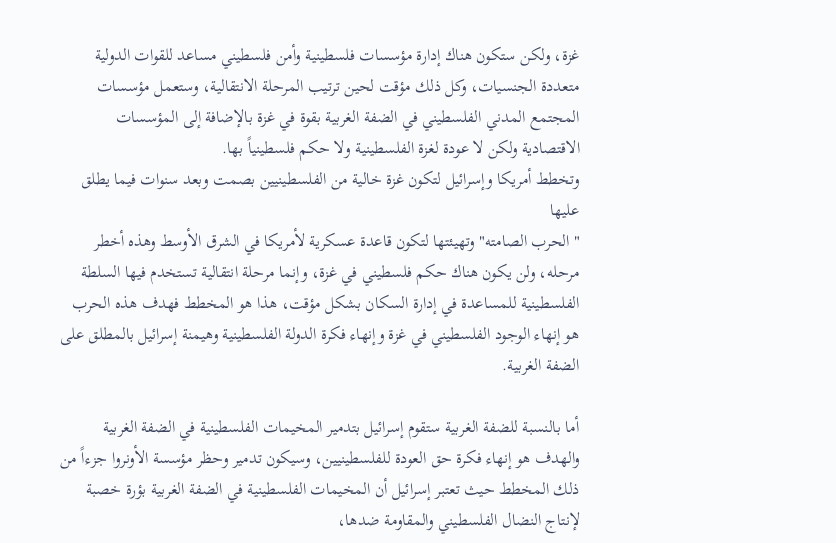غزة، ولكن ستكون هناك إدارة مؤسسات فلسطينية وأمن فلسطيني مساعد للقوات الدولية متعددة الجنسيات، وكل ذلك مؤقت لحين ترتيب المرحلة الانتقالية، وستعمل مؤسسات المجتمع المدني الفلسطيني في الضفة الغربية بقوة في غزة بالإضافة إلى المؤسسات الاقتصادية ولكن لا عودة لغزة الفلسطينية ولا حكم فلسطينياً بها.
وتخطط أمريكا وإسرائيل لتكون غزة خالية من الفلسطينيين بصمت وبعد سنوات فيما يطلق عليها
" الحرب الصامته" وتهيئتها لتكون قاعدة عسكرية لأمريكا في الشرق الأوسط وهذه أخطر مرحله، ولن يكون هناك حكم فلسطيني في غزة، وإنما مرحلة انتقالية تستخدم فيها السلطة الفلسطينية للمساعدة في إدارة السكان بشكل مؤقت، هذا هو المخطط فهدف هذه الحرب هو إنهاء الوجود الفلسطيني في غزة وإنهاء فكرة الدولة الفلسطينية وهيمنة إسرائيل بالمطلق على الضفة الغربية.

أما بالنسبة للضفة الغربية ستقوم إسرائيل بتدمير المخيمات الفلسطينية في الضفة الغربية والهدف هو إنهاء فكرة حق العودة للفلسطينيين، وسيكون تدمير وحظر مؤسسة الأونروا جزءاً من ذلك المخطط حيث تعتبر إسرائيل أن المخيمات الفلسطينية في الضفة الغربية بؤرة خصبة لإنتاج النضال الفلسطيني والمقاومة ضدها،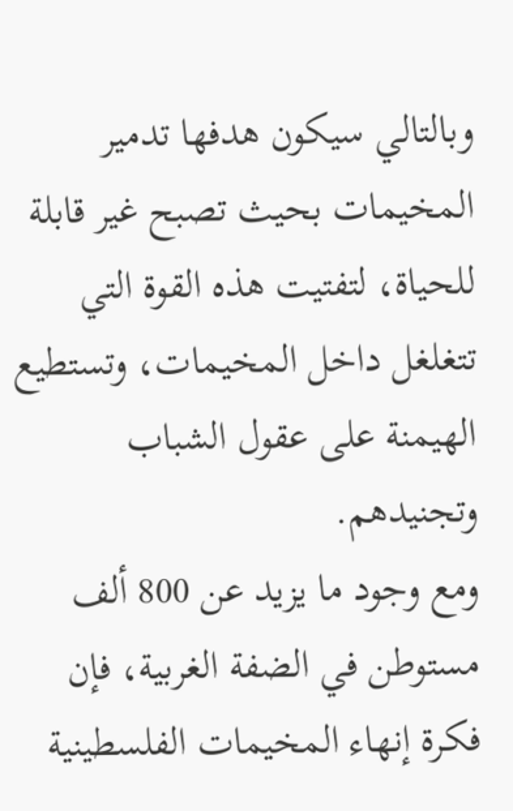وبالتالي سيكون هدفها تدمير المخيمات بحيث تصبح غير قابلة للحياة، لتفتيت هذه القوة التي تتغلغل داخل المخيمات، وتستطيع الهيمنة على عقول الشباب وتجنيدهم.
ومع وجود ما يزيد عن 800 ألف مستوطن في الضفة الغربية، فإن فكرة إنهاء المخيمات الفلسطينية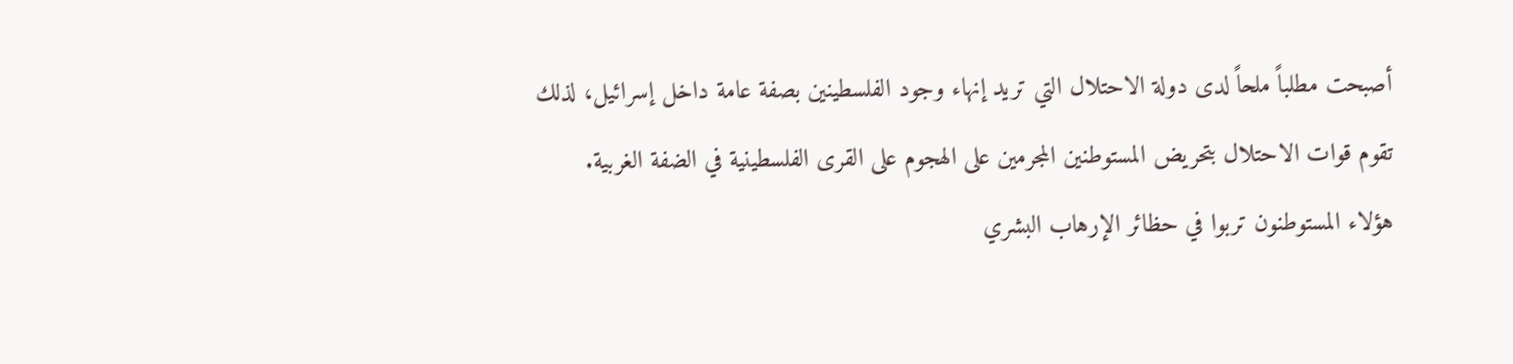أصبحت مطلباً ملحاً لدى دولة الاحتلال التي تريد إنهاء وجود الفلسطينين بصفة عامة داخل إسرائيل، لذلك تقوم قوات الاحتلال بتحريض المستوطنين المجرمين على الهجوم على القرى الفلسطينية في الضفة الغربية.
هؤلاء المستوطنون تربوا في حظائر الإرهاب البشري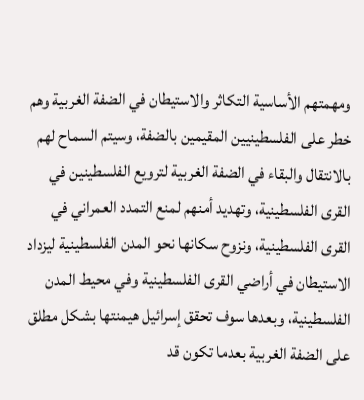ومهمتهم الأساسية التكاثر والاستيطان في الضفة الغربية وهم خطر على الفلسطينيين المقيمين بالضفة، وسيتم السماح لهم بالانتقال والبقاء في الضفة الغربية لترويع الفلسطينين في القرى الفلسطينية، وتهديد أمنهم لمنع التمدد العمراني في القرى الفلسطينية، ونزوح سكانها نحو المدن الفلسطينية ليزداد الاستيطان في أراضي القرى الفلسطينية وفي محيط المدن الفلسطينية، وبعدها سوف تحقق إسرائيل هيمنتها بشكل مطلق على الضفة الغربية بعدما تكون قد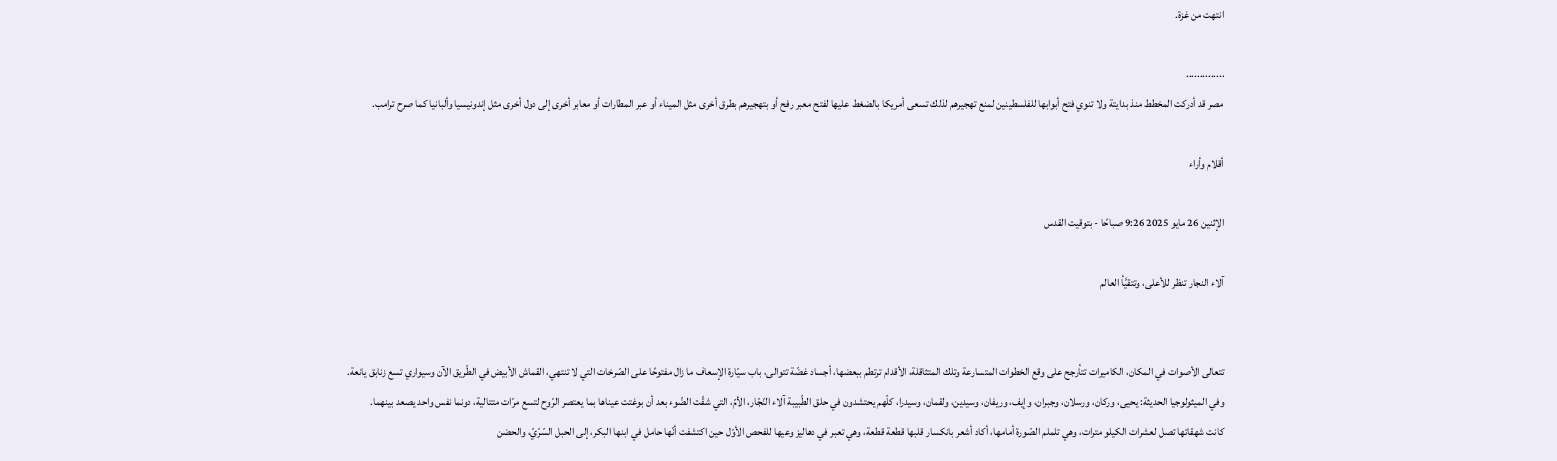انتهت من غزة.

..............
مصر قد أدركت المخطط منذ بدايتة ولا تنوي فتح أبوابها للفلسطينين لمنع تهجيرهم لذلك تسعى أمريكا بالضغط عليها لفتح معبر رفح أو بتهجيرهم بطرق أخرى مثل الميناء أو عبر المطارات أو معابر أخرى إلى دول أخرى مثل إندونيسيا وألبانيا كما صرح ترامب.

أقلام وأراء

الإثنين 26 مايو 2025 9:26 صباحًا - بتوقيت القدس

آلاء النجار تنظر للأعلى، وتتقيَّأ العالم


تتعالى الأصوات في المكان، الكاميرات تتأرجح على وقع الخطوات المتسارعة وتلك المتثاقلة، الأقدام ترتطم ببعضها، أجساد غضّة تتوالى، باب سيّارة الإسعاف ما زال مفتوحًا على الصّرخات التي لا تنتهي، القماش الأبيض في الطّريق الآن وسيواري تسع زنابق يانعة.
وفي الميثولوجيا الحديثة: يحيى، وركان، ورسلان، وجبران، وإيف، وريفان، وسيدين، ولقمان، وسيدرا، كلّهم يحتشدون في حلق الطّبيبة آلاء النّجّار، الأمّ، التي شقّت الضّوء بعد أن بوغتت عيناها بما يعتصر الرّوح لتسع مرّات متتالية، دونما نفس واحد يصعد بينهما.
كانت شهقاتها تصل لعشرات الكيلو مترات، وهي تلملم الصّورة أمامها، أكاد أشعر بانكسار قلبها قطعة قطعة، وهي تعبر في دهاليز وعيها للفحص الأوّل حين اكتشفت أنّها حامل في ابنها البكر، إلى الحبل السّرّيّ، والحضن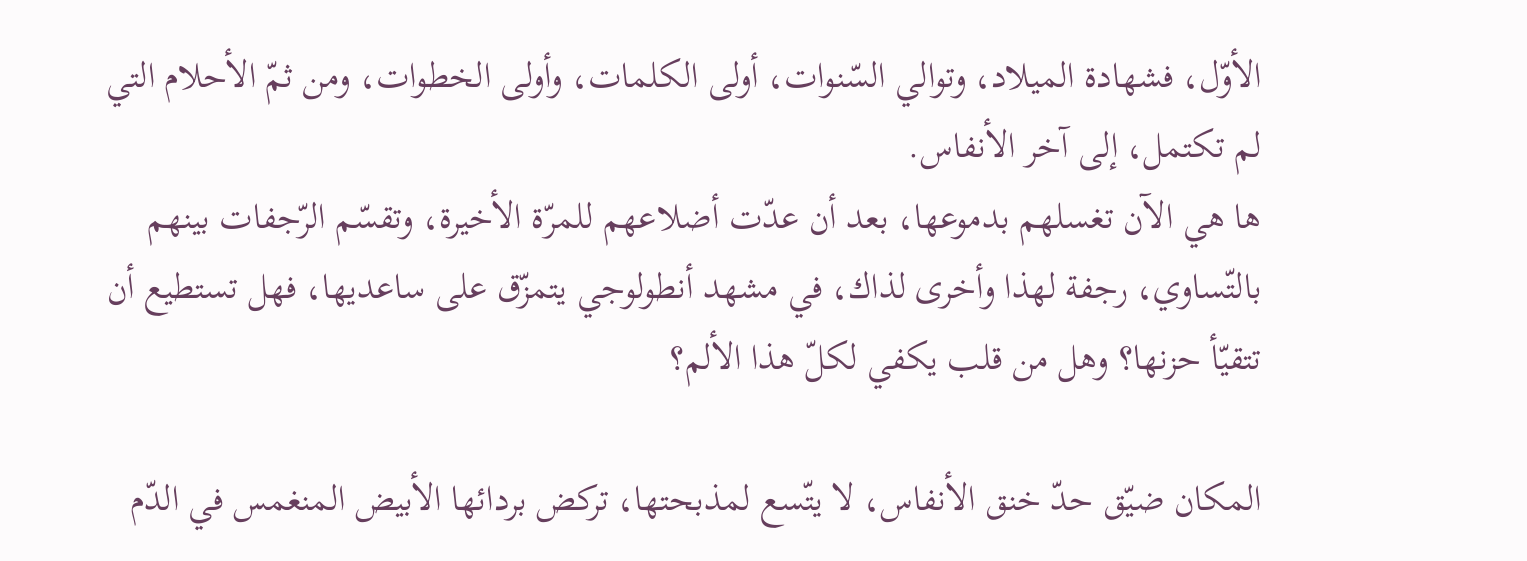الأوّل، فشهادة الميلاد، وتوالي السّنوات، أولى الكلمات، وأولى الخطوات، ومن ثمّ الأحلام التي لم تكتمل، إلى آخر الأنفاس.
ها هي الآن تغسلهم بدموعها، بعد أن عدّت أضلاعهم للمرّة الأخيرة، وتقسّم الرّجفات بينهم بالتّساوي، رجفة لهذا وأخرى لذاك، في مشهد أنطولوجي يتمزّق على ساعديها، فهل تستطيع أن تتقيّأ حزنها؟ وهل من قلب يكفي لكلّ هذا الألم؟

المكان ضيّق حدّ خنق الأنفاس، لا يتّسع لمذبحتها، تركض بردائها الأبيض المنغمس في الدّم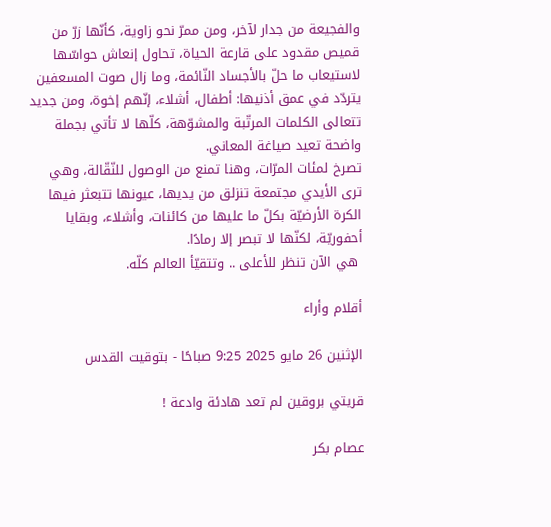والفجيعة من جدار لآخر، ومن ممرّ نحو زاوية، كأنّها زرّ من قميص مقدود على قارعة الحياة، تحاول إنعاش حواسّها لاستيعاب ما حلّ بالأجساد النّائمة، وما زال صوت المسعفين يتردّد في عمق أذنيها: أطفال، أشلاء، إنّهم إخوة، ومن جديد تتعالى الكلمات المرتّبة والمشوّهة، كلّها لا تأتي بجملة واضحة تعيد صياغة المعاني.
تصرخ لمئات المرّات، وهنا تمنع من الوصول للنّقّالة، وهي ترى الأيدي مجتمعة تنزلق من يديها، عيونها تتبعثر فيها الكرة الأرضيّة بكلّ ما عليها من كائنات، وأشلاء، وبقايا أحفوريّة، لكنّها لا تبصر إلا رمادًا.
 هي الآن تنظر للأعلى .. وتتقيّأ العالم كلّه.

أقلام وأراء

الإثنين 26 مايو 2025 9:25 صباحًا - بتوقيت القدس

قريتي بروقين لم تعد هادئة وادعة !

عصام بكر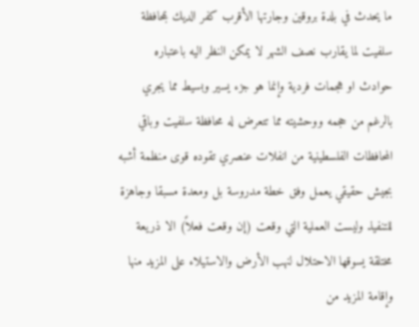ما يحدث في بلدة بروقين وجارتها الأقرب كفر الديك بمحافظة سلفيت لما يقارب نصف الشهر لا يمكن النظر اليه باعتباره حوادث او هجمات فردية وإنما هو جزء يسير وبسيط مما يجري بالرغم من حجمه ووحشيته مما تتعرض له محافظة سلفيت وباقي المحافظات الفلسطينية من انفلات عنصري تقوده قوى منظمة أشبه بجيش حقيقي يعمل وفق خطة مدروسة بل ومعدة مسبقا وجاهزة للتنفيذ وليست العملية التي وقعت (إن وقعت فعلاً) الا ذريعة مختلقة يسوقها الاحتلال لنهب الأرض والاستيلاء على المزيد منها وإقامة المزيد من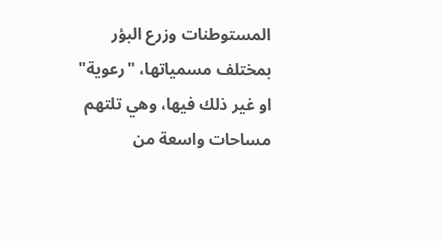المستوطنات وزرع البؤر بمختلف مسمياتها، "رعوية" او غير ذلك فيها، وهي تلتهم مساحات واسعة من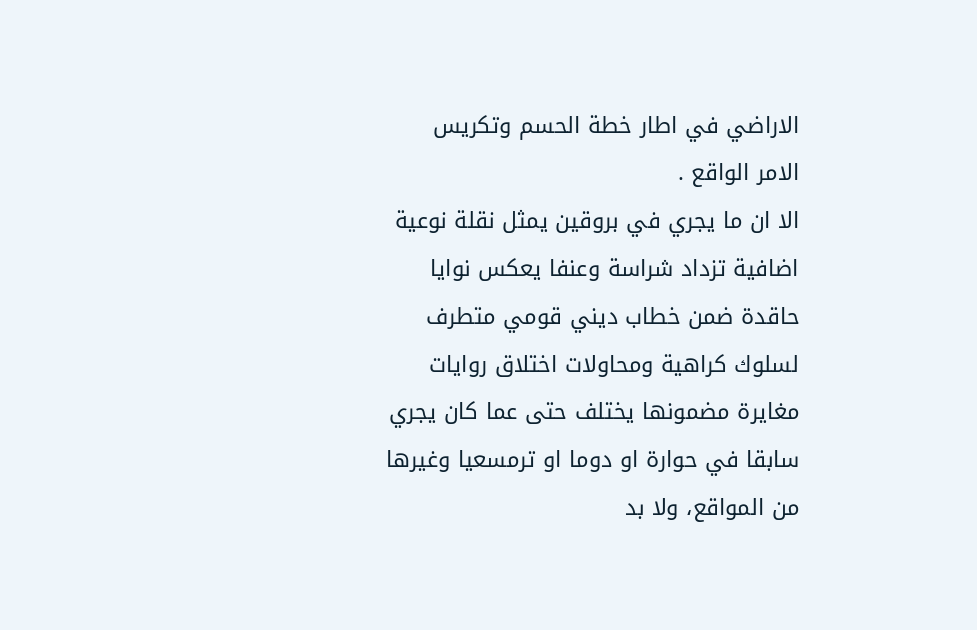الاراضي في اطار خطة الحسم وتكريس الامر الواقع .
الا ان ما يجري في بروقين يمثل نقلة نوعية اضافية تزداد شراسة وعنفا يعكس نوايا حاقدة ضمن خطاب ديني قومي متطرف لسلوك كراهية ومحاولات اختلاق روايات مغايرة مضمونها يختلف حتى عما كان يجري سابقا في حوارة او دوما او ترمسعيا وغيرها من المواقع، ولا بد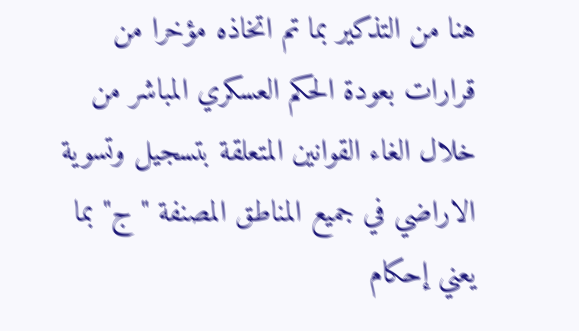هنا من التذكير بما تم اتخاذه مؤخرا من قرارات بعودة الحكم العسكري المباشر من خلال الغاء القوانين المتعلقة بتسجيل وتسوية الاراضي في جميع المناطق المصنفة "ج" بما يعني إحكام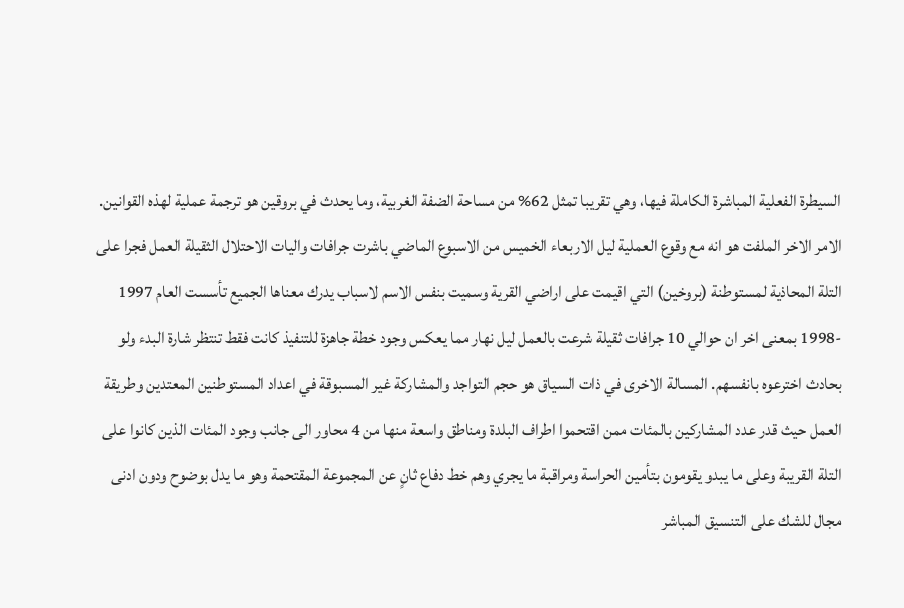السيطرة الفعلية المباشرة الكاملة فيها، وهي تقريبا تمثل 62% من مساحة الضفة الغربية، وما يحدث في بروقين هو ترجمة عملية لهذه القوانين. الامر الاخر الملفت هو انه مع وقوع العملية ليل الاربعاء الخميس من الاسبوع الماضي باشرت جرافات واليات الاحتلال الثقيلة العمل فجرا على التلة المحاذية لمستوطنة (بروخين) التي اقيمت على اراضي القرية وسميت بنفس الاسم لاسباب يدرك معناها الجميع تأسست العام 1997 -1998 بمعنى اخر ان حوالي 10 جرافات ثقيلة شرعت بالعمل ليل نهار مما يعكس وجود خطة جاهزة للتنفيذ كانت فقط تنتظر شارة البدء ولو بحادث اخترعوه بانفسهم. المسالة الاخرى في ذات السياق هو حجم التواجد والمشاركة غير المسبوقة في اعداد المستوطنين المعتدين وطريقة العمل حيث قدر عدد المشاركين بالمئات ممن اقتحموا اطراف البلدة ومناطق واسعة منها من 4 محاور الى جانب وجود المئات الذين كانوا على التلة القريبة وعلى ما يبدو يقومون بتأمين الحراسة ومراقبة ما يجري وهم خط دفاع ثانٍ عن المجموعة المقتحمة وهو ما يدل بوضوح ودون ادنى مجال للشك على التنسيق المباشر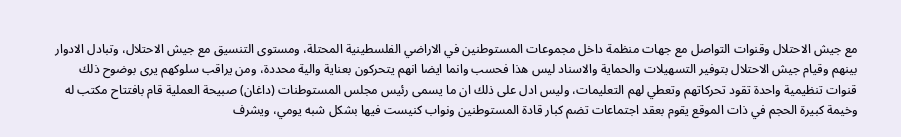مع جيش الاحتلال وقنوات التواصل مع جهات منظمة داخل مجموعات المستوطنين في الاراضي الفلسطينية المحتلة، ومستوى التنسيق مع جيش الاحتلال، وتبادل الادوار بينهم وقيام جيش الاحتلال بتوفير التسهيلات والحماية والاسناد ليس هذا فحسب وانما ايضا انهم يتحركون بعناية والية محددة، ومن يراقب سلوكهم يرى بوضوح ذلك قنوات تنظيمية واحدة تقود تحركاتهم وتعطي لهم التعليمات، وليس ادل على ذلك ان ما يسمى رئيس مجلس المستوطنات (داغان) صبيحة العملية قام بافتتاح مكتب له وخيمة كبيرة الحجم في ذات الموقع يقوم بعقد اجتماعات تضم كبار قادة المستوطنين ونواب كنيست فيها بشكل شبه يومي، ويشرف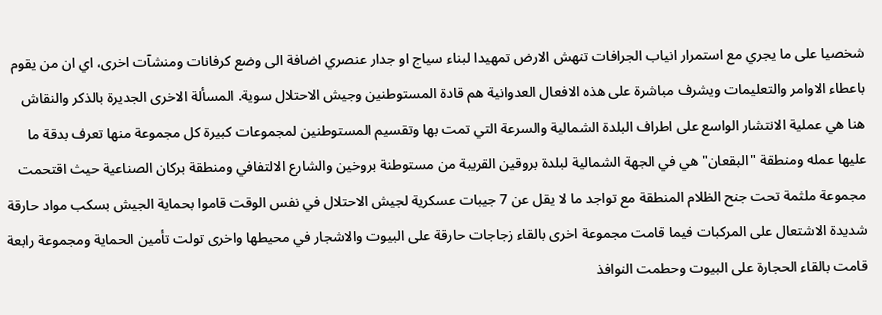شخصيا على ما يجري مع استمرار انياب الجرافات تنهش الارض تمهيدا لبناء سياج او جدار عنصري اضافة الى وضع كرفانات ومنشآت اخرى، اي ان من يقوم باعطاء الاوامر والتعليمات ويشرف مباشرة على هذه الافعال العدوانية هم قادة المستوطنين وجيش الاحتلال سوية. المسألة الاخرى الجديرة بالذكر والنقاش هنا هي عملية الانتشار الواسع على اطراف البلدة الشمالية والسرعة التي تمت بها وتقسيم المستوطنين لمجموعات كبيرة كل مجموعة منها تعرف بدقة ما عليها عمله ومنطقة "البقعان" هي في الجهة الشمالية لبلدة بروقين القريبة من مستوطنة بروخين والشارع الالتفافي ومنطقة بركان الصناعية حيث اقتحمت مجموعة ملثمة تحت جنح الظلام المنطقة مع تواجد ما لا يقل عن 7 جيبات عسكرية لجيش الاحتلال في نفس الوقت قاموا بحماية الجيش بسكب مواد حارقة شديدة الاشتعال على المركبات فيما قامت مجموعة اخرى بالقاء زجاجات حارقة على البيوت والاشجار في محيطها واخرى تولت تأمين الحماية ومجموعة رابعة قامت بالقاء الحجارة على البيوت وحطمت النوافذ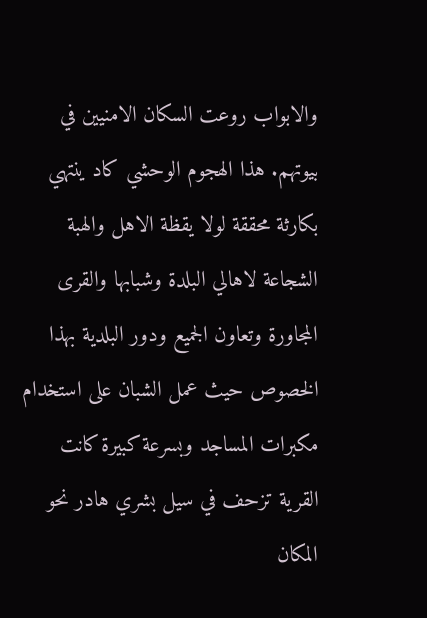والابواب روعت السكان الامنيين في بيوتهم. هذا الهجوم الوحشي كاد ينتهي بكارثة محققة لولا يقظة الاهل والهبة الشجاعة لاهالي البلدة وشبابها والقرى المجاورة وتعاون الجميع ودور البلدية بهذا الخصوص حيث عمل الشبان على استخدام مكبرات المساجد وبسرعة كبيرة كانت القرية تزحف في سيل بشري هادر نحو المكان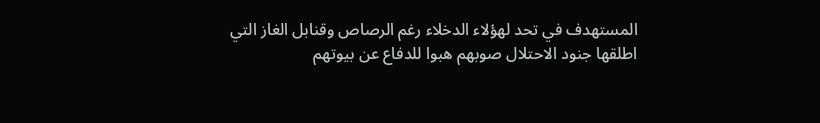المستهدف في تحد لهؤلاء الدخلاء رغم الرصاص وقنابل الغاز التي اطلقها جنود الاحتلال صوبهم هبوا للدفاع عن بيوتهم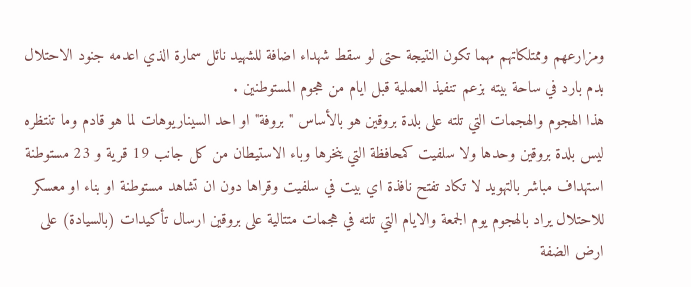ومزارعهم وممتلكاتهم مهما تكون النتيجة حتى لو سقط شهداء اضافة للشهيد نائل سمارة الذي اعدمه جنود الاحتلال بدم بارد في ساحة بيته بزعم تنفيذ العملية قبل ايام من هجوم المستوطنين .
هذا الهجوم والهجمات التي تلته على بلدة بروقين هو بالأساس "بروفة" او احد السيناريوهات لما هو قادم وما تنتظره ليس بلدة بروقين وحدها ولا سلفيت كمحافظة التي ينخرها وباء الاستيطان من كل جانب 19 قرية و 23 مستوطنة استهداف مباشر بالتهويد لا تكاد تفتح نافذة اي بيت في سلفيت وقراها دون ان تشاهد مستوطنة او بناء او معسكر للاحتلال يراد بالهجوم يوم الجمعة والايام التي تلته في هجمات متتالية على بروقين ارسال تأكيدات (بالسيادة) على ارض الضفة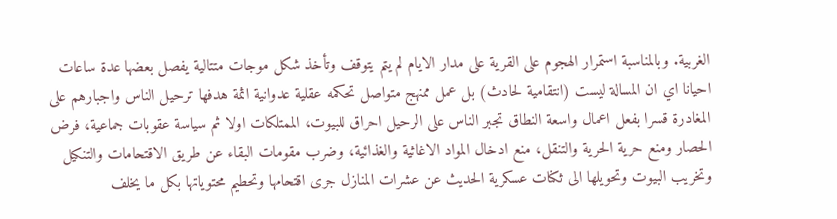الغربية. وبالمناسبة استمرار الهجوم على القرية على مدار الايام لم يتم يتوقف وتأخذ شكل موجات متتالية يفصل بعضها عدة ساعات احيانا اي ان المسالة ليست (انتقامية لحادث) بل عمل ممنهج متواصل تحكمه عقلية عدوانية اثمة هدفها ترحيل الناس واجبارهم على المغادرة قسرا بفعل اعمال واسعة النطاق تجبر الناس على الرحيل احراق للبيوت، الممتلكات اولا ثم سياسة عقوبات جماعية، فرض الحصار ومنع حرية الحرية والتنقل، منع ادخال المواد الاغاثية والغذائية، وضرب مقومات البقاء عن طريق الاقتحامات والتنكيل وتخريب البيوت وتحويلها الى ثكنات عسكرية الحديث عن عشرات المنازل جرى اقتحامها وتحطيم محتوياتها بكل ما يخلف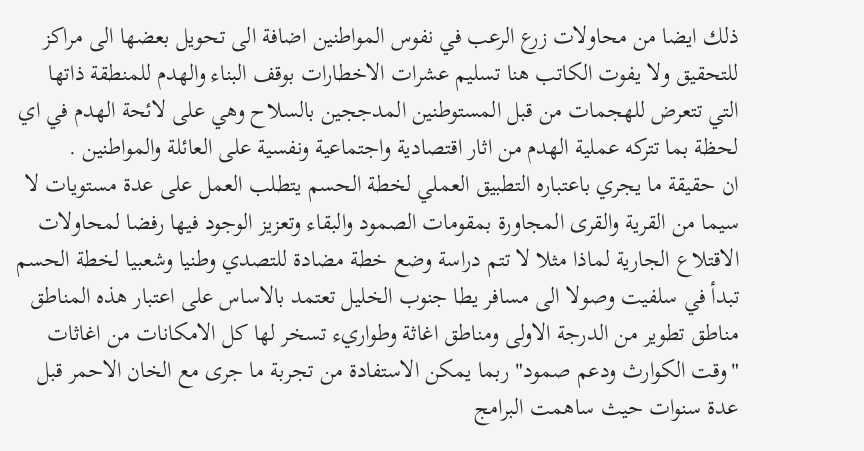ذلك ايضا من محاولات زرع الرعب في نفوس المواطنين اضافة الى تحويل بعضها الى مراكز للتحقيق ولا يفوت الكاتب هنا تسليم عشرات الاخطارات بوقف البناء والهدم للمنطقة ذاتها التي تتعرض للهجمات من قبل المستوطنين المدججين بالسلاح وهي على لائحة الهدم في اي لحظة بما تتركه عملية الهدم من اثار اقتصادية واجتماعية ونفسية على العائلة والمواطنين .
ان حقيقة ما يجري باعتباره التطبيق العملي لخطة الحسم يتطلب العمل على عدة مستويات لا سيما من القرية والقرى المجاورة بمقومات الصمود والبقاء وتعزيز الوجود فيها رفضا لمحاولات الاقتلاع الجارية لماذا مثلا لا تتم دراسة وضع خطة مضادة للتصدي وطنيا وشعبيا لخطة الحسم تبدأ في سلفيت وصولا الى مسافر يطا جنوب الخليل تعتمد بالاساس على اعتبار هذه المناطق مناطق تطوير من الدرجة الاولى ومناطق اغاثة وطواريء تسخر لها كل الامكانات من اغاثات "وقت الكوارث ودعم صمود" ربما يمكن الاستفادة من تجربة ما جرى مع الخان الاحمر قبل عدة سنوات حيث ساهمت البرامج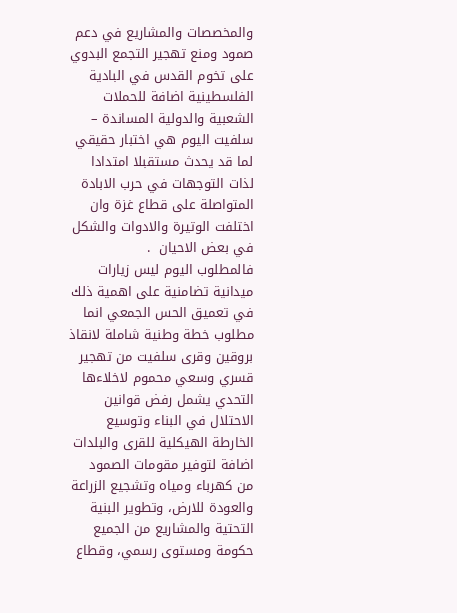والمخصصات والمشاريع في دعم صمود ومنع تهجير التجمع البدوي على تخوم القدس في البادية الفلسطينية اضافة للحملات الشعبية والدولية المساندة – سلفيت اليوم هي اختبار حقيقي لما قد يحدث مستقبلا امتدادا لذات التوجهات في حرب الابادة المتواصلة على قطاع غزة وان اختلفت الوتيرة والادوات والشكل في بعض الاحيان  .
فالمطلوب اليوم ليس زيارات ميدانية تضامنية على اهمية ذلك في تعميق الحس الجمعي انما مطلوب خطة وطنية شاملة لانقاذ بروقين وقرى سلفيت من تهجير قسري وسعي محموم لاخلاءها التحدي يشمل رفض قوانين الاحتلال في البناء وتوسيع الخارطة الهيكلية للقرى والبلدات اضافة لتوفير مقومات الصمود من كهرباء ومياه وتشجيع الزراعة والعودة للارض، وتطوير البنية التحتية والمشاريع من الجميع حكومة ومستوى رسمي، وقطاع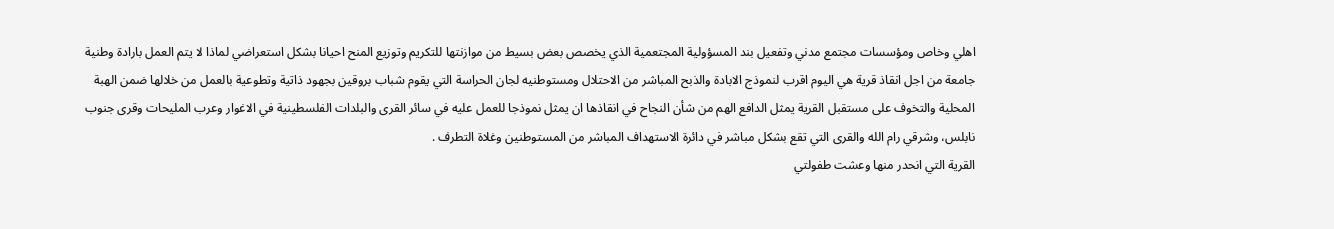اهلي وخاص ومؤسسات مجتمع مدني وتفعيل بند المسؤولية المجتعمية الذي يخصص بعض بسيط من موازنتها للتكريم وتوزيع المنح احيانا بشكل استعراضي لماذا لا يتم العمل بارادة وطنية جامعة من اجل انقاذ قرية هي اليوم اقرب لنموذج الابادة والذبح المباشر من الاحتلال ومستوطنيه لجان الحراسة التي يقوم شباب بروقين بجهود ذاتية وتطوعية بالعمل من خلالها ضمن الهبة المحلية والتخوف على مستقبل القرية يمثل الدافع الهم من شأن النجاح في انقاذها ان يمثل نموذجا للعمل عليه في سائر القرى والبلدات الفلسطينية في الاغوار وعرب المليحات وقرى جنوب نابلس، وشرقي رام الله والقرى التي تقع بشكل مباشر في دائرة الاستهداف المباشر من المستوطنين وغلاة التطرف .
القرية التي انحدر منها وعشت طفولتي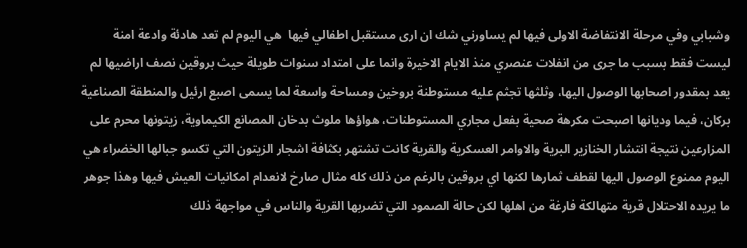وشبابي وفي مرحلة الانتفاضة الاولى فيها لم يساورني شك ان ارى مستقبل اطفالي فيها  هي اليوم لم تعد هادئة وادعة امنة ليست فقط بسبب ما جرى من انفلات عنصري منذ الايام الاخيرة وانما على امتداد سنوات طويلة حيث بروقين نصف اراضيها لم يعد بمقدور اصحابها الوصول اليها، وثلثها تجثم عليه مستوطنة بروخين ومساحة واسعة لما يسمى اصبع ارئيل والمنطقة الصناعية بركان، فيما وديانها اصبحت مكرهة صحية بفعل مجاري المستوطنات، هواؤها ملوث بدخان المصانع الكيماوية، زيتونها محرم على المزارعين نتيجة انتشار الخنازير البرية والاوامر العسكرية والقرية كانت تشتهر بكثافة اشجار الزيتون التي تكسو جبالها الخضراء هي اليوم ممنوع الوصول اليها لقطف ثمارها لكنها اي بروقين بالرغم من ذلك كله مثال صارخ لانعدام امكانيات العيش فيها وهذا جوهر ما يريده الاحتلال قرية متهالكة فارغة من اهلها لكن حالة الصمود التي تضربها القرية والناس في مواجهة ذلك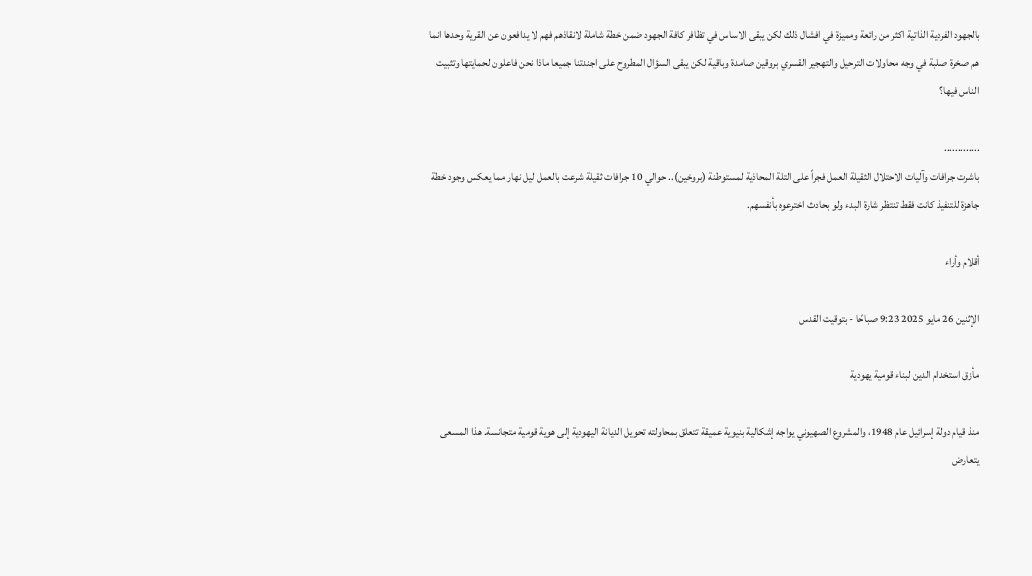بالجهود الفردية الذاتية اكثر من رائعة ومميزة في افشال ذلك لكن يبقى الاساس في تظافر كافة الجهود ضمن خطة شاملة لانقاذهم فهم لا يدافعون عن القرية وحدها انما هم صخرة صلبة في وجه محاولات الترحيل والتهجير القسري بروقين صامدة وباقية لكن يبقى السؤال المطروح على اجندتنا جميعا ماذا نحن فاعلون لحمايتها وتثبيت الناس فيها؟

.............
باشرت جرافات وآليات الاحتلال الثقيلة العمل فجراً على التلة المحاذية لمستوطنة (بروخين).. حوالي 10 جرافات ثقيلة شرعت بالعمل ليل نهار مما يعكس وجود خطة جاهزة للتنفيذ كانت فقط تنتظر شارة البدء ولو بحادث اخترعوه بأنفسهم.

أقلام وأراء

الإثنين 26 مايو 2025 9:23 صباحًا - بتوقيت القدس

مأزق استخدام الدين لبناء قومية يهودية

منذ قيام دولة إسرائيل عام 1948، والمشروع الصهيوني يواجه إشكالية بنيوية عميقة تتعلق بمحاولته تحويل الديانة اليهودية إلى هوية قومية متجانسة. هذا المسعى يتعارض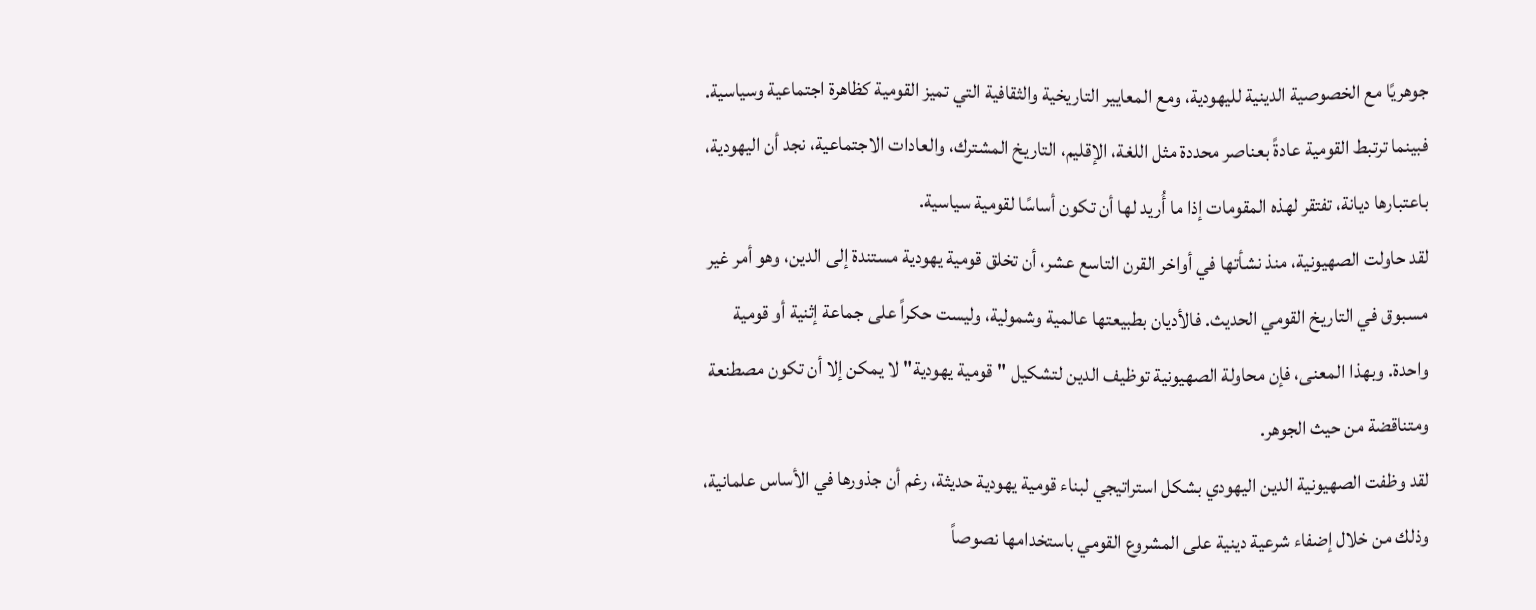جوهريًا مع الخصوصية الدينية لليهودية، ومع المعايير التاريخية والثقافية التي تميز القومية كظاهرة اجتماعية وسياسية. فبينما ترتبط القومية عادةً بعناصر محددة مثل اللغة، الإقليم، التاريخ المشترك، والعادات الاجتماعية، نجد أن اليهودية، باعتبارها ديانة، تفتقر لهذه المقومات إذا ما أُريد لها أن تكون أساسًا لقومية سياسية.
لقد حاولت الصهيونية، منذ نشأتها في أواخر القرن التاسع عشر، أن تخلق قومية يهودية مستندة إلى الدين، وهو أمر غير مسبوق في التاريخ القومي الحديث. فالأديان بطبيعتها عالمية وشمولية، وليست حكراً على جماعة إثنية أو قومية واحدة. وبهذا المعنى، فإن محاولة الصهيونية توظيف الدين لتشكيل "قومية يهودية" لا يمكن إلا أن تكون مصطنعة ومتناقضة من حيث الجوهر.
لقد وظفت الصهيونية الدين اليهودي بشكل استراتيجي لبناء قومية يهودية حديثة، رغم أن جذورها في الأساس علمانية، وذلك من خلال إضفاء شرعية دينية على المشروع القومي باستخدامها نصوصاً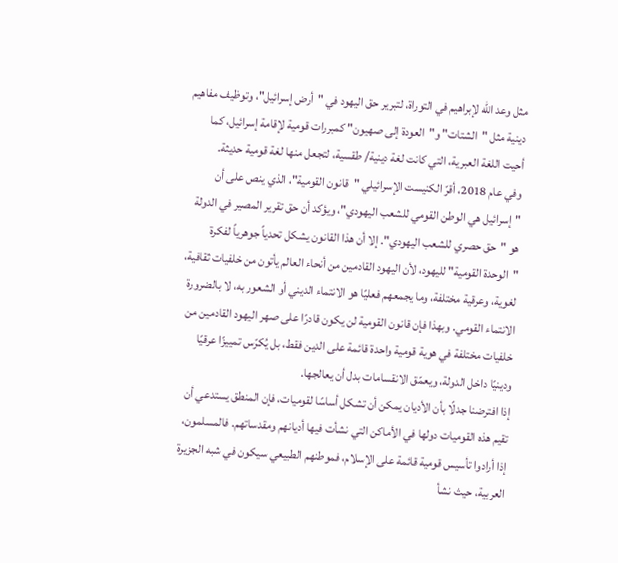مثل وعد الله لإبراهيم في التوراة، لتبرير حق اليهود في "أرض إسرائيل"، وتوظيف مفاهيم دينية مثل "الشتات" و"العودة إلى صهيون" كمبررات قومية لإقامة إسرائيل، كما أحيت اللغة العبرية، التي كانت لغة دينية/ طقسية، لتجعل منها لغة قومية حديثة.
وفي عام 2018، أقرّ الكنيست الإسرائيلي "قانون القومية"، الذي ينص على أن "إسرائيل هي الوطن القومي للشعب اليهودي"، ويؤكد أن حق تقرير المصير في الدولة هو "حق حصري للشعب اليهودي". إلا أن هذا القانون يشكل تحدياً جوهرياً لفكرة "الوحدة القومية" لليهود، لأن اليهود القادمين من أنحاء العالم يأتون من خلفيات ثقافية، لغوية، وعرقية مختلفة، وما يجمعهم فعليًا هو الانتماء الديني أو الشعور به، لا بالضرورة الانتماء القومي. وبهذا فإن قانون القومية لن يكون قادرًا على صهر اليهود القادمين من خلفيات مختلفة في هوية قومية واحدة قائمة على الدين فقط، بل يُكرّس تمييزًا عرقيًا ودينيًا داخل الدولة، ويعمّق الانقسامات بدل أن يعالجها.
إذا افترضنا جدلًا بأن الأديان يمكن أن تشكل أساسًا لقوميات، فإن المنطق يستدعي أن تقيم هذه القوميات دولها في الأماكن التي نشأت فيها أديانهم ومقدساتهم. فالمسلمون، إذا أرادوا تأسيس قومية قائمة على الإسلام، فموطنهم الطبيعي سيكون في شبه الجزيرة العربية، حيث نشأ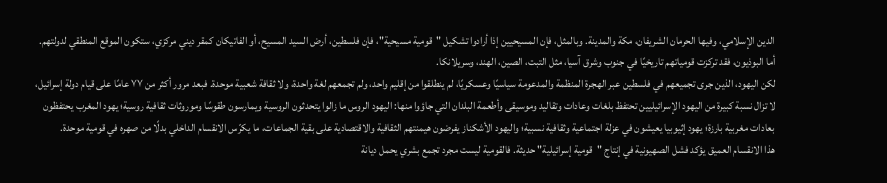الدين الإسلامي، وفيها الحرمان الشريفان، مكة والمدينة. وبالمثل، فإن المسيحيين إذا أرادوا تشكيل "قومية مسيحية"، فإن فلسطين، أرض السيد المسيح، أو الفاتيكان كمقر ديني مركزي، ستكون الموقع المنطقي لدولتهم. أما البوذيون، فقد تركزت قومياتهم تاريخيًا في جنوب وشرق آسيا، مثل التبت، الصين، الهند، وسريلانكا.
لكن اليهود، الذين جرى تجميعهم في فلسطين عبر الهجرة المنظمة والمدعومة سياسيًا وعسكريًا، لم ينطلقوا من إقليم واحد، ولم تجمعهم لغة واحدة، ولا ثقافة شعبية موحدة. فبعد مرور أكثر من ٧٧ عامًا على قيام دولة إسرائيل، لا تزال نسبة كبيرة من اليهود الإسرائيليين تحتفظ بلغات وعادات وتقاليد وموسيقى وأطعمة البلدان التي جاؤوا منها: اليهود الروس ما زالوا يتحدثون الروسية ويمارسون طقوسًا وموروثات ثقافية روسية؛ يهود المغرب يحتفظون بعادات مغربية بارزة؛ يهود إثيوبيا يعيشون في عزلة اجتماعية وثقافية نسبية؛ واليهود الأشكناز يفرضون هيمنتهم الثقافية والاقتصادية على بقية الجماعات، ما يكرّس الانقسام الداخلي بدلًا من صهره في قومية موحدة.
هذا الانقسام العميق يؤكد فشل الصهيونية في إنتاج "قومية إسرائيلية" حديثة. فالقومية ليست مجرد تجمع بشري يحمل ديانة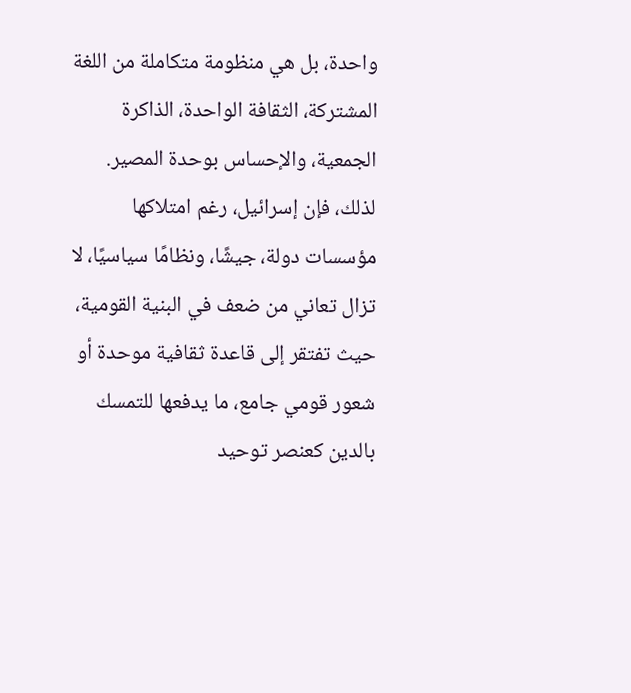واحدة، بل هي منظومة متكاملة من اللغة المشتركة، الثقافة الواحدة، الذاكرة الجمعية، والإحساس بوحدة المصير. لذلك، فإن إسرائيل، رغم امتلاكها مؤسسات دولة، جيشًا، ونظامًا سياسيًا، لا تزال تعاني من ضعف في البنية القومية، حيث تفتقر إلى قاعدة ثقافية موحدة أو شعور قومي جامع، ما يدفعها للتمسك بالدين كعنصر توحيد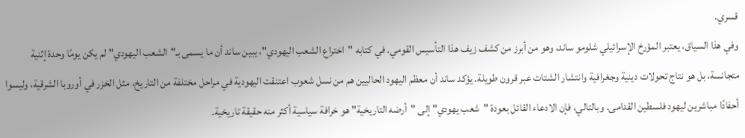قسري.
وفي هذا السياق، يعتبر المؤرخ الإسرائيلي شلومو ساند، وهو من أبرز من كشف زيف هذا التأسيس القومي. في كتابه "اختراع الشعب اليهودي"، يبين ساند أن ما يسمى بـ"الشعب اليهودي" لم يكن يومًا وحدة إثنية متجانسة، بل هو نتاج تحولات دينية وجغرافية وانتشار الشتات عبر قرون طويلة. يؤكد ساند أن معظم اليهود الحاليين هم من نسل شعوب اعتنقت اليهودية في مراحل مختلفة من التاريخ، مثل الخزر في أوروبا الشرقية، وليسوا أحفادًا مباشرين ليهود فلسطين القدامى. وبالتالي، فإن الادعاء القائل بعودة "شعب يهودي" إلى "أرضه التاريخية" هو خرافة سياسية أكثر منه حقيقة تاريخية.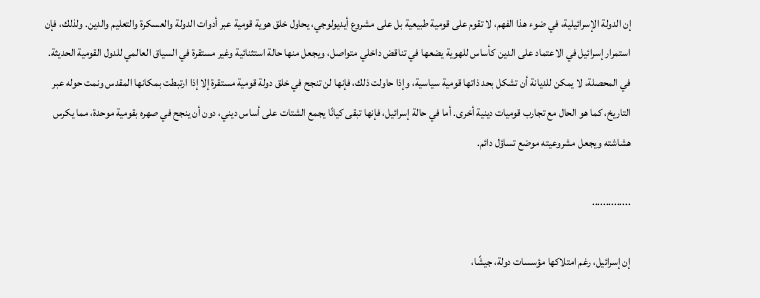إن الدولة الإسرائيلية، في ضوء هذا الفهم، لا تقوم على قومية طبيعية بل على مشروع أيديولوجي، يحاول خلق هوية قومية عبر أدوات الدولة والعسكرة والتعليم والدين. ولذلك، فإن استمرار إسرائيل في الاعتماد على الدين كأساس للهوية يضعها في تناقض داخلي متواصل، ويجعل منها حالة استثنائية وغير مستقرة في السياق العالمي للدول القومية الحديثة.
في المحصلة، لا يمكن للديانة أن تشكل بحد ذاتها قومية سياسية، وإذا حاولت ذلك، فإنها لن تنجح في خلق دولة قومية مستقرة إلا إذا ارتبطت بمكانها المقدس ونمت حوله عبر التاريخ، كما هو الحال مع تجارب قوميات دينية أخرى. أما في حالة إسرائيل، فإنها تبقى كيانًا يجمع الشتات على أساس ديني، دون أن ينجح في صهره بقومية موحدة، مما يكرس هشاشته ويجعل مشروعيته موضع تساؤل دائم.

..............

إن إسرائيل، رغم امتلاكها مؤسسات دولة، جيشًا،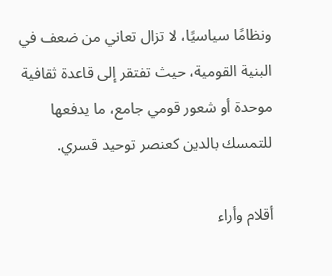ونظامًا سياسيًا، لا تزال تعاني من ضعف في البنية القومية، حيث تفتقر إلى قاعدة ثقافية موحدة أو شعور قومي جامع، ما يدفعها للتمسك بالدين كعنصر توحيد قسري.

أقلام وأراء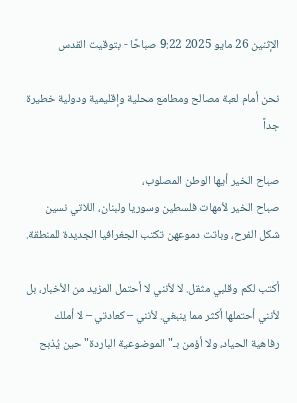الإثنين 26 مايو 2025 9:22 صباحًا - بتوقيت القدس

نحن أمام لعبة مصالح ومطامع محلية وإقليمية ودولية خطيرة جداً

صباح الخير أيها الوطن المصلوب،
صباح الخير لأمهات فلسطين وسوريا ولبنان، اللاتي نسين شكل الفرح، وباتت دموعهن تكتب الجغرافيا الجديدة للمنطقة.

أكتب لكم وقلبي مثقل. لا لأنني لا أحتمل المزيد من الأخبار، بل لأنني أحتملها أكثر مما ينبغي. لأنني – كعادتي – لا أملك رفاهية الحياد، ولا أؤمن بـ"الموضوعية الباردة" حين يُذبح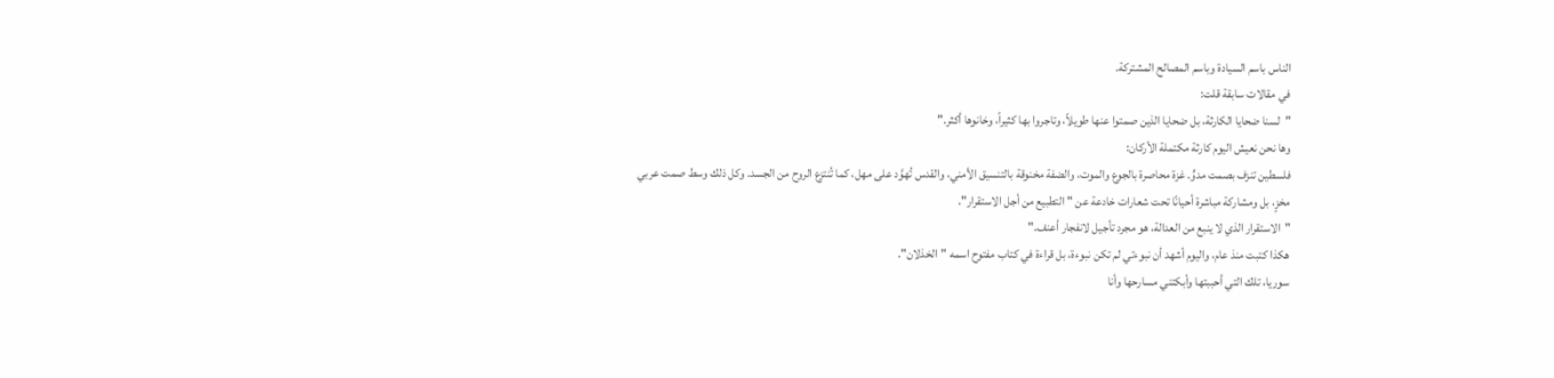الناس باسم السيادة وباسم المصالح المشتركة.
في مقالات سابقة قلت:
"لسنا ضحايا الكارثة، بل ضحايا الذين صمتوا عنها طويلاً، وتاجروا بها كثيراً، وخانوها أكثر."
وها نحن نعيش اليوم كارثة مكتملة الأركان:
فلسطين تنزف بصمت مدوٍّ. غزة محاصرة بالجوع والموت، والضفة مخنوقة بالتنسيق الأمني، والقدس تُهوَّد على مهل، كما تُنتزع الروح من الجسد. وكل ذلك وسط صمت عربي مخزٍ، بل ومشاركة مباشرة أحيانًا تحت شعارات خادعة عن "التطبيع من أجل الاستقرار".
"الاستقرار الذي لا ينبع من العدالة، هو مجرد تأجيل لانفجار أعنف."
هكذا كتبت منذ عام، واليوم أشهد أن نبوءتي لم تكن نبوءة، بل قراءة في كتاب مفتوح اسمه "الخذلان".
سوريا، تلك التي أحببتها وأبكتني مسارحها وأنا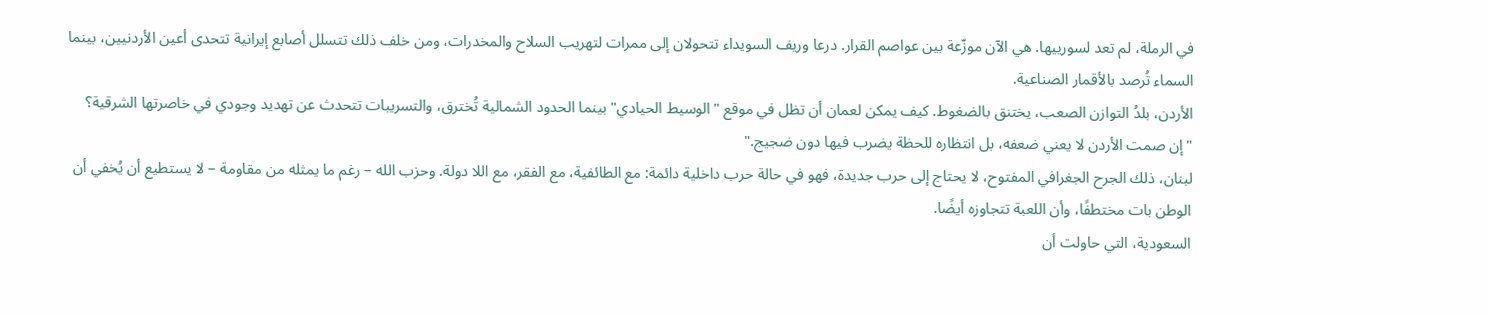في الرملة، لم تعد لسورييها. هي الآن موزّعة بين عواصم القرار. درعا وريف السويداء تتحولان إلى ممرات لتهريب السلاح والمخدرات، ومن خلف ذلك تتسلل أصابع إيرانية تتحدى أعين الأردنيين، بينما السماء تُرصد بالأقمار الصناعية.
الأردن، بلدُ التوازن الصعب، يختنق بالضغوط. كيف يمكن لعمان أن تظل في موقع "الوسيط الحيادي" بينما الحدود الشمالية تُخترق، والتسريبات تتحدث عن تهديد وجودي في خاصرتها الشرقية؟
"إن صمت الأردن لا يعني ضعفه، بل انتظاره للحظة يضرب فيها دون ضجيج."
لبنان، ذلك الجرح الجغرافي المفتوح، لا يحتاج إلى حرب جديدة، فهو في حالة حرب داخلية دائمة: مع الطائفية، مع الفقر، مع اللا دولة. وحزب الله – رغم ما يمثله من مقاومة – لا يستطيع أن يُخفي أن الوطن بات مختطفًا، وأن اللعبة تتجاوزه أيضًا.
السعودية، التي حاولت أن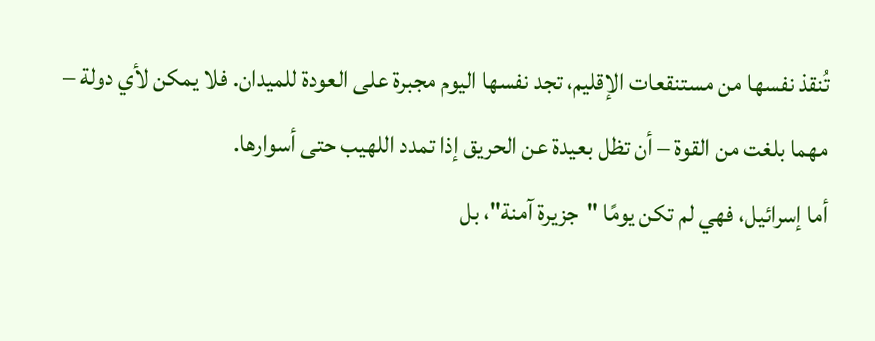تُنقذ نفسها من مستنقعات الإقليم، تجد نفسها اليوم مجبرة على العودة للميدان. فلا يمكن لأي دولة – مهما بلغت من القوة – أن تظل بعيدة عن الحريق إذا تمدد اللهيب حتى أسوارها.
أما إسرائيل، فهي لم تكن يومًا "جزيرة آمنة"، بل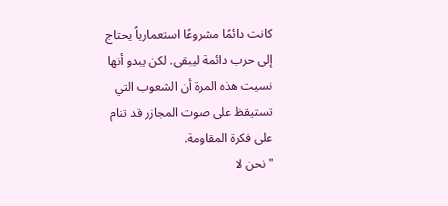كانت دائمًا مشروعًا استعمارياً يحتاج إلى حرب دائمة ليبقى. لكن يبدو أنها نسيت هذه المرة أن الشعوب التي تستيقظ على صوت المجازر قد تنام على فكرة المقاومة.
"نحن لا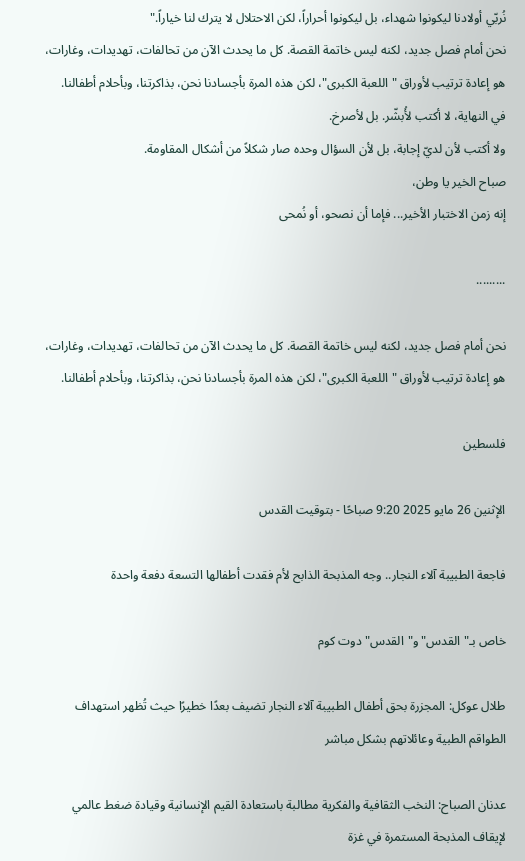نُربّي أولادنا ليكونوا شهداء، بل ليكونوا أحراراً، لكن الاحتلال لا يترك لنا خياراً."
نحن أمام فصل جديد، لكنه ليس خاتمة القصة. كل ما يحدث الآن من تحالفات، تهديدات، وغارات، هو إعادة ترتيب لأوراق "اللعبة الكبرى"، لكن هذه المرة بأجسادنا نحن، بذاكرتنا، وبأحلام أطفالنا.
في النهاية، لا أكتب لأُبشّر. بل لأصرخ.
ولا أكتب لأن لديّ إجابة، بل لأن السؤال وحده صار شكلاً من أشكال المقاومة.
صباح الخير يا وطن،
إنه زمن الاختبار الأخير... فإما أن نصحو، أو نُمحى

.........

نحن أمام فصل جديد، لكنه ليس خاتمة القصة. كل ما يحدث الآن من تحالفات، تهديدات، وغارات، هو إعادة ترتيب لأوراق "اللعبة الكبرى"، لكن هذه المرة بأجسادنا نحن، بذاكرتنا، وبأحلام أطفالنا.

فلسطين

الإثنين 26 مايو 2025 9:20 صباحًا - بتوقيت القدس

فاجعة الطبيبة آلاء النجار.. وجه المذبحة الذابح لأم فقدت أطفالها التسعة دفعة واحدة

خاص بـ"القدس" و"القدس" دوت كوم

طلال عوكل: المجزرة بحق أطفال الطبيبة آلاء النجار تضيف بعدًا خطيرًا حيث تُظهر استهداف الطواقم الطبية وعائلاتهم بشكل مباشر

عدنان الصباح: النخب الثقافية والفكرية مطالبة باستعادة القيم الإنسانية وقيادة ضغط عالمي لإيقاف المذبحة المستمرة في غزة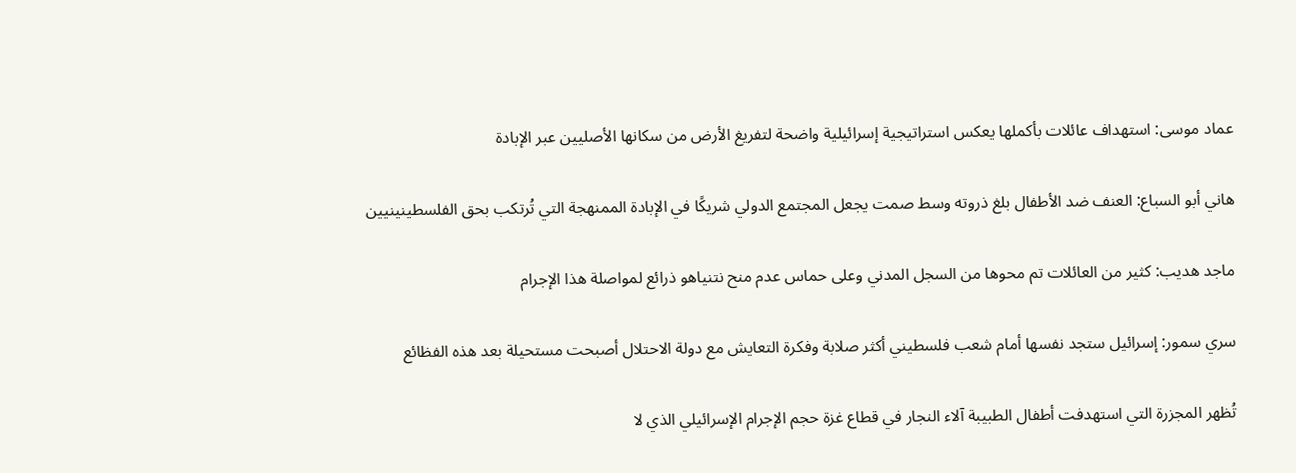عماد موسى: استهداف عائلات بأكملها يعكس استراتيجية إسرائيلية واضحة لتفريغ الأرض من سكانها الأصليين عبر الإبادة

هاني أبو السباع: العنف ضد الأطفال بلغ ذروته وسط صمت يجعل المجتمع الدولي شريكًا في الإبادة الممنهجة التي تُرتكب بحق الفلسطينينيين

ماجد هديب: كثير من العائلات تم محوها من السجل المدني وعلى حماس عدم منح نتنياهو ذرائع لمواصلة هذا الإجرام

سري سمور: إسرائيل ستجد نفسها أمام شعب فلسطيني أكثر صلابة وفكرة التعايش مع دولة الاحتلال أصبحت مستحيلة بعد هذه الفظائع

تُظهر المجزرة التي استهدفت أطفال الطبيبة آلاء النجار في قطاع غزة حجم الإجرام الإسرائيلي الذي لا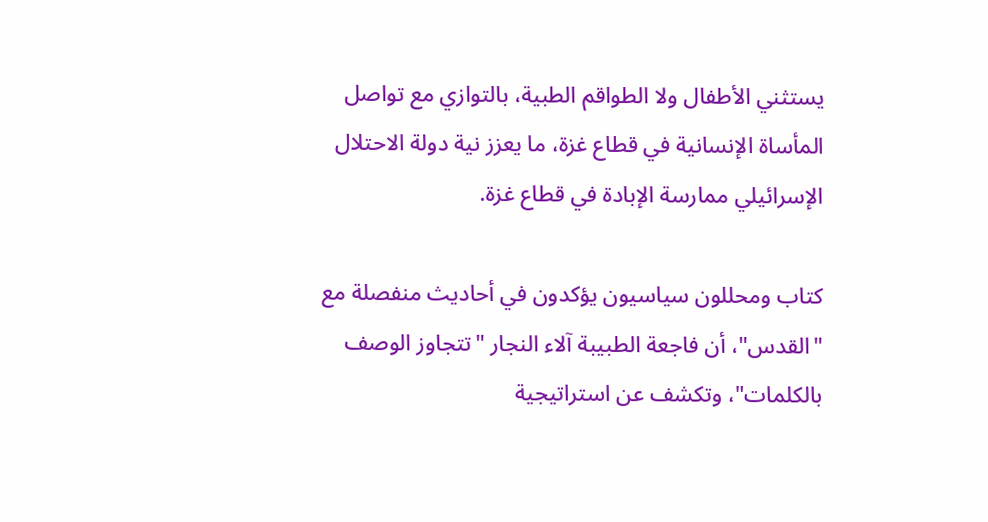يستثني الأطفال ولا الطواقم الطبية، بالتوازي مع تواصل المأساة الإنسانية في قطاع غزة، ما يعزز نية دولة الاحتلال الإسرائيلي ممارسة الإبادة في قطاع غزة.

كتاب ومحللون سياسيون يؤكدون في أحاديث منفصلة مع "القدس"، أن فاجعة الطبيبة آلاء النجار "تتجاوز الوصف بالكلمات"، وتكشف عن استراتيجية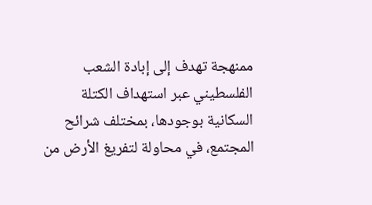ممنهجة تهدف إلى إبادة الشعب الفلسطيني عبر استهداف الكتلة السكانية بوجودها، بمختلف شرائح المجتمع، في محاولة لتفريغ الأرض من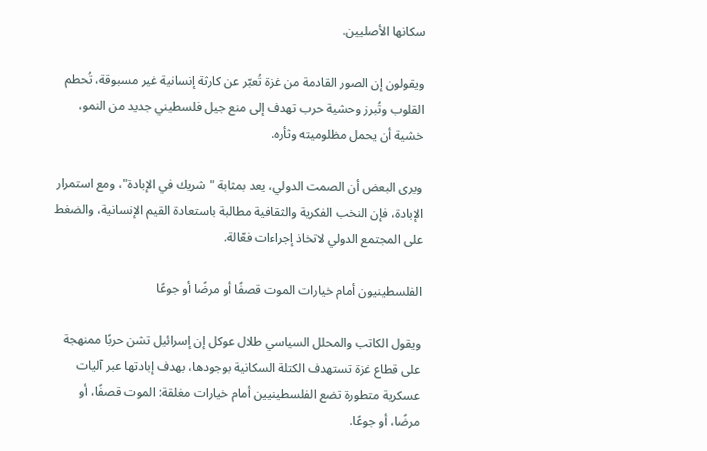سكانها الأصليين.

ويقولون إن الصور القادمة من غزة تُعبّر عن كارثة إنسانية غير مسبوقة، تُحطم القلوب وتُبرز وحشية حرب تهدف إلى منع جيل فلسطيني جديد من النمو، خشية أن يحمل مظلوميته وثأره.

ويرى البعض أن الصمت الدولي، يعد بمثابة "شريك في الإبادة"، ومع استمرار الإبادة، فإن النخب الفكرية والثقافية مطالبة باستعادة القيم الإنسانية، والضغط على المجتمع الدولي لاتخاذ إجراءات فعّالة.

الفلسطينيون أمام خيارات الموت قصفًا أو مرضًا أو جوعًا

ويقول الكاتب والمحلل السياسي طلال عوكل إن إسرائيل تشن حربًا ممنهجة على قطاع غزة تستهدف الكتلة السكانية بوجودها، بهدف إبادتها عبر آليات عسكرية متطورة تضع الفلسطينيين أمام خيارات مغلقة: الموت قصفًا، أو مرضًا، أو جوعًا.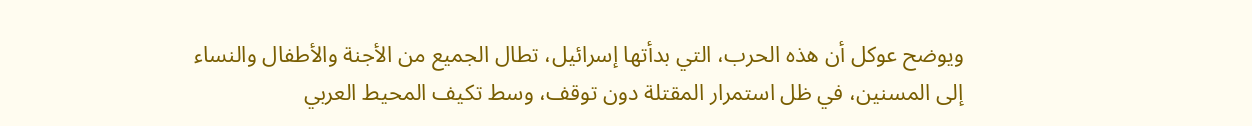ويوضح عوكل أن هذه الحرب، التي بدأتها إسرائيل، تطال الجميع من الأجنة والأطفال والنساء إلى المسنين، في ظل استمرار المقتلة دون توقف، وسط تكيف المحيط العربي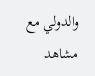والدولي مع مشاهد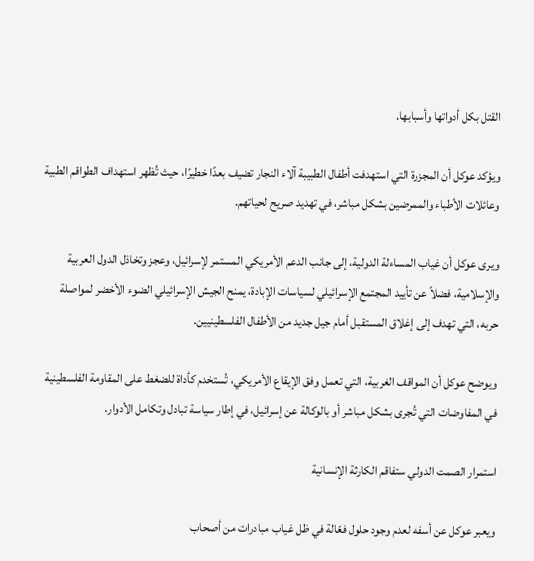القتل بكل أدواتها وأسبابها.

ويؤكد عوكل أن المجزرة التي استهدفت أطفال الطبيبة آلاء النجار تضيف بعدًا خطيرًا، حيث تُظهر استهداف الطواقم الطبية وعائلات الأطباء والممرضين بشكل مباشر، في تهديد صريح لحياتهم.

ويرى عوكل أن غياب المساءلة الدولية، إلى جانب الدعم الأمريكي المستمر لإسرائيل، وعجز وتخاذل الدول العربية والإسلامية، فضلاً عن تأييد المجتمع الإسرائيلي لسياسات الإبادة، يمنح الجيش الإسرائيلي الضوء الأخضر لمواصلة حربه، التي تهدف إلى إغلاق المستقبل أمام جيل جديد من الأطفال الفلسطينيين.

ويوضح عوكل أن المواقف الغربية، التي تعمل وفق الإيقاع الأمريكي، تُستخدم كأداة للضغط على المقاومة الفلسطينية في المفاوضات التي تُجرى بشكل مباشر أو بالوكالة عن إسرائيل، في إطار سياسة تبادل وتكامل الأدوار.

استمرار الصمت الدولي ستفاقم الكارثة الإنسانية

ويعبر عوكل عن أسفه لعدم وجود حلول فعّالة في ظل غياب مبادرات من أصحاب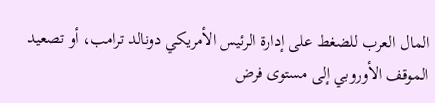المال العرب للضغط على إدارة الرئيس الأمريكي دونالد ترامب، أو تصعيد الموقف الأوروبي إلى مستوى فرض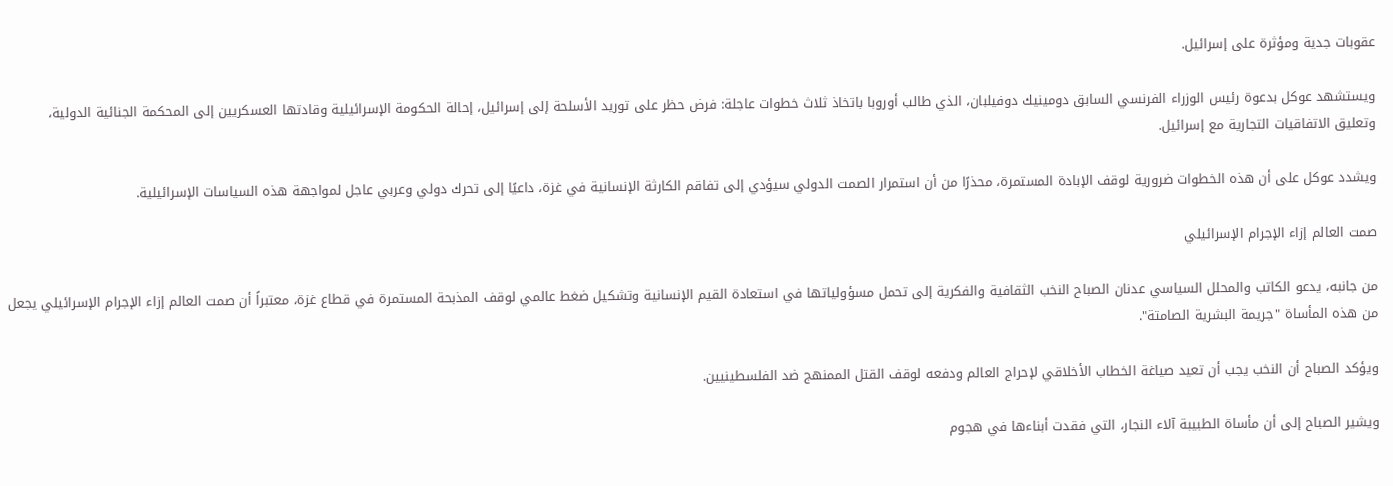عقوبات جدية ومؤثرة على إسرائيل.

ويستشهد عوكل بدعوة رئيس الوزراء الفرنسي السابق دومينيك دوفيلبان، الذي طالب أوروبا باتخاذ ثلاث خطوات عاجلة: فرض حظر على توريد الأسلحة إلى إسرائيل، إحالة الحكومة الإسرائيلية وقادتها العسكريين إلى المحكمة الجنائية الدولية، وتعليق الاتفاقيات التجارية مع إسرائيل.

ويشدد عوكل على أن هذه الخطوات ضرورية لوقف الإبادة المستمرة، محذرًا من أن استمرار الصمت الدولي سيؤدي إلى تفاقم الكارثة الإنسانية في غزة، داعيًا إلى تحرك دولي وعربي عاجل لمواجهة هذه السياسات الإسرائيلية.

صمت العالم إزاء الإجرام الإسرائيلي

من جانبه، يدعو الكاتب والمحلل السياسي عدنان الصباح النخب الثقافية والفكرية إلى تحمل مسؤولياتها في استعادة القيم الإنسانية وتشكيل ضغط عالمي لوقف المذبحة المستمرة في قطاع غزة، معتبراً أن صمت العالم إزاء الإجرام الإسرائيلي يجعل من هذه المأساة "جريمة البشرية الصامتة".

ويؤكد الصباح أن النخب يجب أن تعيد صياغة الخطاب الأخلاقي لإحراج العالم ودفعه لوقف القتل الممنهج ضد الفلسطينيين.

ويشير الصباح إلى أن مأساة الطبيبة آلاء النجار، التي فقدت أبناءها في هجوم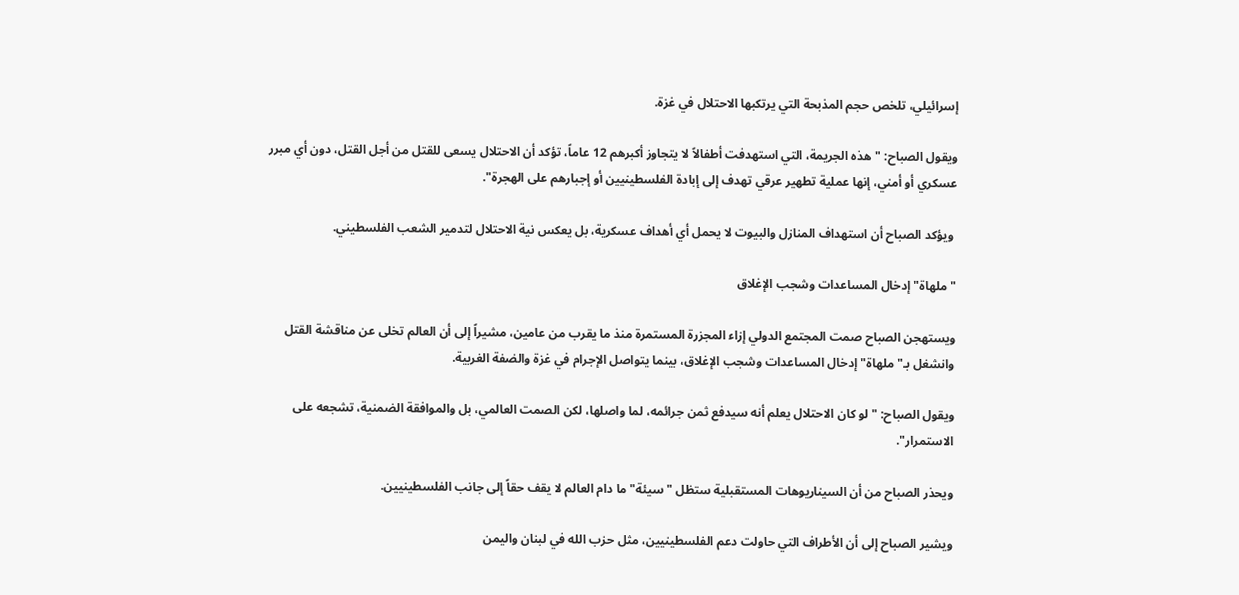إسرائيلي، تلخص حجم المذبحة التي يرتكبها الاحتلال في غزة.

ويقول الصباح: "هذه الجريمة، التي استهدفت أطفالاً لا يتجاوز أكبرهم 12 عاماً، تؤكد أن الاحتلال يسعى للقتل من أجل القتل، دون أي مبرر عسكري أو أمني، إنها عملية تطهير عرقي تهدف إلى إبادة الفلسطينيين أو إجبارهم على الهجرة".

 ويؤكد الصباح أن استهداف المنازل والبيوت لا يحمل أي أهداف عسكرية، بل يعكس نية الاحتلال لتدمير الشعب الفلسطيني.

"ملهاة" إدخال المساعدات وشجب الإغلاق

ويستهجن الصباح صمت المجتمع الدولي إزاء المجزرة المستمرة منذ ما يقرب من عامين، مشيراً إلى أن العالم تخلى عن مناقشة القتل وانشغل بـ"ملهاة" إدخال المساعدات وشجب الإغلاق، بينما يتواصل الإجرام في غزة والضفة الغربية.

ويقول الصباح: "لو كان الاحتلال يعلم أنه سيدفع ثمن جرائمه، لما واصلها، لكن الصمت العالمي، بل والموافقة الضمنية، تشجعه على الاستمرار".

ويحذر الصباح من أن السيناريوهات المستقبلية ستظل "سيئة" ما دام العالم لا يقف حقاً إلى جانب الفلسطينيين.

ويشير الصباح إلى أن الأطراف التي حاولت دعم الفلسطينيين، مثل حزب الله في لبنان واليمن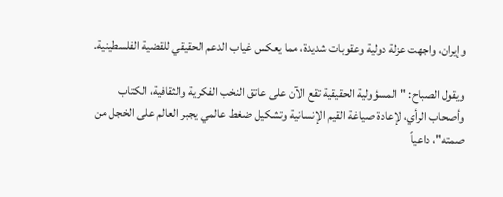وإيران، واجهت عزلة دولية وعقوبات شديدة، مما يعكس غياب الدعم الحقيقي للقضية الفلسطينية.

ويقول الصباح: "المسؤولية الحقيقية تقع الآن على عاتق النخب الفكرية والثقافية، الكتاب وأصحاب الرأي، لإعادة صياغة القيم الإنسانية وتشكيل ضغط عالمي يجبر العالم على الخجل من صمته"، داعياً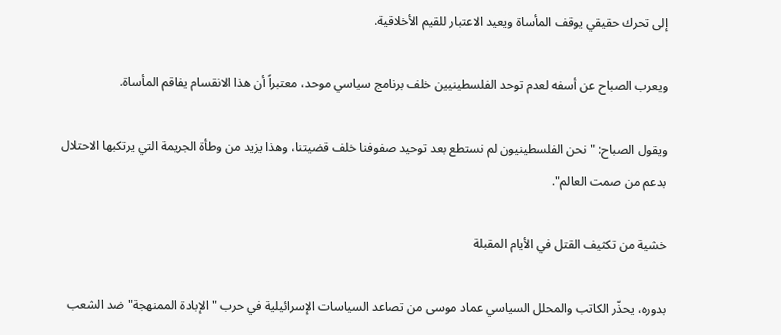إلى تحرك حقيقي يوقف المأساة ويعيد الاعتبار للقيم الأخلاقية.

ويعرب الصباح عن أسفه لعدم توحد الفلسطينيين خلف برنامج سياسي موحد، معتبراً أن هذا الانقسام يفاقم المأساة.

ويقول الصباح: "نحن الفلسطينيون لم نستطع بعد توحيد صفوفنا خلف قضيتنا، وهذا يزيد من وطأة الجريمة التي يرتكبها الاحتلال بدعم من صمت العالم".

خشية من تكثيف القتل في الأيام المقبلة

بدوره، يحذّر الكاتب والمحلل السياسي عماد موسى من تصاعد السياسات الإسرائيلية في حرب "الإبادة الممنهجة" ضد الشعب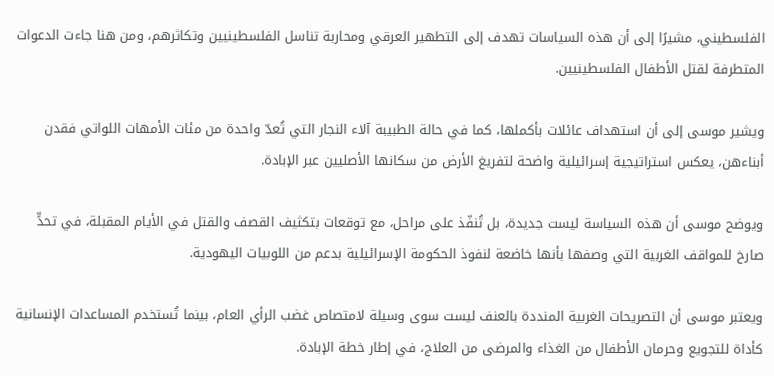الفلسطيني، مشيرًا إلى أن هذه السياسات تهدف إلى التطهير العرقي ومحاربة تناسل الفلسطينيين وتكاثرهم، ومن هنا جاءت الدعوات المتطرفة لقتل الأطفال الفلسطينيين.

ويشير موسى إلى أن استهداف عائلات بأكملها، كما في حالة الطبيبة آلاء النجار التي تُعدّ واحدة من مئات الأمهات اللواتي فقدن أبناءهن، يعكس استراتيجية إسرائيلية واضحة لتفريغ الأرض من سكانها الأصليين عبر الإبادة.

ويوضح موسى أن هذه السياسة ليست جديدة، بل تُنفّذ على مراحل، مع توقعات بتكثيف القصف والقتل في الأيام المقبلة، في تحدٍّ صارخ للمواقف الغربية التي وصفها بأنها خاضعة لنفوذ الحكومة الإسرائيلية بدعم من اللوبيات اليهودية.

ويعتبر موسى أن التصريحات الغربية المنددة بالعنف ليست سوى وسيلة لامتصاص غضب الرأي العام، بينما تُستخدم المساعدات الإنسانية كأداة للتجويع وحرمان الأطفال من الغذاء والمرضى من العلاج، في إطار خطة الإبادة.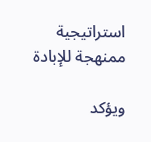استراتيجية ممنهجة للإبادة

ويؤكد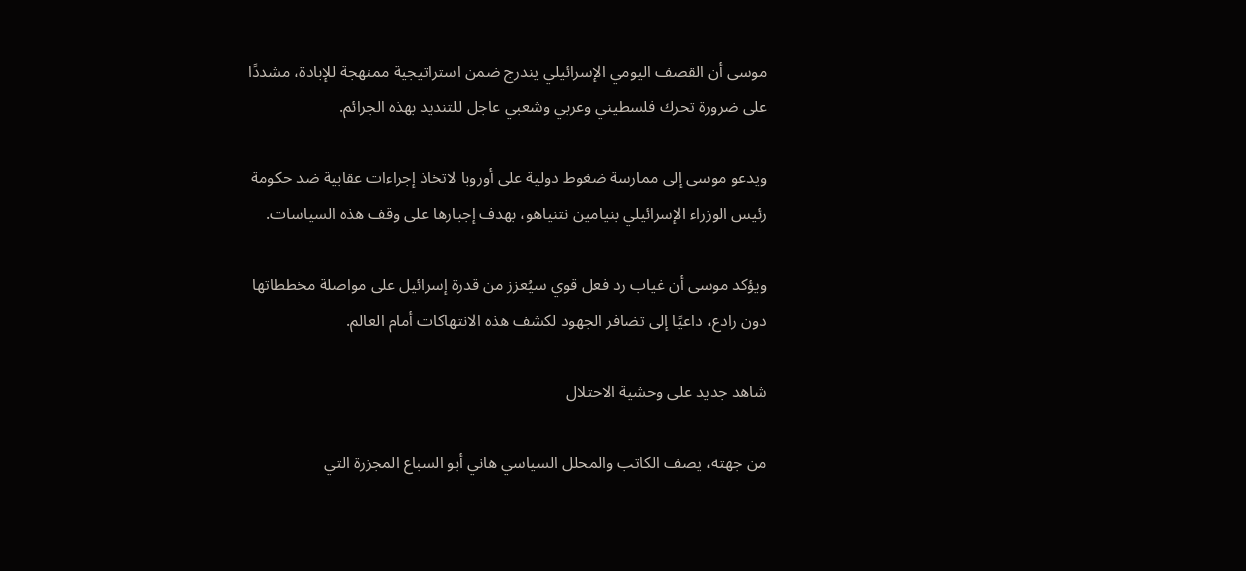موسى أن القصف اليومي الإسرائيلي يندرج ضمن استراتيجية ممنهجة للإبادة، مشددًا على ضرورة تحرك فلسطيني وعربي وشعبي عاجل للتنديد بهذه الجرائم.

ويدعو موسى إلى ممارسة ضغوط دولية على أوروبا لاتخاذ إجراءات عقابية ضد حكومة رئيس الوزراء الإسرائيلي بنيامين نتنياهو، بهدف إجبارها على وقف هذه السياسات.

ويؤكد موسى أن غياب رد فعل قوي سيُعزز من قدرة إسرائيل على مواصلة مخططاتها دون رادع، داعيًا إلى تضافر الجهود لكشف هذه الانتهاكات أمام العالم.

شاهد جديد على وحشية الاحتلال

من جهته، يصف الكاتب والمحلل السياسي هاني أبو السباع المجزرة التي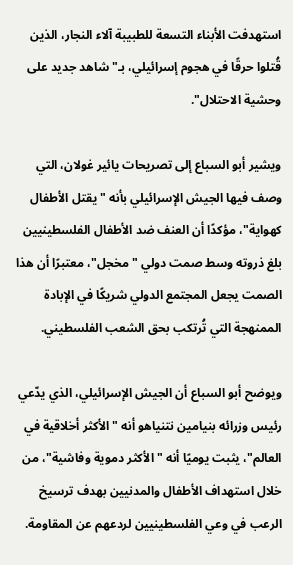استهدفت الأبناء التسعة للطبيبة آلاء النجار، الذين قُتلوا حرقًا في هجوم إسرائيلي، بـ"شاهد جديد على وحشية الاحتلال".

ويشير أبو السباع إلى تصريحات يائير غولان، التي وصف فيها الجيش الإسرائيلي بأنه "يقتل الأطفال كهواية"، مؤكدًا أن العنف ضد الأطفال الفلسطينيين بلغ ذروته وسط صمت دولي "مخجل"، معتبرًا أن هذا الصمت يجعل المجتمع الدولي شريكًا في الإبادة الممنهجة التي تُرتكب بحق الشعب الفلسطيني.

ويوضح أبو السباع أن الجيش الإسرائيلي، الذي يدّعي رئيس وزرائه بنيامين نتنياهو أنه "الأكثر أخلاقية في العالم"، يثبت يوميًا أنه "الأكثر دموية وفاشية"، من خلال استهداف الأطفال والمدنيين بهدف ترسيخ الرعب في وعي الفلسطينيين لردعهم عن المقاومة.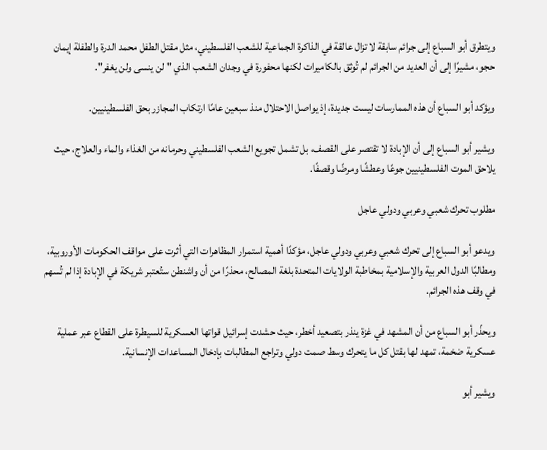ويتطرق أبو السباع إلى جرائم سابقة لا تزال عالقة في الذاكرة الجماعية للشعب الفلسطيني، مثل مقتل الطفل محمد الدرة والطفلة إيمان حجو، مشيرًا إلى أن العديد من الجرائم لم تُوثق بالكاميرات لكنها محفورة في وجدان الشعب الذي "لن ينسى ولن يغفر".

ويؤكد أبو السباع أن هذه الممارسات ليست جديدة، إذ يواصل الاحتلال منذ سبعين عامًا ارتكاب المجازر بحق الفلسطينيين.

ويشير أبو السباع إلى أن الإبادة لا تقتصر على القصف، بل تشمل تجويع الشعب الفلسطيني وحرمانه من الغذاء والماء والعلاج، حيث يلاحق الموت الفلسطينيين جوعًا وعطشًا ومرضًا وقصفًا.

مطلوب تحرك شعبي وعربي ودولي عاجل

ويدعو أبو السباع إلى تحرك شعبي وعربي ودولي عاجل، مؤكدًا أهمية استمرار المظاهرات التي أثرت على مواقف الحكومات الأوروبية، ومطالبًا الدول العربية والإسلامية بمخاطبة الولايات المتحدة بلغة المصالح، محذرًا من أن واشنطن ستُعتبر شريكة في الإبادة إذا لم تُسهم في وقف هذه الجرائم.

ويحذّر أبو السباع من أن المشهد في غزة ينذر بتصعيد أخطر، حيث حشدت إسرائيل قواتها العسكرية للسيطرة على القطاع عبر عملية عسكرية ضخمة، تمهد لها بقتل كل ما يتحرك وسط صمت دولي وتراجع المطالبات بإدخال المساعدات الإنسانية.

ويشير أبو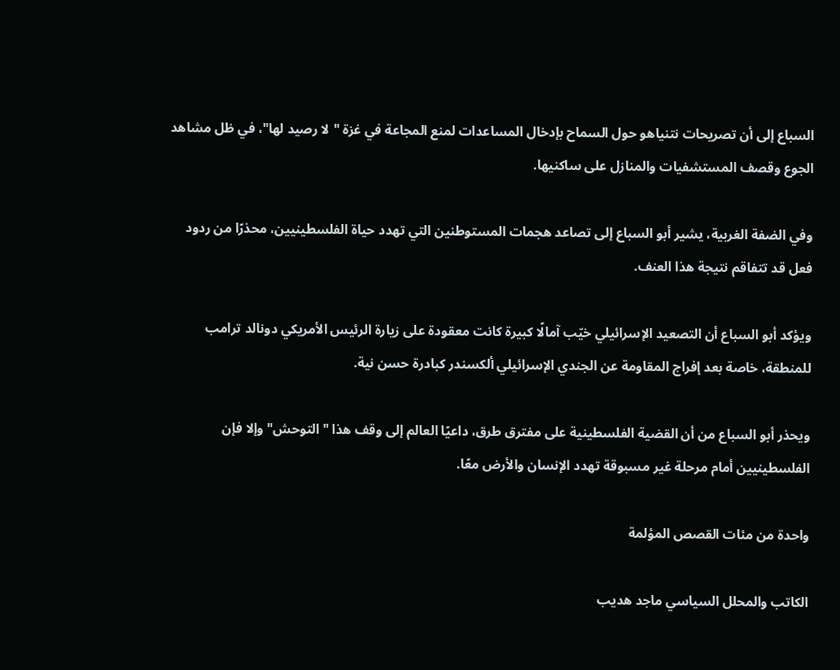السباع إلى أن تصريحات نتنياهو حول السماح بإدخال المساعدات لمنع المجاعة في غزة "لا رصيد لها"، في ظل مشاهد الجوع وقصف المستشفيات والمنازل على ساكنيها.

وفي الضفة الغربية، يشير أبو السباع إلى تصاعد هجمات المستوطنين التي تهدد حياة الفلسطينيين، محذرًا من ردود فعل قد تتفاقم نتيجة هذا العنف.

ويؤكد أبو السباع أن التصعيد الإسرائيلي خيّب آمالًا كبيرة كانت معقودة على زيارة الرئيس الأمريكي دونالد ترامب للمنطقة، خاصة بعد إفراج المقاومة عن الجندي الإسرائيلي ألكسندر كبادرة حسن نية.

ويحذر أبو السباع من أن القضية الفلسطينية على مفترق طرق، داعيًا العالم إلى وقف هذا "التوحش" وإلا فإن الفلسطينيين أمام مرحلة غير مسبوقة تهدد الإنسان والأرض معًا.

واحدة من مئات القصص المؤلمة

الكاتب والمحلل السياسي ماجد هديب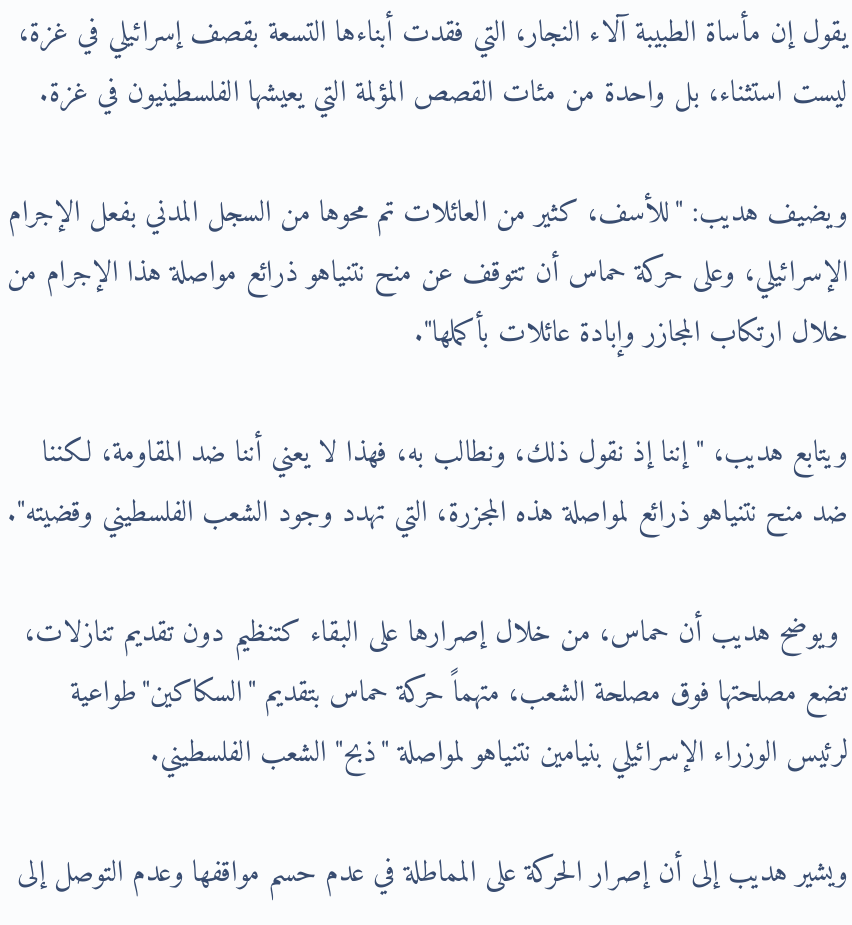يقول إن مأساة الطبيبة آلاء النجار، التي فقدت أبناءها التسعة بقصف إسرائيلي في غزة، ليست استثناء، بل واحدة من مئات القصص المؤلمة التي يعيشها الفلسطينيون في غزة.

ويضيف هديب: "للأسف، كثير من العائلات تم محوها من السجل المدني بفعل الإجرام الإسرائيلي، وعلى حركة حماس أن تتوقف عن منح نتنياهو ذرائع مواصلة هذا الإجرام من خلال ارتكاب المجازر وإبادة عائلات بأكملها".

ويتابع هديب، "إننا إذ نقول ذلك، ونطالب به، فهذا لا يعني أننا ضد المقاومة، لكننا ضد منح نتنياهو ذرائع لمواصلة هذه المجزرة، التي تهدد وجود الشعب الفلسطيني وقضيته".

 ويوضح هديب أن حماس، من خلال إصرارها على البقاء كتنظيم دون تقديم تنازلات، تضع مصلحتها فوق مصلحة الشعب، متهماً حركة حماس بتقديم "السكاكين"طواعية  لرئيس الوزراء الإسرائيلي بنيامين نتنياهو لمواصلة "ذبح" الشعب الفلسطيني.

ويشير هديب إلى أن إصرار الحركة على المماطلة في عدم حسم مواقفها وعدم التوصل إلى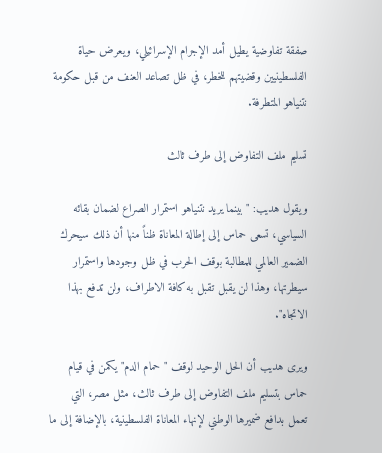صفقة تفاوضية يطيل أمد الإجرام الإسرائيلي، ويعرض حياة الفلسطينيين وقضيتهم للخطر، في ظل تصاعد العنف من قبل حكومة نتنياهو المتطرفة.

تسليم ملف التفاوض إلى طرف ثالث

ويقول هديب: "بينما يريد نتنياهو استمرار الصراع لضمان بقائه السياسي، تسعى حماس إلى إطالة المعاناة ظناً منها أن ذلك سيحرك الضمير العالمي للمطالبة بوقف الحرب في ظل وجودها واستمرار سيطرتها، وهذا لن يقبل تقبل به كافة الاطراف، ولن تدفع بهذا الاتجاه".

ويرى هديب أن الحل الوحيد لوقف "حمام الدم" يكمن في قيام حماس بتسليم ملف التفاوض إلى طرف ثالث، مثل مصر، التي تعمل بدافع ضميرها الوطني لإنهاء المعاناة الفلسطينية، بالإضافة إلى ما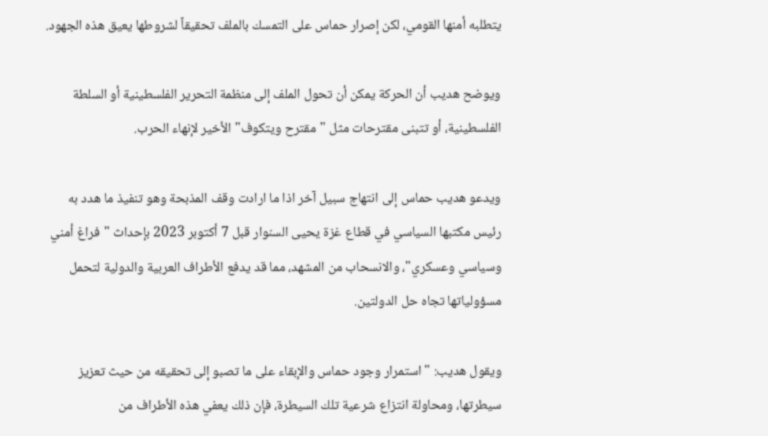يتطلبه أمنها القومي، لكن إصرار حماس على التمسك بالملف تحقيقاً لشروطها يعيق هذه الجهود.

ويوضح هديب أن الحركة يمكن أن تحول الملف إلى منظمة التحرير الفلسطينية أو السلطة الفلسطينية، أو تتبنى مقترحات مثل "مقترح ويتكوف" الأخير لإنهاء الحرب.

ويدعو هديب حماس إلى انتهاج سبيل آخر اذا ما ارادت وقف المذبحة وهو تنفيذ ما هدد به رئيس مكتبها السياسي في قطاع غزة يحيى السنوار قبل 7 أكتوبر 2023 بإحداث "فراغ أمني وسياسي وعسكري"، والانسحاب من المشهد، مما قد يدفع الأطراف العربية والدولية لتحمل مسؤولياتها تجاه حل الدولتين.

ويقول هديب: "استمرار وجود حماس والإبقاء على ما تصبو إلى تحقيقه من حيث تعزيز سيطرتها، ومحاولة انتزاع شرعية تلك السيطرة، فإن ذلك يعفي هذه الأطراف من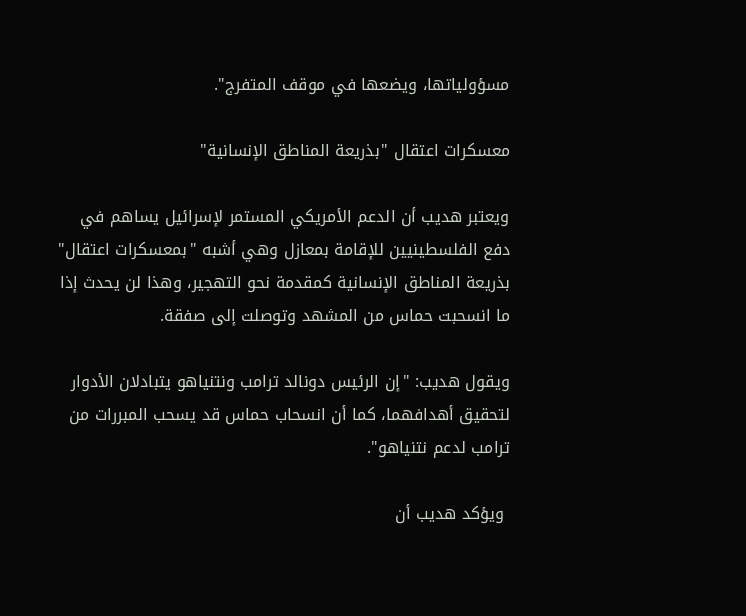مسؤولياتها، ويضعها في موقف المتفرج".

معسكرات اعتقال "بذريعة المناطق الإنسانية"

ويعتبر هديب أن الدعم الأمريكي المستمر لإسرائيل يساهم في دفع الفلسطينيين للإقامة بمعازل وهي أشبه "بمعسكرات اعتقال" بذريعة المناطق الإنسانية كمقدمة نحو التهجير، وهذا لن يحدث إذا ما انسحبت حماس من المشهد وتوصلت إلى صفقة.

ويقول هديب: "إن الرئيس دونالد ترامب ونتنياهو يتبادلان الأدوار لتحقيق أهدافهما، كما أن انسحاب حماس قد يسحب المبررات من ترامب لدعم نتنياهو".

 ويؤكد هديب أن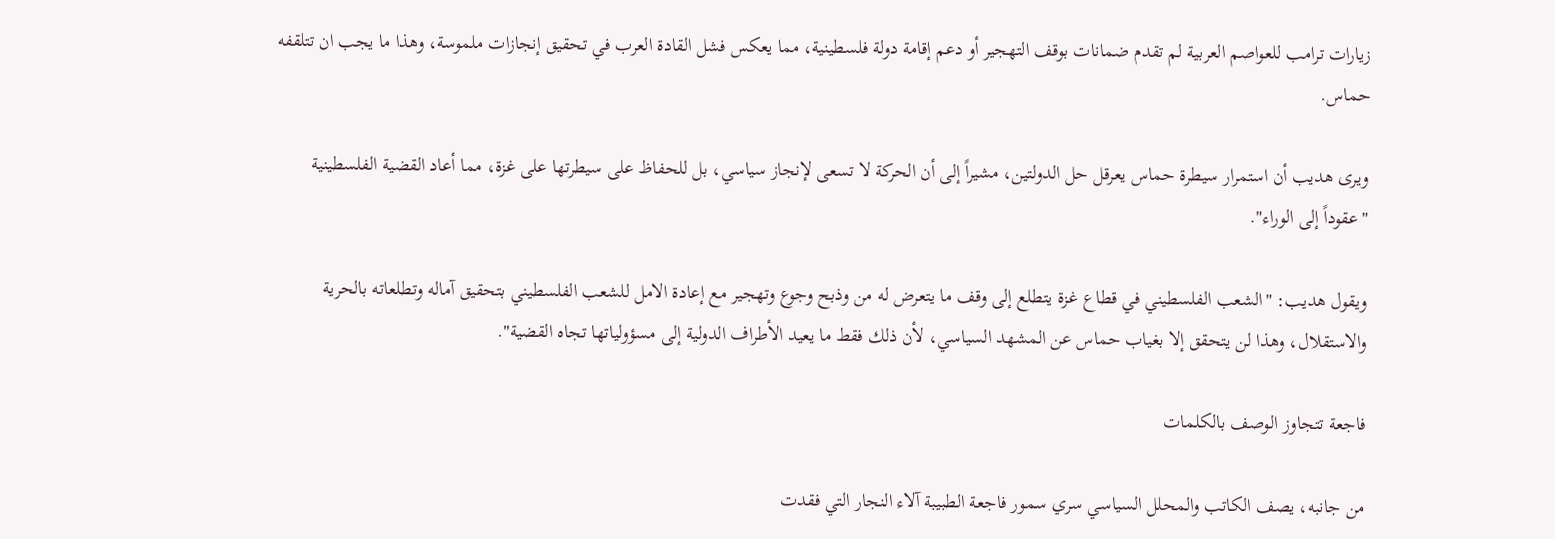زيارات ترامب للعواصم العربية لم تقدم ضمانات بوقف التهجير أو دعم إقامة دولة فلسطينية، مما يعكس فشل القادة العرب في تحقيق إنجازات ملموسة، وهذا ما يجب ان تتلقفه حماس.

ويرى هديب أن استمرار سيطرة حماس يعرقل حل الدولتين، مشيراً إلى أن الحركة لا تسعى لإنجاز سياسي، بل للحفاظ على سيطرتها على غزة، مما أعاد القضية الفلسطينية "عقوداً إلى الوراء".

ويقول هديب: "الشعب الفلسطيني في قطاع غزة يتطلع إلى وقف ما يتعرض له من وذبح وجوع وتهجير مع إعادة الامل للشعب الفلسطيني بتحقيق آماله وتطلعاته بالحرية والاستقلال، وهذا لن يتحقق إلا بغياب حماس عن المشهد السياسي، لأن ذلك فقط ما يعيد الأطراف الدولية إلى مسؤولياتها تجاه القضية".

فاجعة تتجاوز الوصف بالكلمات

من جانبه، يصف الكاتب والمحلل السياسي سري سمور فاجعة الطبيبة آلاء النجار التي فقدت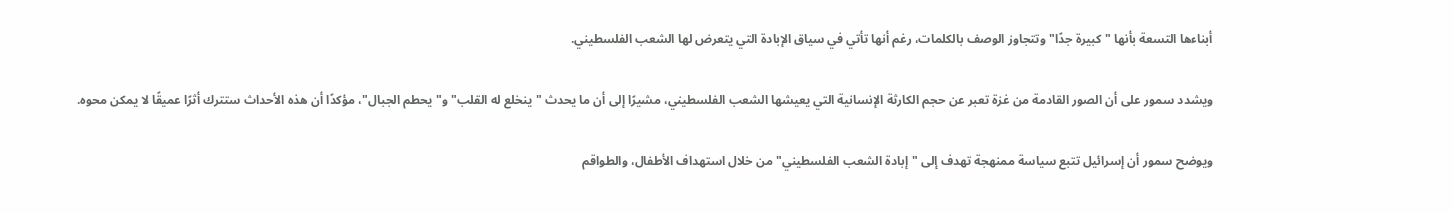أبناءها التسعة بأنها "كبيرة جدًا" وتتجاوز الوصف بالكلمات، رغم أنها تأتي في سياق الإبادة التي يتعرض لها الشعب الفلسطيني.

ويشدد سمور على أن الصور القادمة من غزة تعبر عن حجم الكارثة الإنسانية التي يعيشها الشعب الفلسطيني، مشيرًا إلى أن ما يحدث "ينخلع له القلب" و"يحطم الجبال"، مؤكدًا أن هذه الأحداث ستترك أثرًا عميقًا لا يمكن محوه.

ويوضح سمور أن إسرائيل تتبع سياسة ممنهجة تهدف إلى "إبادة الشعب الفلسطيني" من خلال استهداف الأطفال، والطواقم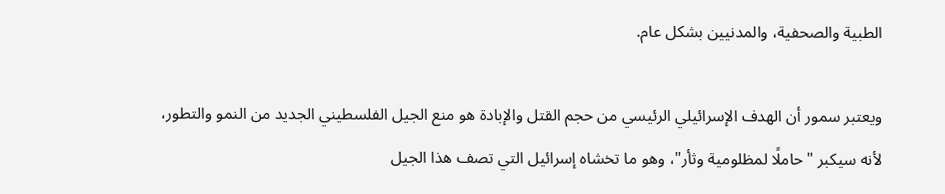الطبية والصحفية، والمدنيين بشكل عام.

ويعتبر سمور أن الهدف الإسرائيلي الرئيسي من حجم القتل والإبادة هو منع الجيل الفلسطيني الجديد من النمو والتطور، لأنه سيكبر "حاملًا لمظلومية وثأر"، وهو ما تخشاه إسرائيل التي تصف هذا الجيل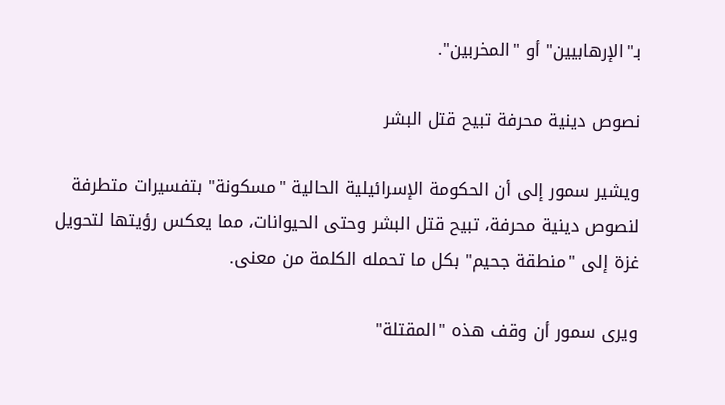بـ"الإرهابيين" أو "المخربين".

نصوص دينية محرفة تبيح قتل البشر

ويشير سمور إلى أن الحكومة الإسرائيلية الحالية "مسكونة" بتفسيرات متطرفة لنصوص دينية محرفة، تبيح قتل البشر وحتى الحيوانات، مما يعكس رؤيتها لتحويل غزة إلى "منطقة جحيم" بكل ما تحمله الكلمة من معنى.

ويرى سمور أن وقف هذه "المقتلة"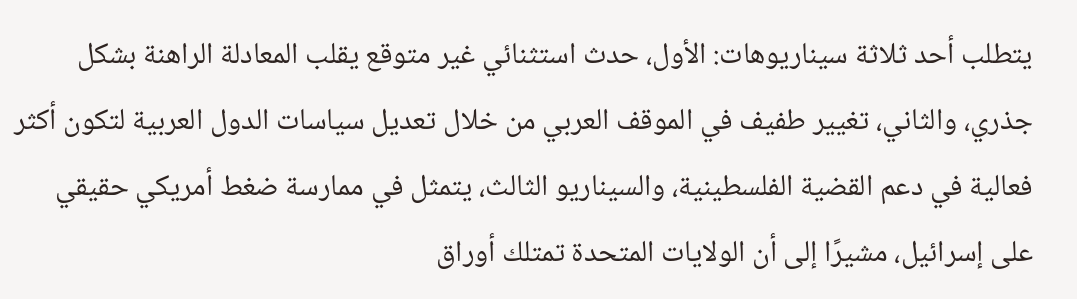يتطلب أحد ثلاثة سيناريوهات: الأول، حدث استثنائي غير متوقع يقلب المعادلة الراهنة بشكل جذري، والثاني، تغيير طفيف في الموقف العربي من خلال تعديل سياسات الدول العربية لتكون أكثر فعالية في دعم القضية الفلسطينية، والسيناريو الثالث، يتمثل في ممارسة ضغط أمريكي حقيقي على إسرائيل، مشيرًا إلى أن الولايات المتحدة تمتلك أوراق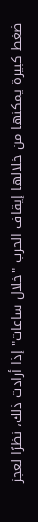ضغط كبيرة يمكنها من خلالها إيقاف الحرب "خلال ساعات" إذا أرادت ذلك، نظرًا لعجز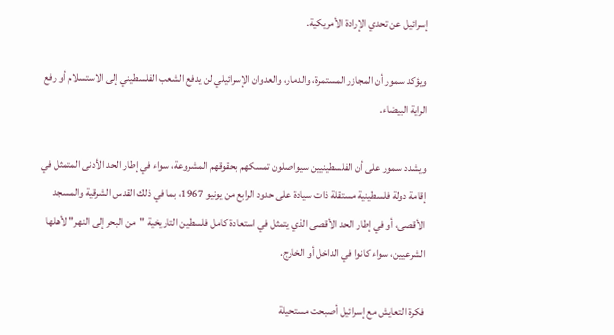إسرائيل عن تحدي الإرادة الأمريكية.

ويؤكد سمور أن المجازر المستمرة، والدمار، والعدوان الإسرائيلي لن يدفع الشعب الفلسطيني إلى الاستسلام أو رفع الراية البيضاء.

ويشدد سمور على أن الفلسطينيين سيواصلون تمسكهم بحقوقهم المشروعة، سواء في إطار الحد الأدنى المتمثل في إقامة دولة فلسطينية مستقلة ذات سيادة على حدود الرابع من يونيو 1967، بما في ذلك القدس الشرقية والمسجد الأقصى، أو في إطار الحد الأقصى الذي يتمثل في استعادة كامل فلسطين التاريخية "من البحر إلى النهر" لأهلها الشرعيين، سواء كانوا في الداخل أو الخارج.

فكرة التعايش مع إسرائيل أصبحت مستحيلة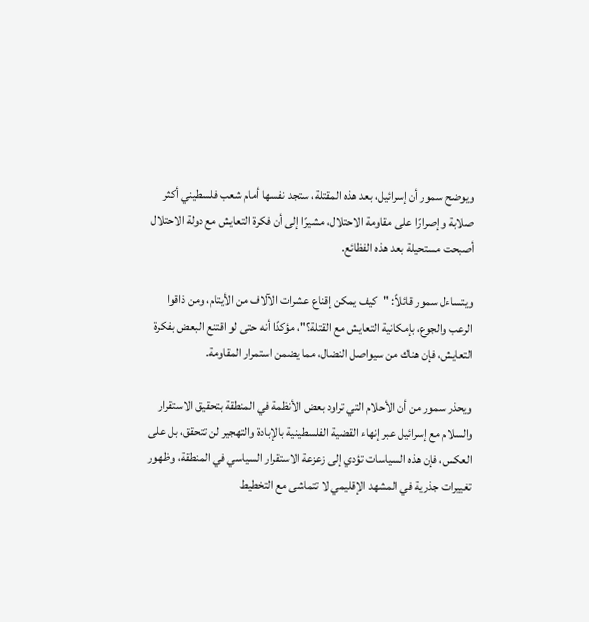ويوضح سمور أن إسرائيل، بعد هذه المقتلة، ستجد نفسها أمام شعب فلسطيني أكثر صلابة وإصرارًا على مقاومة الاحتلال، مشيرًا إلى أن فكرة التعايش مع دولة الاحتلال أصبحت مستحيلة بعد هذه الفظائع.

ويتساءل سمور قائلاً: "كيف يمكن إقناع عشرات الآلاف من الأيتام، ومن ذاقوا الرعب والجوع، بإمكانية التعايش مع القتلة؟"، مؤكدًا أنه حتى لو اقتنع البعض بفكرة التعايش، فإن هناك من سيواصل النضال، مما يضمن استمرار المقاومة.

ويحذر سمور من أن الأحلام التي تراود بعض الأنظمة في المنطقة بتحقيق الاستقرار والسلام مع إسرائيل عبر إنهاء القضية الفلسطينية بالإبادة والتهجير لن تتحقق، بل على العكس، فإن هذه السياسات تؤدي إلى زعزعة الاستقرار السياسي في المنطقة، وظهور تغييرات جذرية في المشهد الإقليمي لا تتماشى مع التخطيط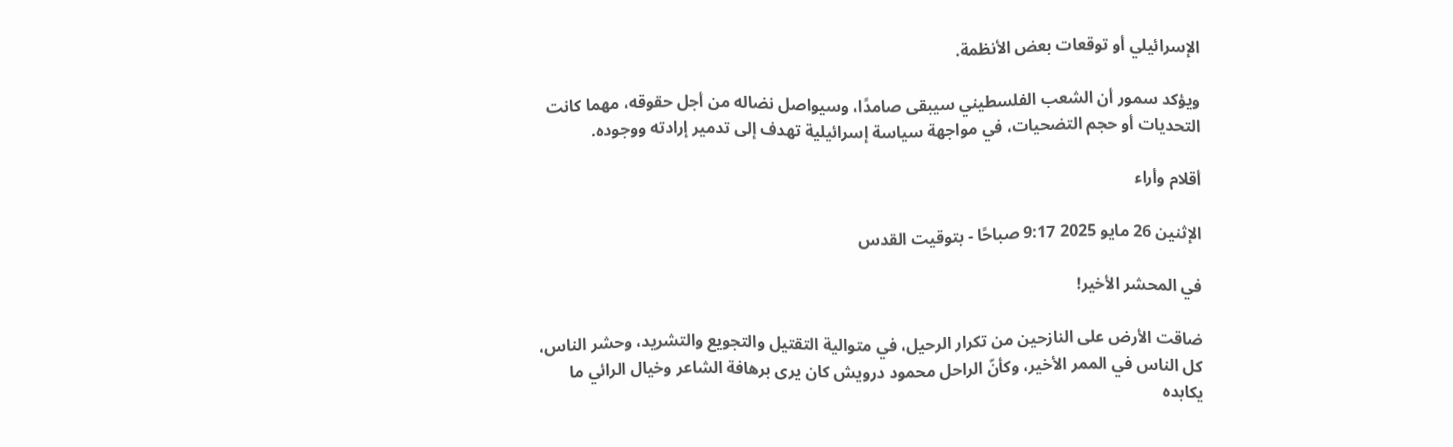الإسرائيلي أو توقعات بعض الأنظمة.

ويؤكد سمور أن الشعب الفلسطيني سيبقى صامدًا، وسيواصل نضاله من أجل حقوقه، مهما كانت التحديات أو حجم التضحيات، في مواجهة سياسة إسرائيلية تهدف إلى تدمير إرادته ووجوده.

أقلام وأراء

الإثنين 26 مايو 2025 9:17 صباحًا - بتوقيت القدس

في المحشر الأخير!

ضاقت الأرض على النازحين من تكرار الرحيل، في متوالية التقتيل والتجويع والتشريد، وحشر الناس، كل الناس في الممر الأخير، وكأنّ الراحل محمود درويش كان يرى برهافة الشاعر وخيال الرائي ما يكابده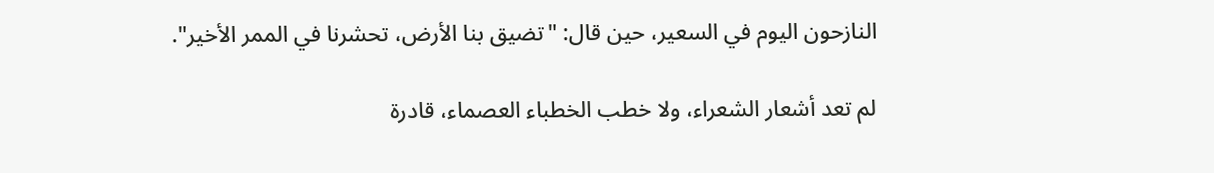النازحون اليوم في السعير، حين قال: "تضيق بنا الأرض، تحشرنا في الممر الأخير".

لم تعد أشعار الشعراء، ولا خطب الخطباء العصماء، قادرة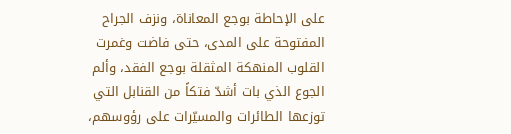على الإحاطة بوجع المعاناة، ونزف الجراح المفتوحة على المدى، حتى فاضت وغمرت القلوب المنهكة المثقلة بوجع الفقد، وألم الجوع الذي بات أشدّ فتكاً من القنابل التي توزعها الطائرات والمسيّرات على رؤوسهم،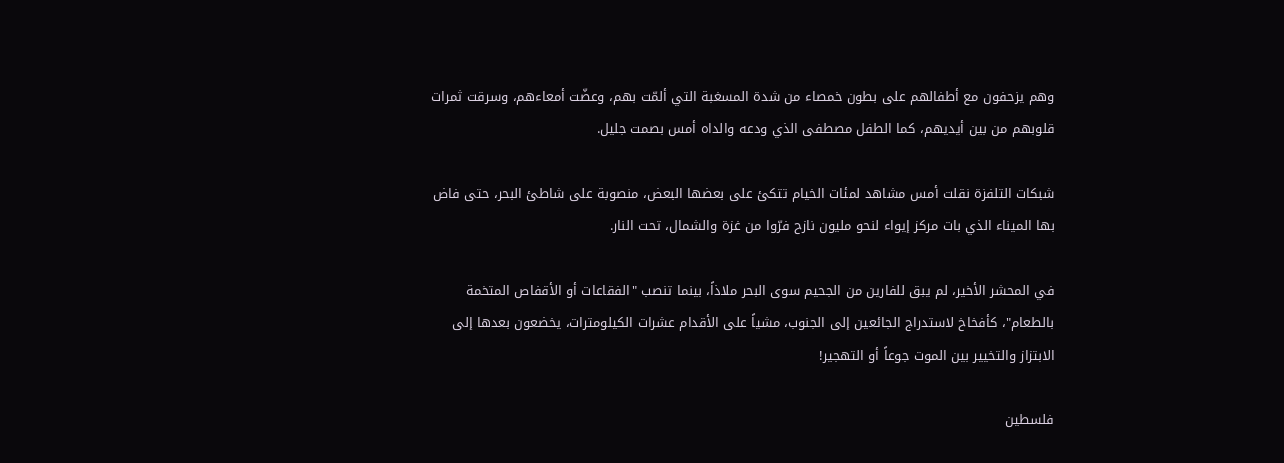وهم يزحفون مع أطفالهم على بطون خمصاء من شدة المسغبة التي ألمّت بهم، وعضّت أمعاءهم، وسرقت ثمرات قلوبهم من بين أيديهم، كما الطفل مصطفى الذي ودعه والداه أمس بصمت جليل.

شبكات التلفزة نقلت أمس مشاهد لمئات الخيام تتكئ على بعضها البعض، منصوبة على شاطئ البحر، حتى فاض بها الميناء الذي بات مركز إيواء لنحو مليون نازح فرّوا من غزة والشمال، تحت النار.

في المحشر الأخير، لم يبق للفارين من الجحيم سوى البحر ملاذاً، بينما تنصب "الفقاعات أو الأقفاص المتخمة بالطعام"، كأفخاخ لاستدراج الجائعين إلى الجنوب، مشياً على الأقدام عشرات الكيلومترات، يخضعون بعدها إلى الابتزاز والتخيير بين الموت جوعاً أو التهجير!

فلسطين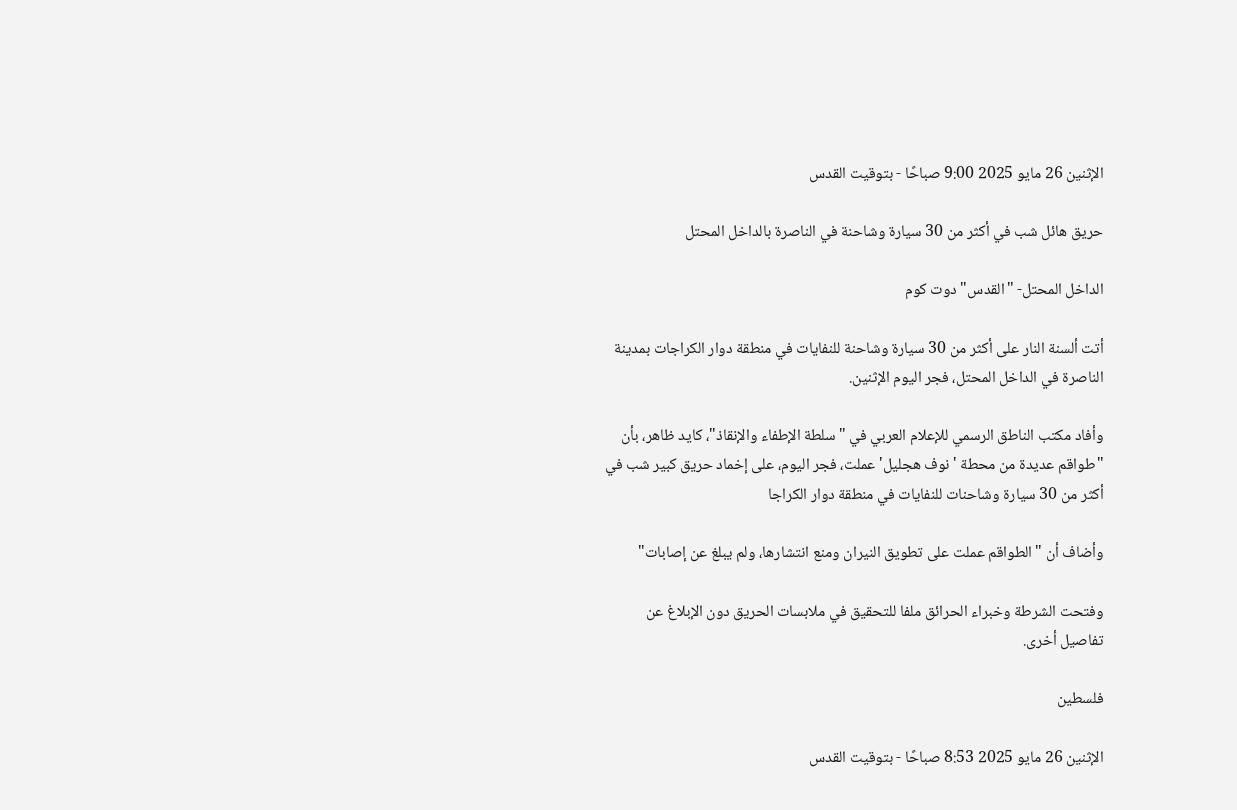الإثنين 26 مايو 2025 9:00 صباحًا - بتوقيت القدس

حريق هائل شب في أكثر من 30 سيارة وشاحنة في الناصرة بالداخل المحتل

الداخل المحتل- "القدس" دوت كوم

أتت ألسنة النار على أكثر من 30 سيارة وشاحنة للنفايات في منطقة دوار الكراجات بمدينة الناصرة في الداخل المحتل، فجر اليوم الإثنين.

وأفاد مكتب الناطق الرسمي للإعلام العربي في "سلطة الإطفاء والإنقاذ"، كايد ظاهر، بأن "طواقم عديدة من محطة 'نوف هجليل' عملت، فجر اليوم، على إخماد حريق كبير شب في أكثر من 30 سيارة وشاحنات للنفايات في منطقة دوار الكراجا

وأضاف أن "الطواقم عملت على تطويق النيران ومنع انتشارها، ولم يبلغ عن إصابات"

وفتحت الشرطة وخبراء الحرائق ملفا للتحقيق في ملابسات الحريق دون الإبلاغ عن تفاصيل أخرى.

فلسطين

الإثنين 26 مايو 2025 8:53 صباحًا - بتوقيت القدس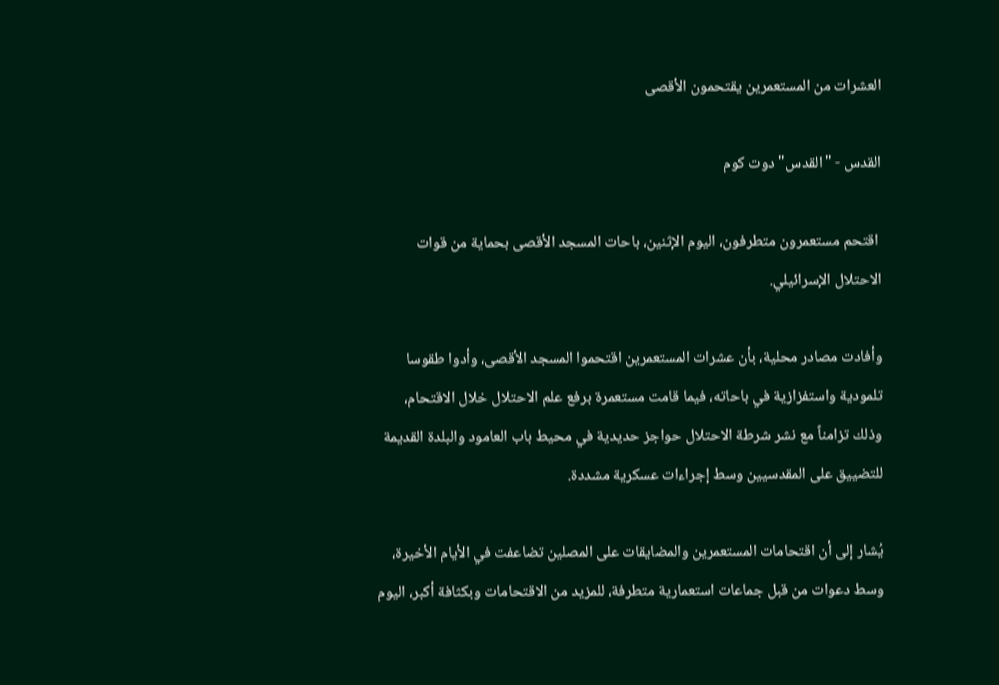العشرات من المستعمرين يقتحمون الأقصى

القدس - "القدس" دوت كوم

 اقتحم مستعمرون متطرفون، اليوم الإثنين، باحات المسجد الأقصى بحماية من قوات الاحتلال الإسرائيلي.

وأفادت مصادر محلية، بأن عشرات المستعمرين اقتحموا المسجد الأقصى، وأدوا طقوسا تلمودية واستفزازية في باحاته، فيما قامت مستعمرة برفع علم الاحتلال خلال الاقتحام، وذلك تزامناً مع نشر شرطة الاحتلال حواجز حديدية في محيط باب العامود والبلدة القديمة للتضييق على المقدسيين وسط إجراءات عسكرية مشددة.

يُشار إلى أن اقتحامات المستعمرين والمضايقات على المصلين تضاعفت في الأيام الأخيرة، وسط دعوات من قبل جماعات استعمارية متطرفة، للمزيد من الاقتحامات وبكثافة أكبر، اليوم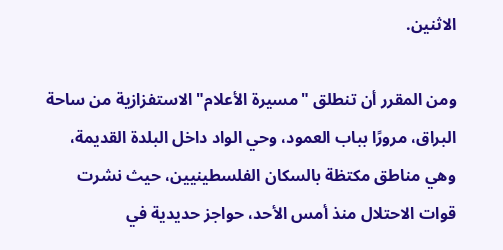الاثنين.

ومن المقرر أن تنطلق "مسيرة الأعلام" الاستفزازية من ساحة البراق، مرورًا بباب العمود، وحي الواد داخل البلدة القديمة، وهي مناطق مكتظة بالسكان الفلسطينيين، حيث نشرت قوات الاحتلال منذ أمس الأحد، حواجز حديدية في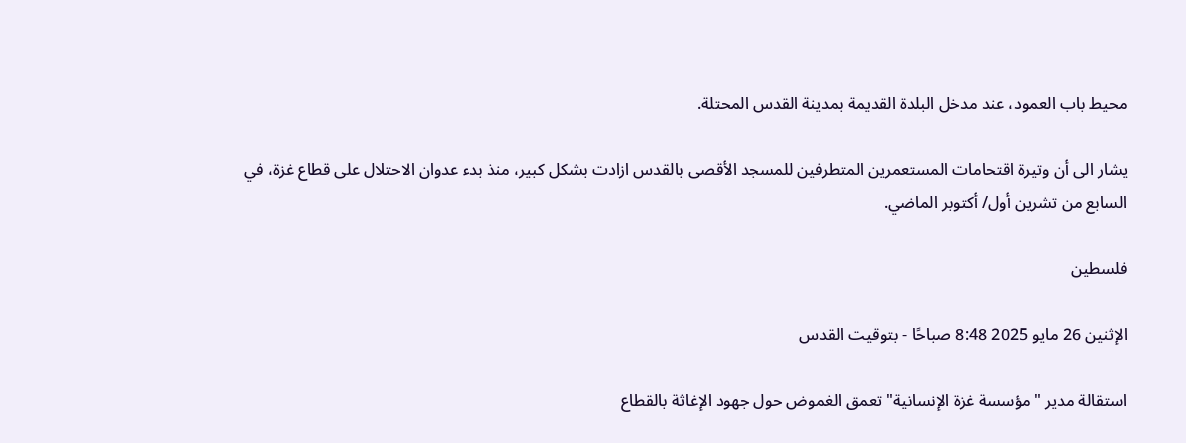محيط باب العمود، عند مدخل البلدة القديمة بمدينة القدس المحتلة.

يشار الى أن وتيرة اقتحامات المستعمرين المتطرفين للمسجد الأقصى بالقدس ازادت بشكل كبير، منذ بدء عدوان الاحتلال على قطاع غزة، في السابع من تشرين أول/ أكتوبر الماضي.

فلسطين

الإثنين 26 مايو 2025 8:48 صباحًا - بتوقيت القدس

استقالة مدير "مؤسسة غزة الإنسانية" تعمق الغموض حول جهود الإغاثة بالقطاع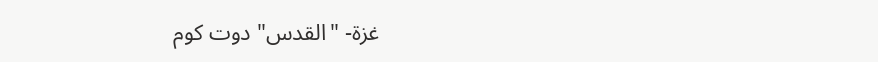غزة- "القدس" دوت كوم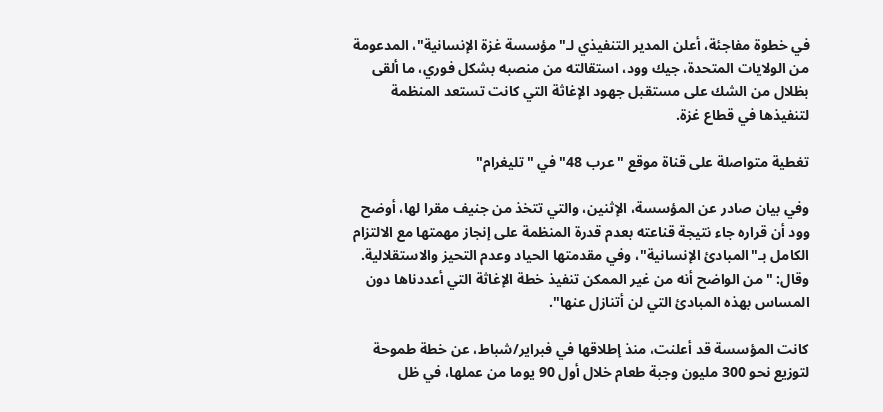في خطوة مفاجئة، أعلن المدير التنفيذي لـ"مؤسسة غزة الإنسانية"، المدعومة من الولايات المتحدة، جيك وود، استقالته من منصبه بشكل فوري، ما ألقى بظلال من الشك على مستقبل جهود الإغاثة التي كانت تستعد المنظمة لتنفيذها في قطاع غزة.

تغطية متواصلة على قناة موقع "عرب 48" في "تليغرام"

وفي بيان صادر عن المؤسسة، الإثنين، والتي تتخذ من جنيف مقرا لها، أوضح وود أن قراره جاء نتيجة قناعته بعدم قدرة المنظمة على إنجاز مهمتها مع الالتزام الكامل بـ"المبادئ الإنسانية"، وفي مقدمتها الحياد وعدم التحيز والاستقلالية. وقال: "من الواضح أنه من غير الممكن تنفيذ خطة الإغاثة التي أعددناها دون المساس بهذه المبادئ التي لن أتنازل عنها".

كانت المؤسسة قد أعلنت، منذ إطلاقها في فبراير/شباط، عن خطة طموحة لتوزيع نحو 300 مليون وجبة طعام خلال أول 90 يوما من عملها، في ظل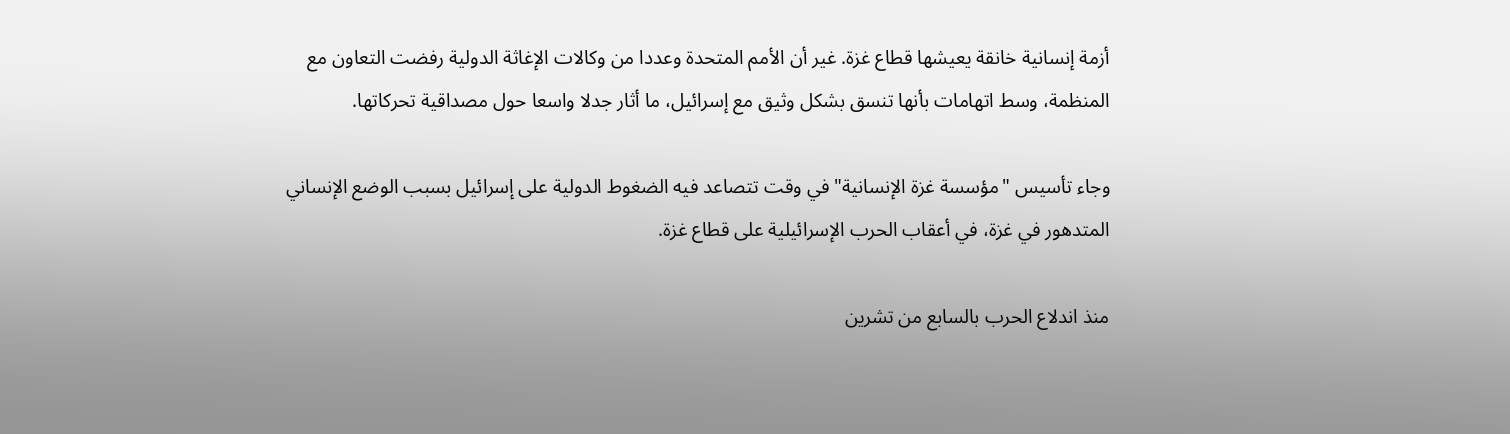أزمة إنسانية خانقة يعيشها قطاع غزة. غير أن الأمم المتحدة وعددا من وكالات الإغاثة الدولية رفضت التعاون مع المنظمة، وسط اتهامات بأنها تنسق بشكل وثيق مع إسرائيل، ما أثار جدلا واسعا حول مصداقية تحركاتها.

وجاء تأسيس "مؤسسة غزة الإنسانية" في وقت تتصاعد فيه الضغوط الدولية على إسرائيل بسبب الوضع الإنساني المتدهور في غزة، في أعقاب الحرب الإسرائيلية على قطاع غزة.

منذ اندلاع الحرب بالسابع من تشرين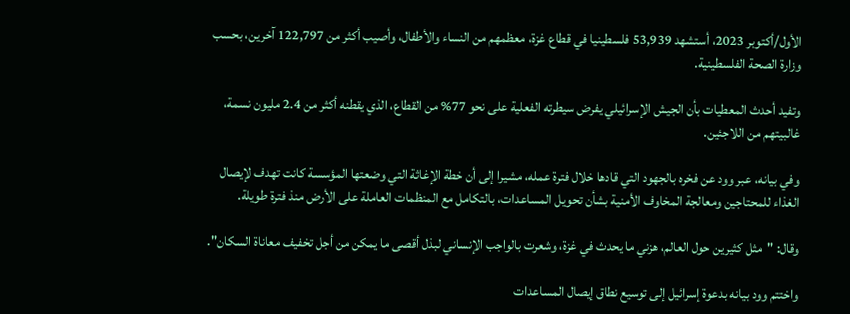الأول/أكتوبر 2023، أستشهد 53,939 فلسطينيا في قطاع غزة، معظمهم من النساء والأطفال، وأصيب أكثر من 122,797 آخرين، بحسب وزارة الصحة الفلسطينية.

وتفيد أحدث المعطيات بأن الجيش الإسرائيلي يفرض سيطرته الفعلية على نحو 77% من القطاع، الذي يقطنه أكثر من 2.4 مليون نسمة، غالبيتهم من اللاجئين.

وفي بيانه، عبر وود عن فخره بالجهود التي قادها خلال فترة عمله، مشيرا إلى أن خطة الإغاثة التي وضعتها المؤسسة كانت تهدف لإيصال الغذاء للمحتاجين ومعالجة المخاوف الأمنية بشأن تحويل المساعدات، بالتكامل مع المنظمات العاملة على الأرض منذ فترة طويلة.

وقال: "مثل كثيرين حول العالم، هزني ما يحدث في غزة، وشعرت بالواجب الإنساني لبذل أقصى ما يمكن من أجل تخفيف معاناة السكان".

واختتم وود بيانه بدعوة إسرائيل إلى توسيع نطاق إيصال المساعدات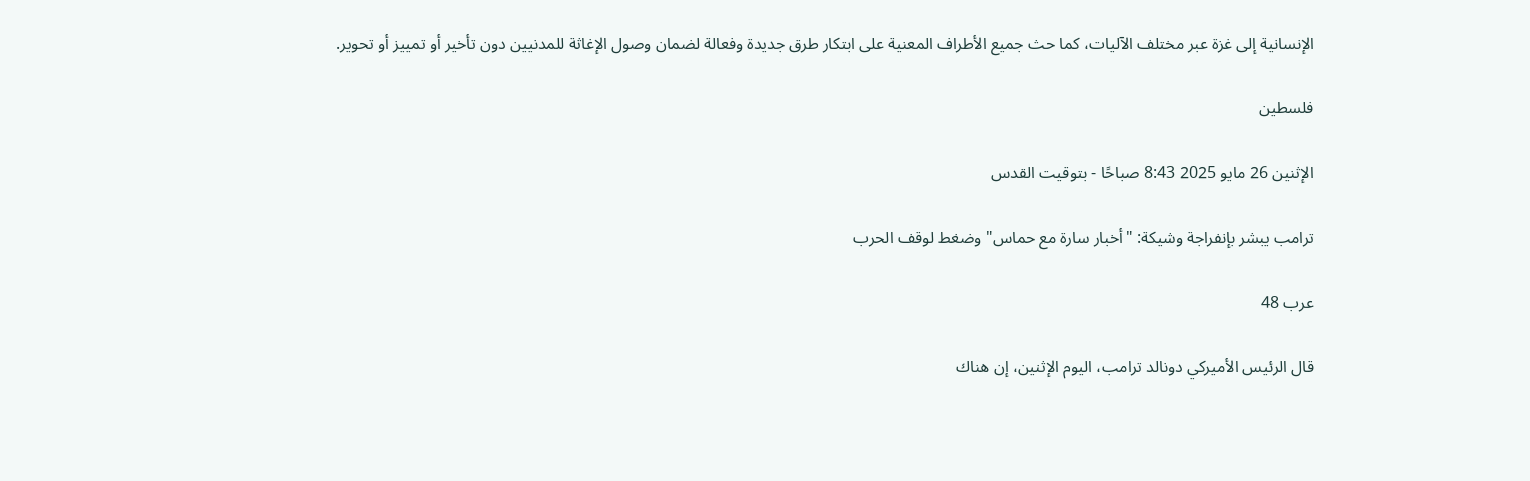الإنسانية إلى غزة عبر مختلف الآليات، كما حث جميع الأطراف المعنية على ابتكار طرق جديدة وفعالة لضمان وصول الإغاثة للمدنيين دون تأخير أو تمييز أو تحوير.

فلسطين

الإثنين 26 مايو 2025 8:43 صباحًا - بتوقيت القدس

ترامب يبشر بإنفراجة وشيكة: "أخبار سارة مع حماس" وضغط لوقف الحرب

عرب 48

قال الرئيس الأميركي دونالد ترامب، اليوم الإثنين، إن هناك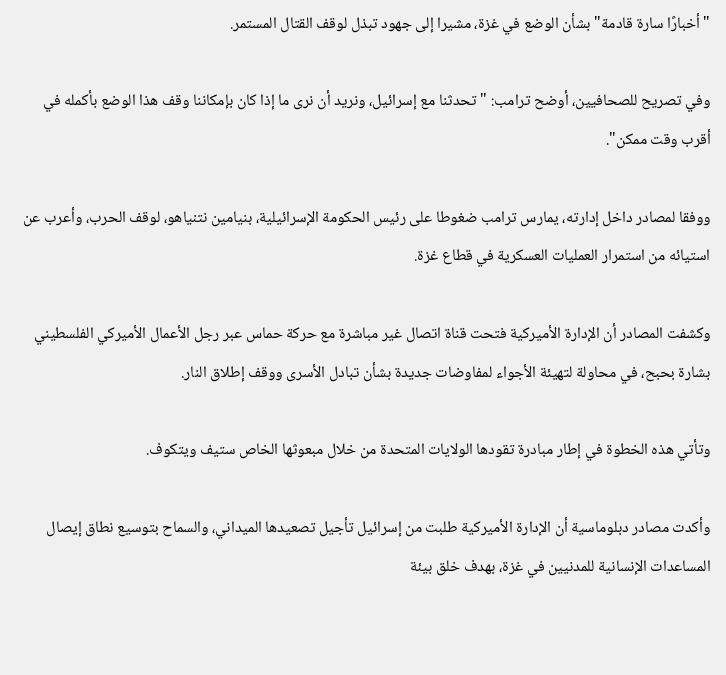"أخبارًا سارة قادمة" بشأن الوضع في غزة، مشيرا إلى جهود تبذل لوقف القتال المستمر.

وفي تصريح للصحافيين، أوضح ترامب: "تحدثنا مع إسرائيل، ونريد أن نرى ما إذا كان بإمكاننا وقف هذا الوضع بأكمله في أقرب وقت ممكن".

ووفقا لمصادر داخل إدارته، يمارس ترامب ضغوطا على رئيس الحكومة الإسرائيلية، بنيامين نتنياهو، لوقف الحرب، وأعرب عن استيائه من استمرار العمليات العسكرية في قطاع غزة.

وكشفت المصادر أن الإدارة الأميركية فتحت قناة اتصال غير مباشرة مع حركة حماس عبر رجل الأعمال الأميركي الفلسطيني بشارة بحبح، في محاولة لتهيئة الأجواء لمفاوضات جديدة بشأن تبادل الأسرى ووقف إطلاق النار.

وتأتي هذه الخطوة في إطار مبادرة تقودها الولايات المتحدة من خلال مبعوثها الخاص ستيف ويتكوف.

وأكدت مصادر دبلوماسية أن الإدارة الأميركية طلبت من إسرائيل تأجيل تصعيدها الميداني، والسماح بتوسيع نطاق إيصال المساعدات الإنسانية للمدنيين في غزة، بهدف خلق بيئة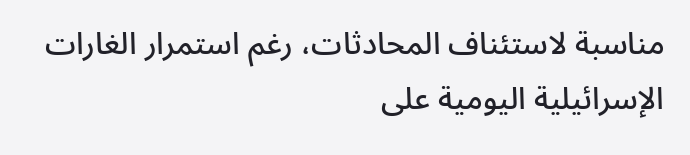مناسبة لاستئناف المحادثات، رغم استمرار الغارات الإسرائيلية اليومية على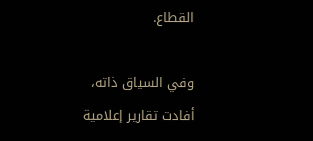القطاع.

وفي السياق ذاته، أفادت تقارير إعلامية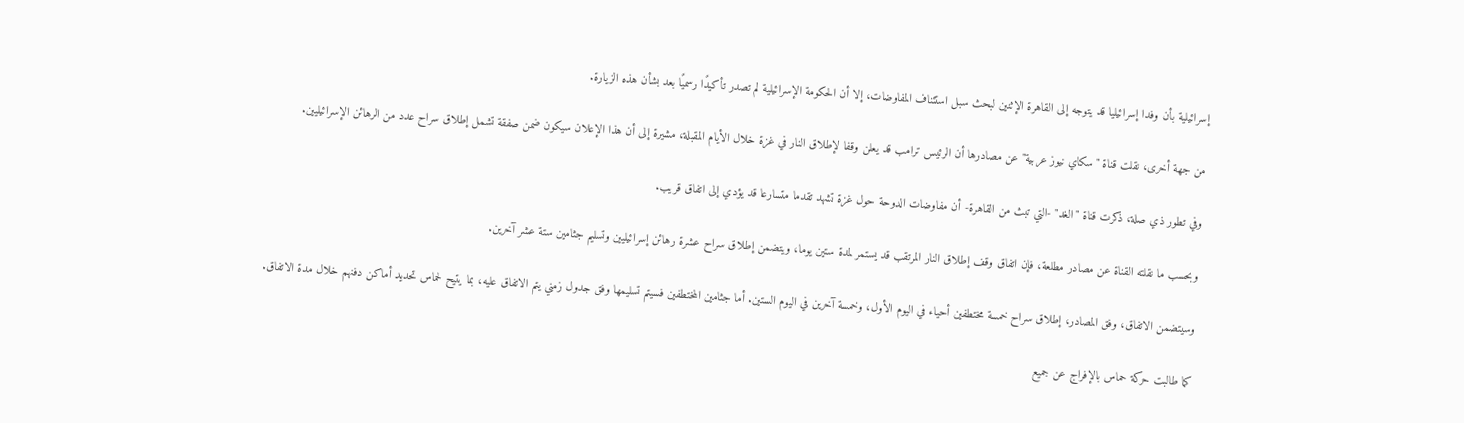إسرائيلية بأن وفدا إسرائيليا قد يتوجه إلى القاهرة الإثنين لبحث سبل استئناف المفاوضات، إلا أن الحكومة الإسرائيلية لم تصدر تأكيدًا رسميًا بعد بشأن هذه الزيارة.

من جهة أخرى، نقلت قناة "سكاي نيوز عربية" عن مصادرها أن الرئيس ترامب قد يعلن وقفا لإطلاق النار في غزة خلال الأيام المقبلة، مشيرة إلى أن هذا الإعلان سيكون ضمن صفقة تشمل إطلاق سراح عدد من الرهائن الإسرائيليين.

وفي تطور ذي صلة، ذكرت قناة "الغد" -التي تبث من القاهرة- أن مفاوضات الدوحة حول غزة تشهد تقدما متسارعا قد يؤدي إلى اتفاق قريب.

وبحسب ما نقلته القناة عن مصادر مطلعة، فإن اتفاق وقف إطلاق النار المرتقب قد يستمر لمدة ستين يوما، ويتضمن إطلاق سراح عشرة رهائن إسرائيليين وتسليم جثامين ستة عشر آخرين.

وسيتضمن الاتفاق، وفق المصادر، إطلاق سراح خمسة مختطفين أحياء في اليوم الأول، وخمسة آخرين في اليوم الستين. أما جثامين المختطفين فسيتم تسليمها وفق جدول زمني يتم الاتفاق عليه، بما يتيح لحماس تحديد أماكن دفنهم خلال مدة الاتفاق.

كما طالبت حركة حماس بالإفراج عن جميع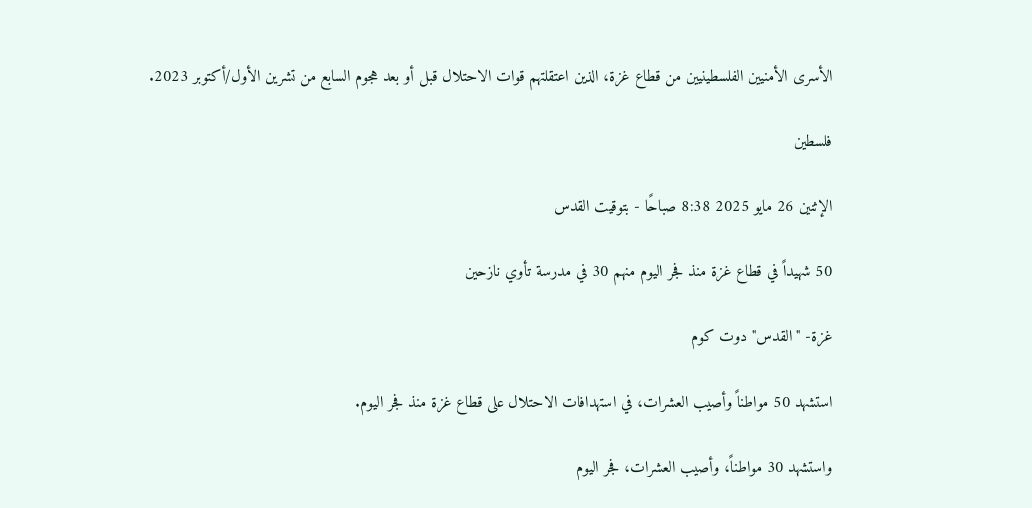الأسرى الأمنيين الفلسطينيين من قطاع غزة، الذين اعتقلتهم قوات الاحتلال قبل أو بعد هجوم السابع من تشرين الأول/أكتوبر 2023.

فلسطين

الإثنين 26 مايو 2025 8:38 صباحًا - بتوقيت القدس

50 شهيداً في قطاع غزة منذ فجر اليوم منهم 30 في مدرسة تأوي نازحين

غزة- "القدس" دوت كوم

استشهد 50 مواطناً وأصيب العشرات، في استهدافات الاحتلال على قطاع غزة منذ فجر اليوم.

واستشهد 30 مواطناً، وأصيب العشرات، فجر اليوم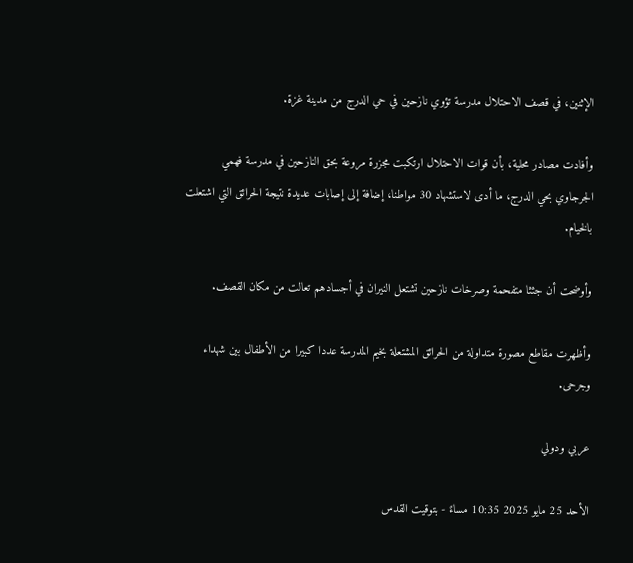الإثنين، في قصف الاحتلال مدرسة تؤوي نازحين في حي الدرج من مدينة غزة.

وأفادت مصادر محلية، بأن قوات الاحتلال ارتكبت مجزرة مروعة بحق النازحين في مدرسة فهمي الجرجاوي بحي الدرج، ما أدى لاستشهاد 30 مواطنا، إضافة إلى إصابات عديدة نتيجة الحرائق التي اشتعلت بالخيام.

وأوضحت أن جثثا متفحمة وصرخات نازحين تشتعل النيران في أجسادهم تعالت من مكان القصف.

وأظهرت مقاطع مصورة متداولة من الحرائق المشتعلة بخيم المدرسة عددا كبيرا من الأطفال بين شهداء وجرحى.

عربي ودولي

الأحد 25 مايو 2025 10:35 مساءً - بتوقيت القدس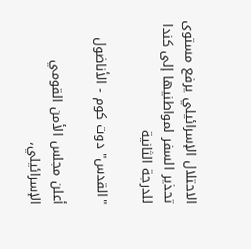الاحتلال الإسرائيلي يرفع مستوى تحذير السفر لمواطنيها إلى كندا للدرجة الثانية

"القدس" دوت كوم - الأناضول

أعلن مجلس الأمن القومي الإسرائيلي،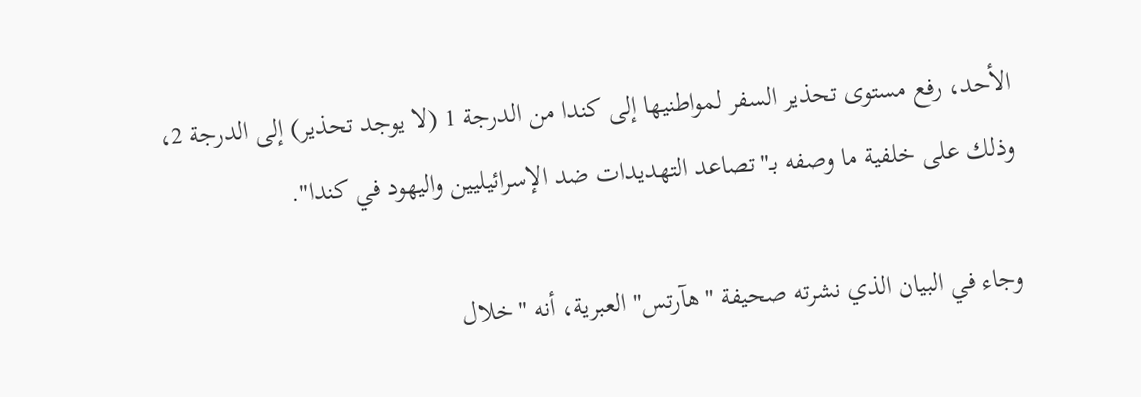الأحد، رفع مستوى تحذير السفر لمواطنيها إلى كندا من الدرجة 1 (لا يوجد تحذير) إلى الدرجة 2، وذلك على خلفية ما وصفه بـ"تصاعد التهديدات ضد الإسرائيليين واليهود في كندا".

وجاء في البيان الذي نشرته صحيفة "هآرتس" العبرية، أنه "خلال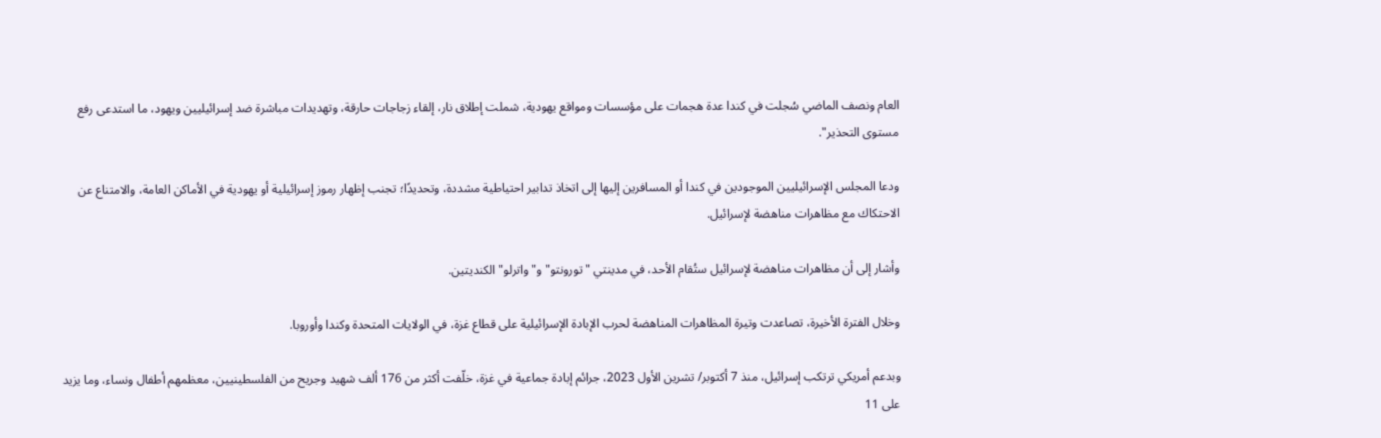العام ونصف الماضي سُجلت في كندا عدة هجمات على مؤسسات ومواقع يهودية، شملت إطلاق نار، إلقاء زجاجات حارقة، وتهديدات مباشرة ضد إسرائيليين ويهود، ما استدعى رفع مستوى التحذير".

ودعا المجلس الإسرائيليين الموجودين في كندا أو المسافرين إليها إلى اتخاذ تدابير احتياطية مشددة، وتحديدًا؛ تجنب إظهار رموز إسرائيلية أو يهودية في الأماكن العامة، والامتناع عن الاحتكاك مع مظاهرات مناهضة لإسرائيل.

وأشار إلى أن مظاهرات مناهضة لإسرائيل ستُقام الأحد، في مدينتي "تورونتو" و"واترلو" الكنديتين.

وخلال الفترة الأخيرة، تصاعدت وتيرة المظاهرات المناهضة لحرب الإبادة الإسرائيلية على قطاع غزة، في الولايات المتحدة وكندا وأوروبا.

وبدعم أمريكي ترتكب إسرائيل، منذ 7 أكتوبر/ تشرين الأول 2023، جرائم إبادة جماعية في غزة، خلّفت أكثر من 176 ألف شهيد وجريح من الفلسطينيين، معظمهم أطفال ونساء، وما يزيد على 11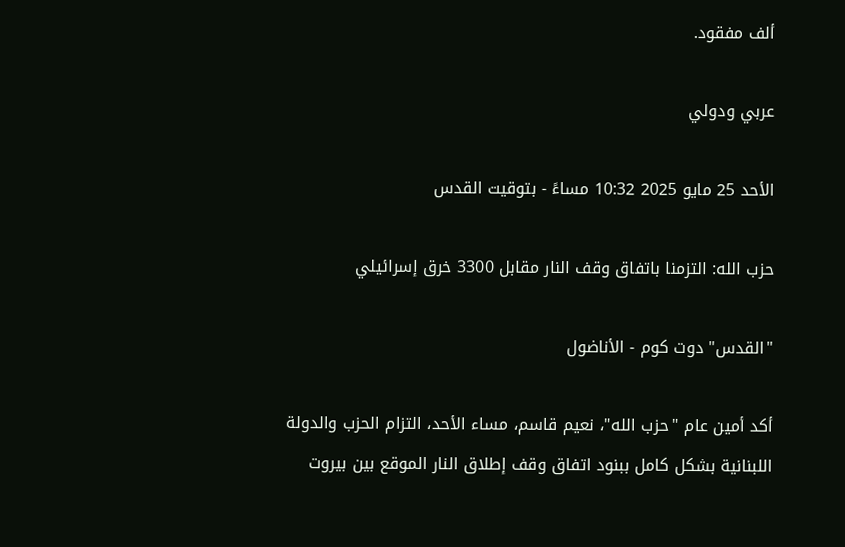ألف مفقود.

عربي ودولي

الأحد 25 مايو 2025 10:32 مساءً - بتوقيت القدس

حزب الله: التزمنا باتفاق وقف النار مقابل 3300 خرق إسرائيلي

"القدس" دوت كوم - الأناضول

أكد أمين عام "حزب الله"، نعيم قاسم، مساء الأحد، التزام الحزب والدولة اللبنانية بشكل كامل ببنود اتفاق وقف إطلاق النار الموقع بين بيروت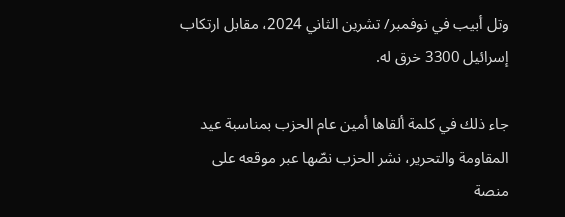وتل أبيب في نوفمبر/ تشرين الثاني 2024، مقابل ارتكاب إسرائيل 3300 خرق له.

جاء ذلك في كلمة ألقاها أمين عام الحزب بمناسبة عيد المقاومة والتحرير، نشر الحزب نصّها عبر موقعه على منصة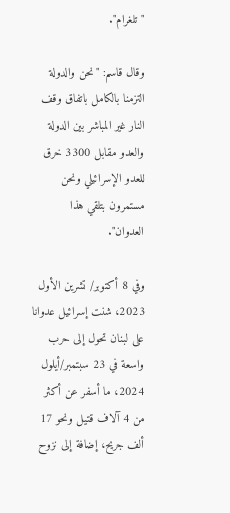"تلغرام".

وقال قاسم: "نحن والدولة التزمنا بالكامل باتفاق وقف النار غير المباشر بين الدولة والعدو مقابل 3300 خرق للعدو الإسرائيلي ونحن مستمرون بتلقي هذا العدوان".

وفي 8 أكتوبر/ تشرين الأول 2023، شنت إسرائيل عدوانا على لبنان تحول إلى حرب واسعة في 23 سبتمبر/أيلول 2024، ما أسفر عن أكثر من 4 آلاف قتيل ونحو 17 ألف جريح، إضافة إلى نزوح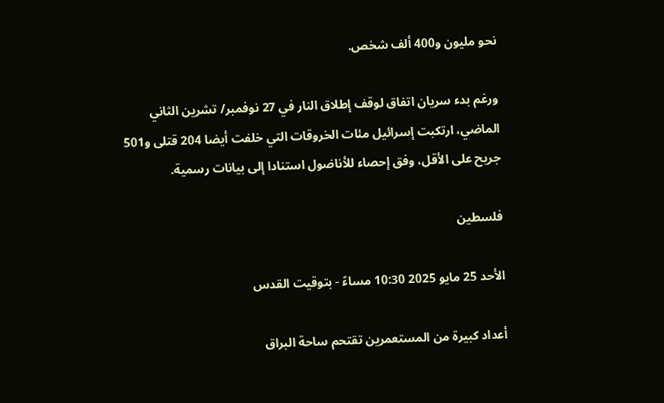نحو مليون و400 ألف شخص.

ورغم بدء سريان اتفاق لوقف إطلاق النار في 27 نوفمبر/ تشرين الثاني الماضي، ارتكبت إسرائيل مئات الخروقات التي خلفت أيضا 204 قتلى و501 جريح على الأقل، وفق إحصاء للأناضول استنادا إلى بيانات رسمية.

فلسطين

الأحد 25 مايو 2025 10:30 مساءً - بتوقيت القدس

أعداد كبيرة من المستعمرين تقتحم ساحة البراق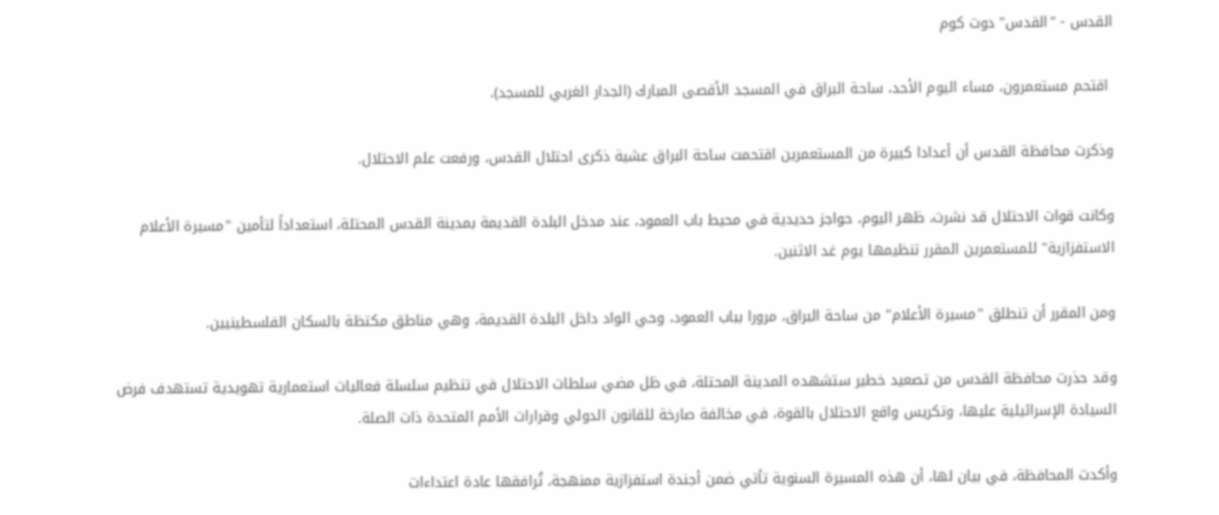القدس - "القدس" دوت كوم

 اقتحم مستعمرون، مساء اليوم الأحد، ساحة البراق في المسجد الأقصى المبارك (الجدار الغربي للمسجد).

وذكرت محافظة القدس أن أعدادا كبيرة من المستعمرين اقتحمت ساحة البراق عشية ذكرى احتلال القدس، ورفعت علم الاحتلال.

وكانت قوات الاحتلال قد نشرت، ظهر اليوم، حواجز حديدية في محيط باب العمود، عند مدخل البلدة القديمة بمدينة القدس المحتلة، استعداداً لتأمين "مسيرة الأعلام الاستفزازية" للمستعمرين المقرر تنظيمها يوم غد الاثنين.

ومن المقرر أن تنطلق "مسيرة الأعلام" من ساحة البراق، مرورا بباب العمود، وحي الواد داخل البلدة القديمة، وهي مناطق مكتظة بالسكان الفلسطينيين.

وقد حذرت محافظة القدس من تصعيد خطير ستشهده المدينة المحتلة، في ظل مضي سلطات الاحتلال في تنظيم سلسلة فعاليات استعمارية تهويدية تستهدف فرض السيادة الإسرائيلية عليها، وتكريس واقع الاحتلال بالقوة، في مخالفة صارخة للقانون الدولي وقرارات الأمم المتحدة ذات الصلة.

وأكدت المحافظة، في بيان لها، أن هذه المسيرة السنوية تأتي ضمن أجندة استفزازية ممنهجة، تُرافقها عادة اعتداءات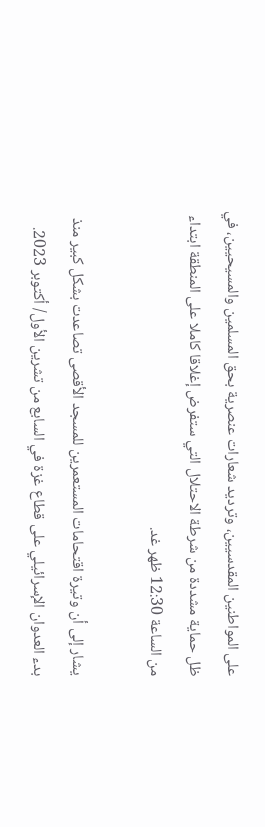على المواطنين المقدسيين، وترديد شعارات عنصرية بحق المسلمين والمسيحيين، في ظل حماية مشددة من شرطة الاحتلال التي ستفرض إغلاقا كاملا على المنطقة ابتداء من الساعة 12:30 ظهر غد.

يشار إلى أن وتيرة اقتحامات المستعمرين للمسجد الأقصى تصاعدت بشكل كبير منذ بدء العدوان الإسرائيلي على قطاع غزة في السابع من تشرين الأول/ أكتوبر 2023.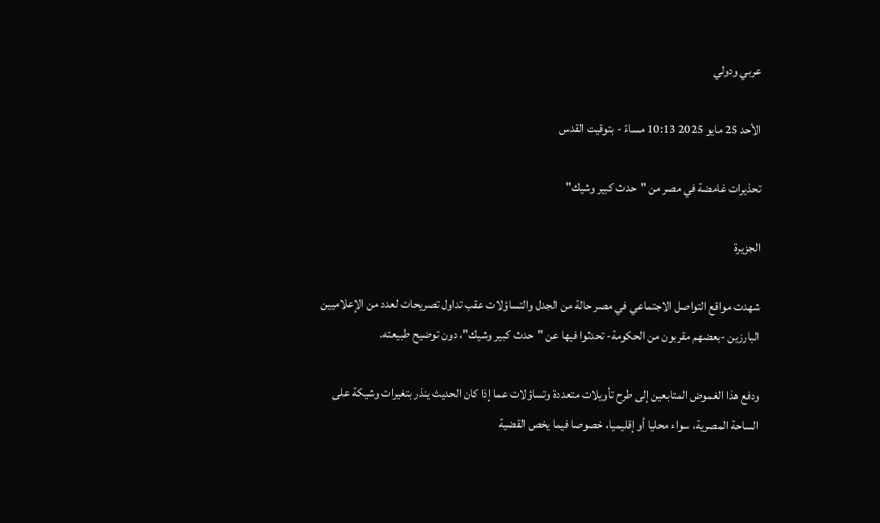عربي ودولي

الأحد 25 مايو 2025 10:13 مساءً - بتوقيت القدس

تحذيرات غامضة في مصر من "حدث كبير وشيك"

الجزيرة

شهدت مواقع التواصل الاجتماعي في مصر حالة من الجدل والتساؤلات عقب تداول تصريحات لعدد من الإعلاميين البارزين -بعضهم مقربون من الحكومة- تحدثوا فيها عن "حدث كبير وشيك"، دون توضيح طبيعته.

ودفع هذا الغموض المتابعين إلى طرح تأويلات متعددة وتساؤلات عما إذا كان الحديث ينذر بتغيرات وشيكة على الساحة المصرية، سواء محليا أو إقليميا، خصوصا فيما يخص القضية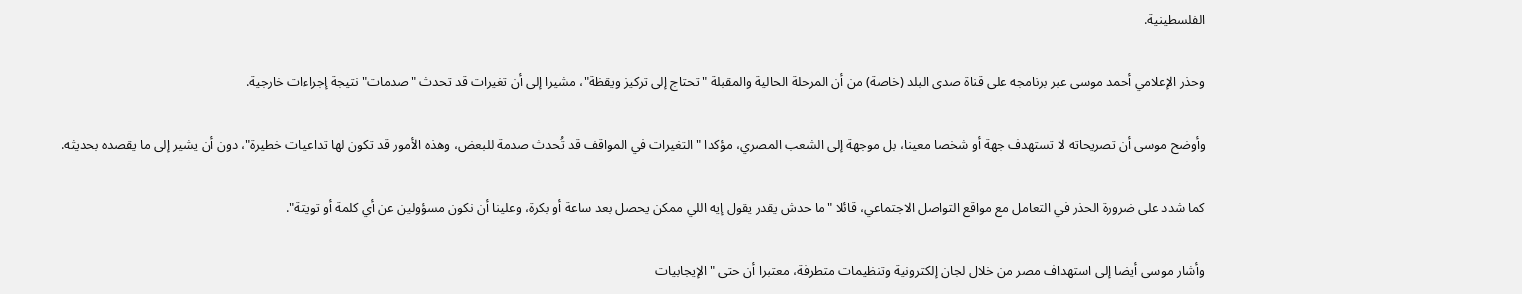الفلسطينية.

وحذر الإعلامي أحمد موسى عبر برنامجه على قناة صدى البلد (خاصة) من أن المرحلة الحالية والمقبلة "تحتاج إلى تركيز ويقظة"، مشيرا إلى أن تغيرات قد تحدث "صدمات" نتيجة إجراءات خارجية.

وأوضح موسى أن تصريحاته لا تستهدف جهة أو شخصا معينا، بل موجهة إلى الشعب المصري، مؤكدا "التغيرات في المواقف قد تُحدث صدمة للبعض، وهذه الأمور قد تكون لها تداعيات خطيرة"، دون أن يشير إلى ما يقصده بحديثه.

كما شدد على ضرورة الحذر في التعامل مع مواقع التواصل الاجتماعي، قائلا "ما حدش يقدر يقول إيه اللي ممكن يحصل بعد ساعة أو بكرة، وعلينا أن نكون مسؤولين عن أي كلمة أو تويتة".

وأشار موسى أيضا إلى استهداف مصر من خلال لجان إلكترونية وتنظيمات متطرفة، معتبرا أن حتى "الإيجابيات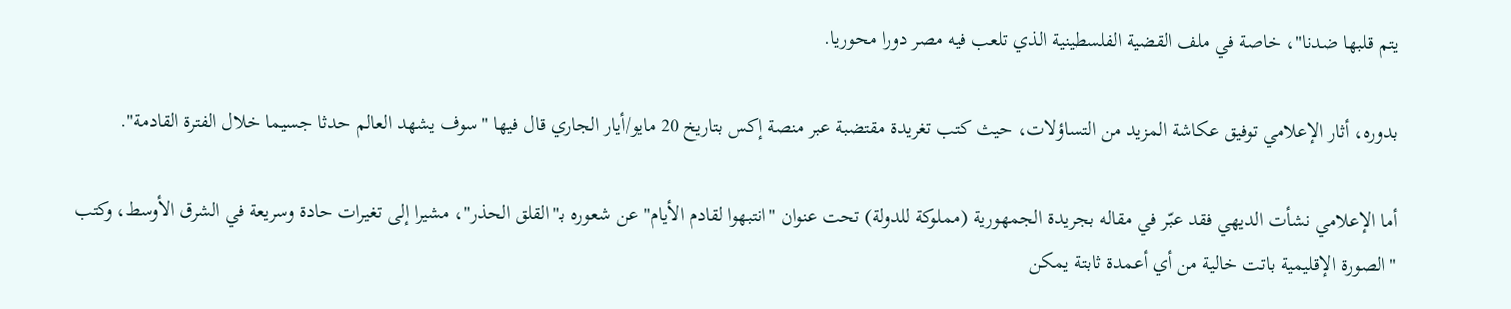يتم قلبها ضدنا"، خاصة في ملف القضية الفلسطينية الذي تلعب فيه مصر دورا محوريا.

بدوره، أثار الإعلامي توفيق عكاشة المزيد من التساؤلات، حيث كتب تغريدة مقتضبة عبر منصة إكس بتاريخ 20 مايو/أيار الجاري قال فيها "سوف يشهد العالم حدثا جسيما خلال الفترة القادمة".

أما الإعلامي نشأت الديهي فقد عبّر في مقاله بجريدة الجمهورية (مملوكة للدولة) تحت عنوان "انتبهوا لقادم الأيام" عن شعوره بـ"القلق الحذر"، مشيرا إلى تغيرات حادة وسريعة في الشرق الأوسط، وكتب "الصورة الإقليمية باتت خالية من أي أعمدة ثابتة يمكن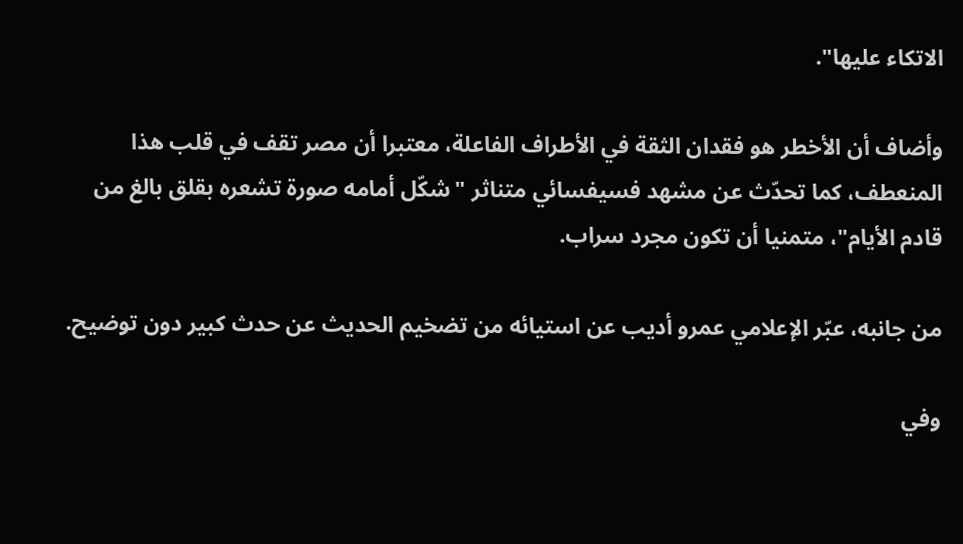الاتكاء عليها".

وأضاف أن الأخطر هو فقدان الثقة في الأطراف الفاعلة، معتبرا أن مصر تقف في قلب هذا المنعطف، كما تحدّث عن مشهد فسيفسائي متناثر "شكّل أمامه صورة تشعره بقلق بالغ من قادم الأيام"، متمنيا أن تكون مجرد سراب.

من جانبه، عبّر الإعلامي عمرو أديب عن استيائه من تضخيم الحديث عن حدث كبير دون توضيح.

وفي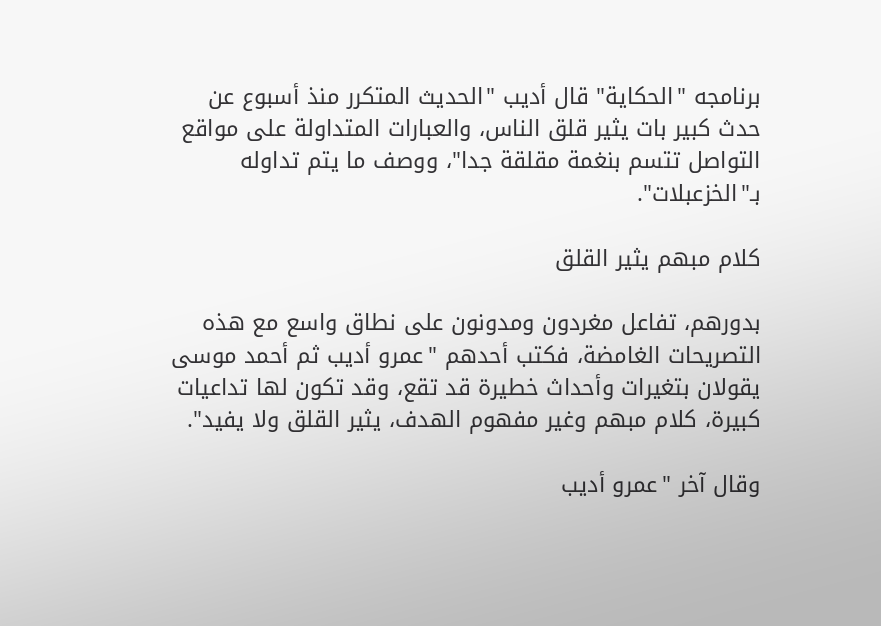برنامجه "الحكاية" قال أديب "الحديث المتكرر منذ أسبوع عن حدث كبير بات يثير قلق الناس، والعبارات المتداولة على مواقع التواصل تتسم بنغمة مقلقة جدا"، ووصف ما يتم تداوله بـ"الخزعبلات".

كلام مبهم يثير القلق

بدورهم، تفاعل مغردون ومدونون على نطاق واسع مع هذه التصريحات الغامضة، فكتب أحدهم "عمرو أديب ثم أحمد موسى يقولان بتغيرات وأحداث خطيرة قد تقع، وقد تكون لها تداعيات كبيرة، كلام مبهم وغير مفهوم الهدف، يثير القلق ولا يفيد".

وقال آخر "عمرو أديب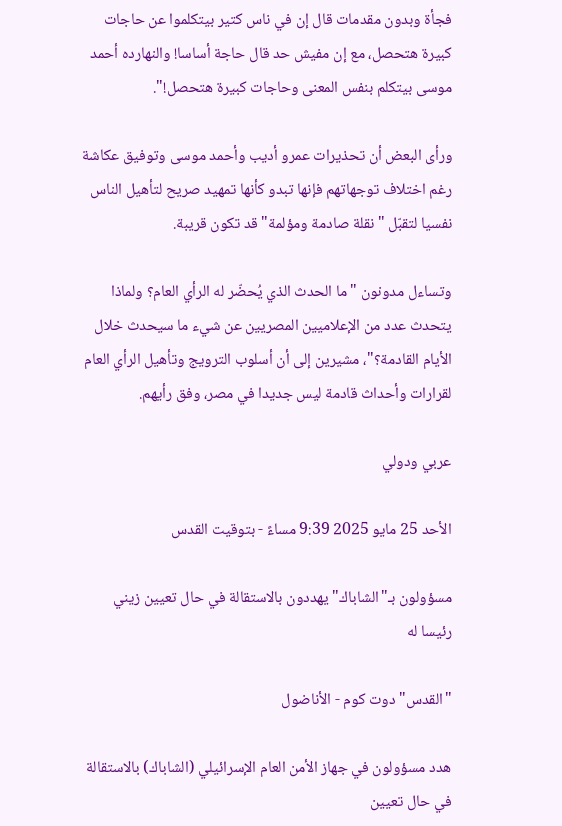فجأة وبدون مقدمات قال إن في ناس كتير بيتكلموا عن حاجات كبيرة هتحصل، مع إن مفيش حد قال حاجة أساسا! والنهارده أحمد موسى بيتكلم بنفس المعنى وحاجات كبيرة هتحصل!".

ورأى البعض أن تحذيرات عمرو أديب وأحمد موسى وتوفيق عكاشة رغم اختلاف توجهاتهم فإنها تبدو كأنها تمهيد صريح لتأهيل الناس نفسيا لتقبّل "نقلة صادمة ومؤلمة" قد تكون قريبة.

وتساءل مدونون "ما الحدث الذي يُحضّر له الرأي العام؟ ولماذا يتحدث عدد من الإعلاميين المصريين عن شيء ما سيحدث خلال الأيام القادمة؟"، مشيرين إلى أن أسلوب الترويج وتأهيل الرأي العام لقرارات وأحداث قادمة ليس جديدا في مصر، وفق رأيهم.

عربي ودولي

الأحد 25 مايو 2025 9:39 مساءً - بتوقيت القدس

مسؤولون بـ"الشاباك" يهددون بالاستقالة في حال تعيين زيني رئيسا له

"القدس" دوت كوم - الأناضول

هدد مسؤولون في جهاز الأمن العام الإسرائيلي (الشاباك) بالاستقالة في حال تعيين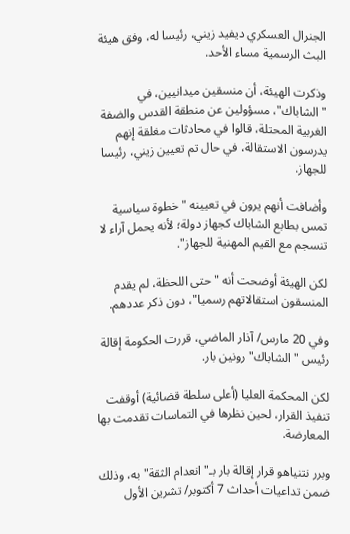الجنرال العسكري ديفيد زيني، رئيسا له، وفق هيئة البث الرسمية مساء الأحد.

وذكرت الهيئة، أن منسقين ميدانيين، في "الشاباك"، مسؤولين عن منطقة القدس والضفة الغربية المحتلة، قالوا في محادثات مغلقة إنهم يدرسون الاستقالة، في حال تم تعيين زيني، رئيسا للجهاز.

وأضافت أنهم يرون في تعيينه "خطوة سياسية تمس بطابع الشاباك كجهاز دولة؛ لأنه يحمل آراء لا تنسجم مع القيم المهنية للجهاز".

لكن الهيئة أوضحت أنه "حتى اللحظة، لم يقدم المنسقون استقالاتهم رسميا"، دون ذكر عددهم.

وفي 20 مارس/ آذار الماضي، قررت الحكومة إقالة رئيس "الشاباك" رونين بار.

لكن المحكمة العليا (أعلى سلطة قضائية) أوقفت تنفيذ القرار، لحين نظرها في التماسات تقدمت بها المعارضة.

وبرر نتنياهو قرار إقالة بار بـ"انعدام الثقة" به، وذلك ضمن تداعيات أحداث 7 أكتوبر/ تشرين الأول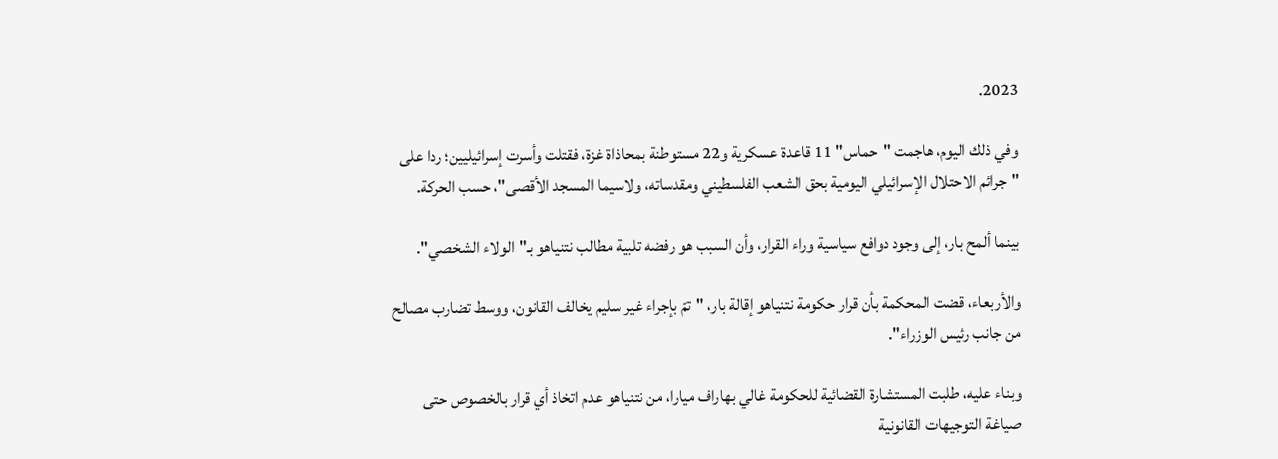2023.

وفي ذلك اليوم، هاجمت "حماس" 11 قاعدة عسكرية و22 مستوطنة بمحاذاة غزة، فقتلت وأسرت إسرائيليين؛ ردا على "جرائم الاحتلال الإسرائيلي اليومية بحق الشعب الفلسطيني ومقدساته، ولاسيما المسجد الأقصى"، حسب الحركة.

بينما ألمح بار، إلى وجود دوافع سياسية وراء القرار، وأن السبب هو رفضه تلبية مطالب نتنياهو بـ"الولاء الشخصي".

والأربعاء، قضت المحكمة بأن قرار حكومة نتنياهو إقالة بار، "تمّ بإجراء غير سليم يخالف القانون، ووسط تضارب مصالح من جانب رئيس الوزراء".

وبناء عليه، طلبت المستشارة القضائية للحكومة غالي بهاراف ميارا، من نتنياهو عدم اتخاذ أي قرار بالخصوص حتى صياغة التوجيهات القانونية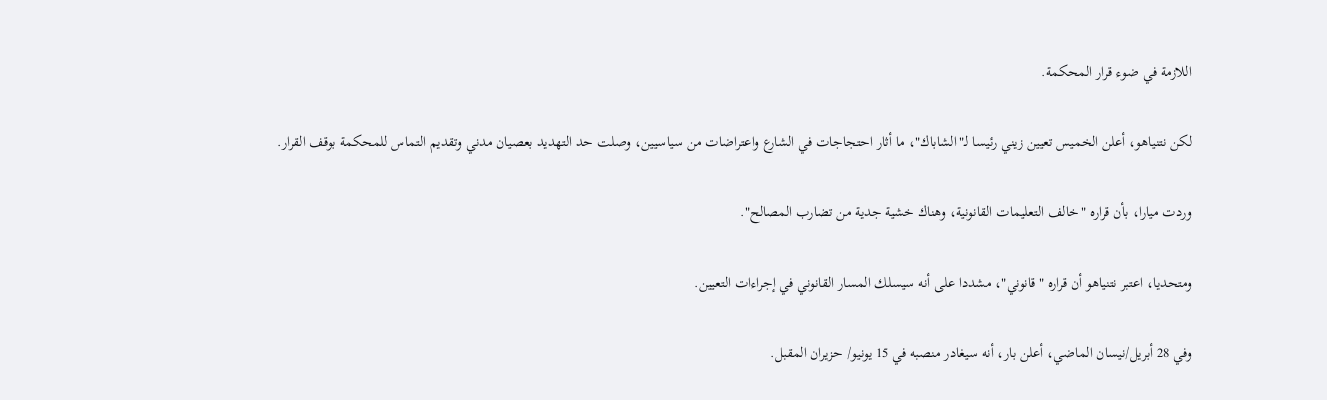اللازمة في ضوء قرار المحكمة.

لكن نتنياهو، أعلن الخميس تعيين زيني رئيسا لـ"الشاباك"، ما أثار احتجاجات في الشارع واعتراضات من سياسيين، وصلت حد التهديد بعصيان مدني وتقديم التماس للمحكمة بوقف القرار.

وردت ميارا، بأن قراره "خالف التعليمات القانونية، وهناك خشية جدية من تضارب المصالح".

ومتحديا، اعتبر نتنياهو أن قراره "قانوني"، مشددا على أنه سيسلك المسار القانوني في إجراءات التعيين.

وفي 28 أبريل/نيسان الماضي، أعلن بار، أنه سيغادر منصبه في 15 يونيو/ حزيران المقبل.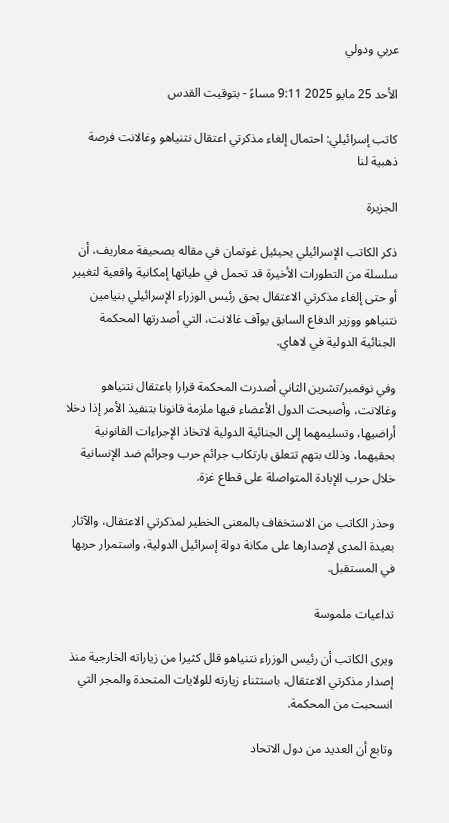عربي ودولي

الأحد 25 مايو 2025 9:11 مساءً - بتوقيت القدس

كاتب إسرائيلي: احتمال إلغاء مذكرتي اعتقال نتنياهو وغالانت فرصة ذهبية لنا

الجزيرة

ذكر الكاتب الإسرائيلي يحيئيل غوتمان في مقاله بصحيفة معاريف، أن سلسلة من التطورات الأخيرة قد تحمل في طياتها إمكانية واقعية لتغيير أو حتى إلغاء مذكرتي الاعتقال بحق رئيس الوزراء الإسرائيلي بنيامين نتنياهو ووزير الدفاع السابق يوآف غالانت، التي أصدرتها المحكمة الجنائية الدولية في لاهاي.

وفي نوفمبر/تشرين الثاني أصدرت المحكمة قرارا باعتقال نتنياهو وغالانت، وأصبحت الدول الأعضاء فيها ملزمة قانونا بتنفيذ الأمر إذا دخلا أراضيها، وتسليمهما إلى الجنائية الدولية لاتخاذ الإجراءات القانونية بحقيهما، وذلك بتهم تتعلق بارتكاب جرائم حرب وجرائم ضد الإنسانية خلال حرب الإبادة المتواصلة على قطاع غزة.

وحذر الكاتب من الاستخفاف بالمعنى الخطير لمذكرتي الاعتقال، والآثار بعيدة المدى لإصدارها على مكانة دولة إسرائيل الدولية، واستمرار حربها في المستقبل.

تداعيات ملموسة

ويرى الكاتب أن رئيس الوزراء نتنياهو قلل كثيرا من زياراته الخارجية منذ إصدار مذكرتي الاعتقال، باستثناء زيارته للولايات المتحدة والمجر التي انسحبت من المحكمة.

وتابع أن العديد من دول الاتحاد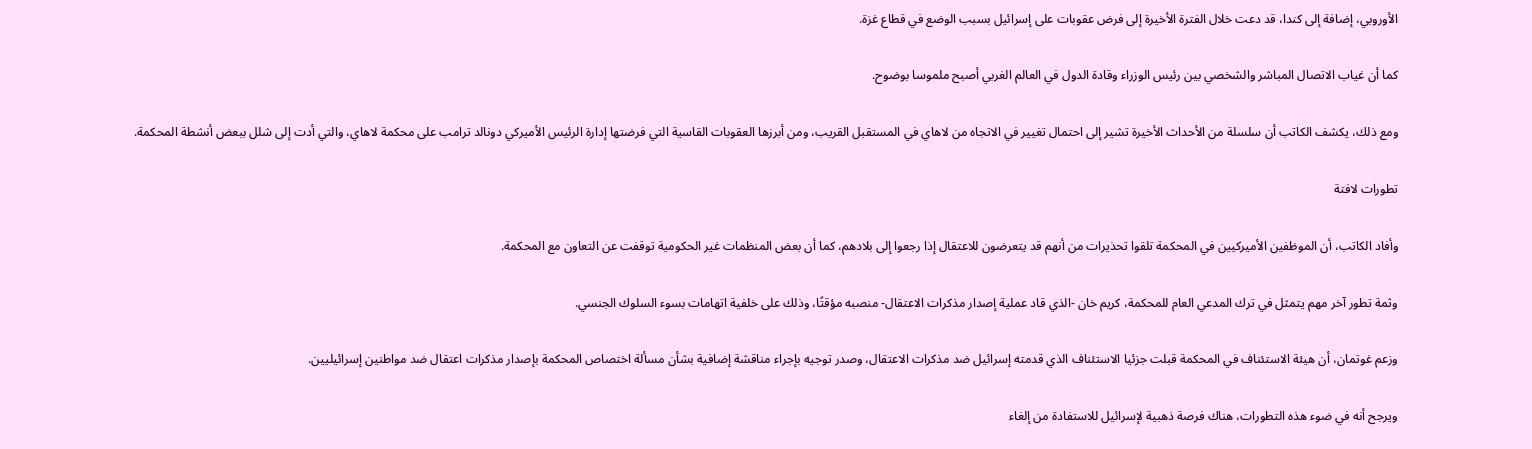الأوروبي، إضافة إلى كندا، قد دعت خلال الفترة الأخيرة إلى فرض عقوبات على إسرائيل بسبب الوضع في قطاع غزة.

كما أن غياب الاتصال المباشر والشخصي بين رئيس الوزراء وقادة الدول في العالم الغربي أصبح ملموسا بوضوح.

ومع ذلك، يكشف الكاتب أن سلسلة من الأحداث الأخيرة تشير إلى احتمال تغيير في الاتجاه من لاهاي في المستقبل القريب، ومن أبرزها العقوبات القاسية التي فرضتها إدارة الرئيس الأميركي دونالد ترامب على محكمة لاهاي، والتي أدت إلى شلل ببعض أنشطة المحكمة.

تطورات لافتة

وأفاد الكاتب، أن الموظفين الأميركيين في المحكمة تلقوا تحذيرات من أنهم قد يتعرضون للاعتقال إذا رجعوا إلى بلادهم، كما أن بعض المنظمات غير الحكومية توقفت عن التعاون مع المحكمة.

وثمة تطور آخر مهم يتمثل في ترك المدعي العام للمحكمة، كريم خان -الذي قاد عملية إصدار مذكرات الاعتقال- منصبه مؤقتًا، وذلك على خلفية اتهامات بسوء السلوك الجنسي.

وزعم غوتمان، أن هيئة الاستئناف في المحكمة قبلت جزئيا الاستئناف الذي قدمته إسرائيل ضد مذكرات الاعتقال، وصدر توجيه بإجراء مناقشة إضافية بشأن مسألة اختصاص المحكمة بإصدار مذكرات اعتقال ضد مواطنين إسرائيليين.

ويرجح أنه في ضوء هذه التطورات، هناك فرصة ذهبية لإسرائيل للاستفادة من إلغاء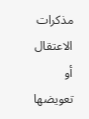مذكرات الاعتقال أو تعويضها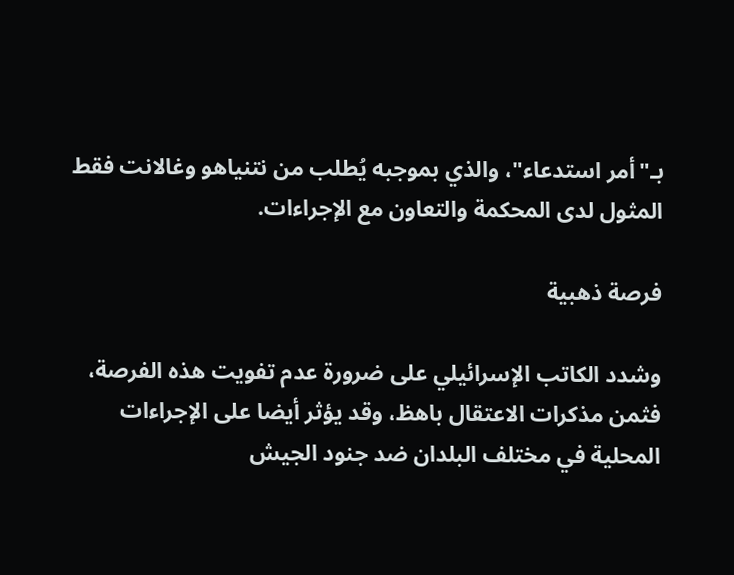بـ"أمر استدعاء"، والذي بموجبه يُطلب من نتنياهو وغالانت فقط المثول لدى المحكمة والتعاون مع الإجراءات.

فرصة ذهبية

وشدد الكاتب الإسرائيلي على ضرورة عدم تفويت هذه الفرصة، فثمن مذكرات الاعتقال باهظ، وقد يؤثر أيضا على الإجراءات المحلية في مختلف البلدان ضد جنود الجيش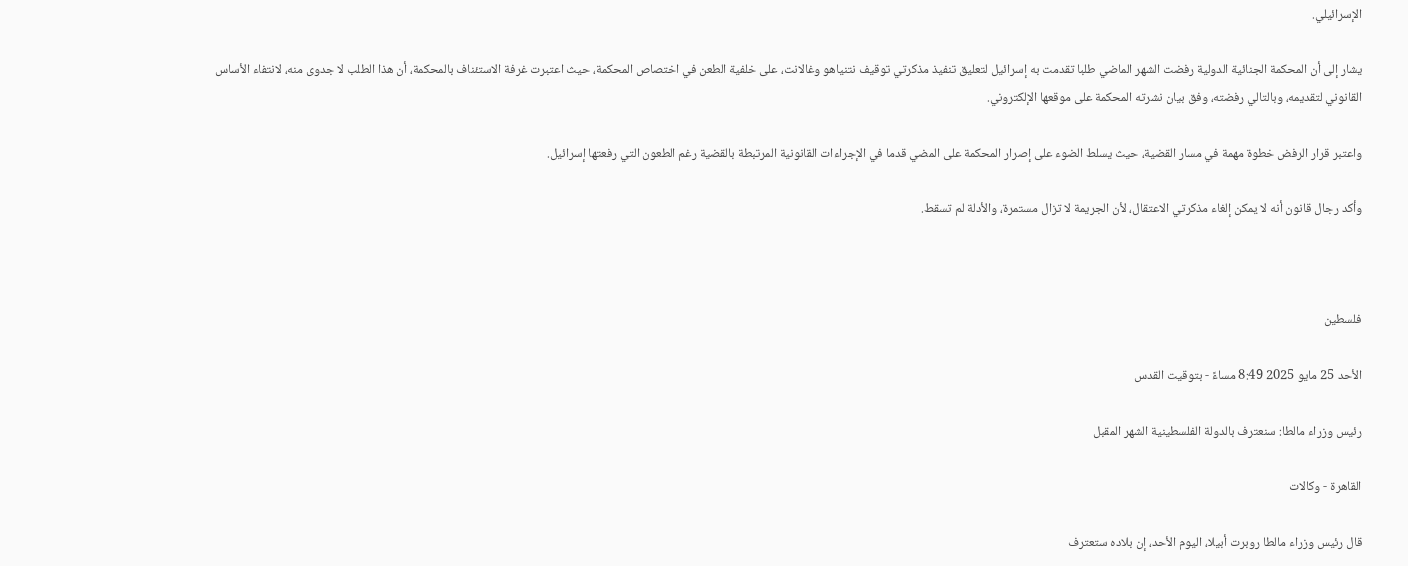الإسرائيلي.

يشار إلى أن المحكمة الجنائية الدولية رفضت الشهر الماضي طلبا تقدمت به إسرائيل لتعليق تنفيذ مذكرتي توقيف نتنياهو وغالانت، على خلفية الطعن في اختصاص المحكمة، حيث اعتبرت غرفة الاستئناف بالمحكمة، أن هذا الطلب لا جدوى منه، لانتفاء الأساس القانوني لتقديمه، وبالتالي رفضته، وفق بيان نشرته المحكمة على موقعها الإلكتروني.

واعتبر قرار الرفض خطوة مهمة في مسار القضية، حيث يسلط الضوء على إصرار المحكمة على المضي قدما في الإجراءات القانونية المرتبطة بالقضية رغم الطعون التي رفعتها إسرائيل.

وأكد رجال قانون أنه لا يمكن إلغاء مذكرتي الاعتقال، لأن الجريمة لا تزال مستمرة، والأدلة لم تسقط.



فلسطين

الأحد 25 مايو 2025 8:49 مساءً - بتوقيت القدس

رئيس وزراء مالطا: سنعترف بالدولة الفلسطينية الشهر المقبل

القاهرة - وكالات

قال رئيس وزراء مالطا روبرت أبيلا، اليوم الأحد، إن بلاده ستعترف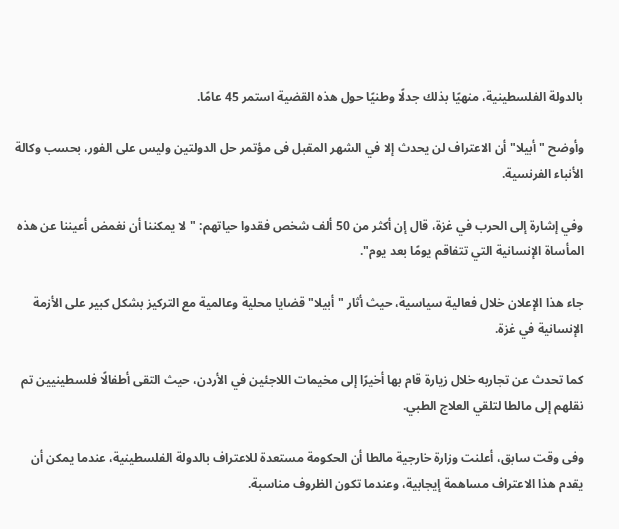بالدولة الفلسطينية، منهيًا بذلك جدلًا وطنيًا حول هذه القضية استمر 45 عامًا.

وأوضح "أبيلا" أن الاعتراف لن يحدث إلا في الشهر المقبل فى مؤتمر حل الدولتين وليس على الفور، بحسب وكالة الأنباء الفرنسية.

وفي إشارة إلى الحرب في غزة، قال إن أكثر من 50 ألف شخص فقدوا حياتهم: "لا يمكننا أن نغمض أعيننا عن هذه المأساة الإنسانية التي تتفاقم يومًا بعد يوم".

جاء هذا الإعلان خلال فعالية سياسية، حيث أثار "أبيلا" قضايا محلية وعالمية مع التركيز بشكل كبير على الأزمة الإنسانية في غزة.

كما تحدث عن تجاربه خلال زيارة قام بها أخيرًا إلى مخيمات اللاجئين في الأردن، حيث التقى أطفالًا فلسطينيين تم نقلهم إلى مالطا لتلقي العلاج الطبي.

وفى وقت سابق، أعلنت وزارة خارجية مالطا أن الحكومة مستعدة للاعتراف بالدولة الفلسطينية، عندما يمكن أن يقدم هذا الاعتراف مساهمة إيجابية، وعندما تكون الظروف مناسبة.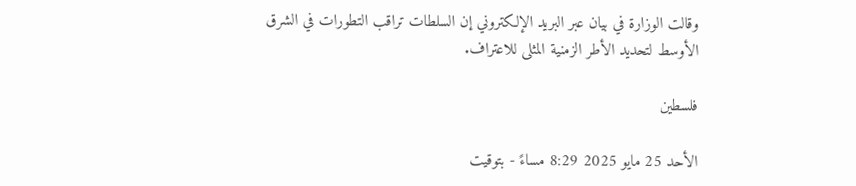وقالت الوزارة في بيان عبر البريد الإلكتروني إن السلطات تراقب التطورات في الشرق الأوسط لتحديد الأطر الزمنية المثلى للاعتراف.

فلسطين

الأحد 25 مايو 2025 8:29 مساءً - بتوقيت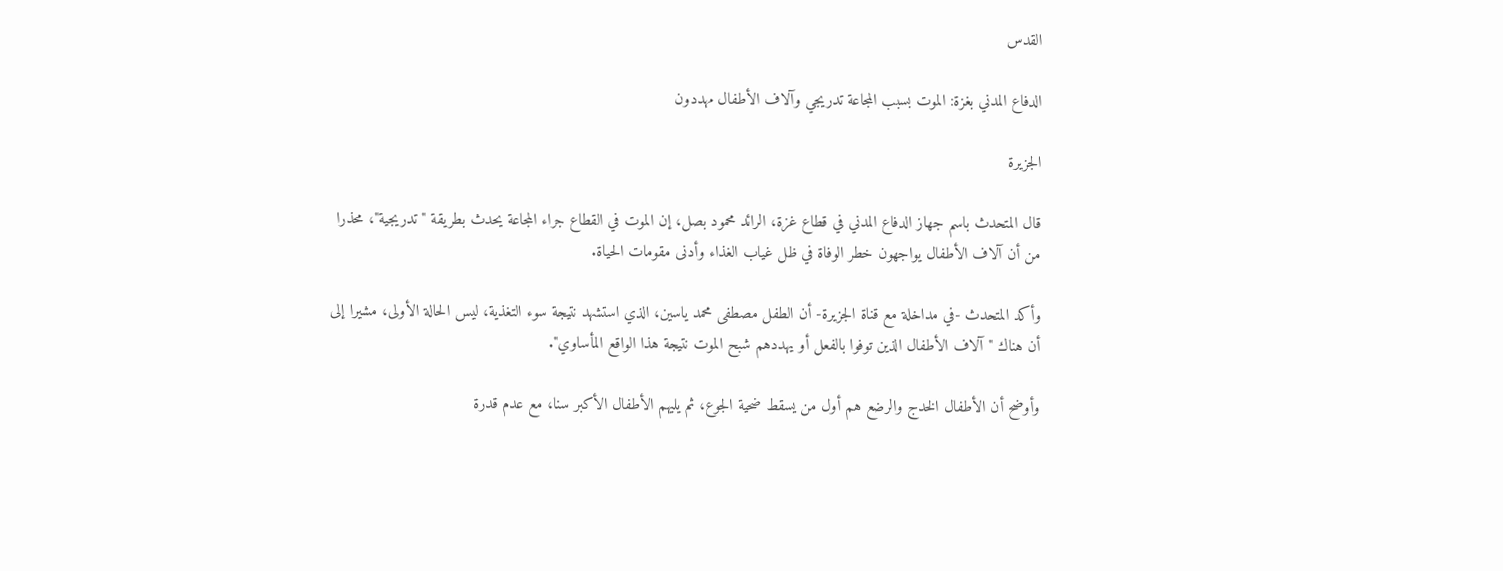القدس

الدفاع المدني بغزة: الموت بسبب المجاعة تدريجي وآلاف الأطفال مهددون

الجزيرة

قال المتحدث باسم جهاز الدفاع المدني في قطاع غزة، الرائد محمود بصل، إن الموت في القطاع جراء المجاعة يحدث بطريقة "تدريجية"، محذرا من أن آلاف الأطفال يواجهون خطر الوفاة في ظل غياب الغذاء وأدنى مقومات الحياة.

وأكد المتحدث -في مداخلة مع قناة الجزيرة- أن الطفل مصطفى محمد ياسين، الذي استشهد نتيجة سوء التغذية، ليس الحالة الأولى، مشيرا إلى أن هناك "آلاف الأطفال الذين توفوا بالفعل أو يهددهم شبح الموت نتيجة هذا الواقع المأساوي".

وأوضح أن الأطفال الخدج والرضع هم أول من يسقط ضحية الجوع، ثم يليهم الأطفال الأكبر سنا، مع عدم قدرة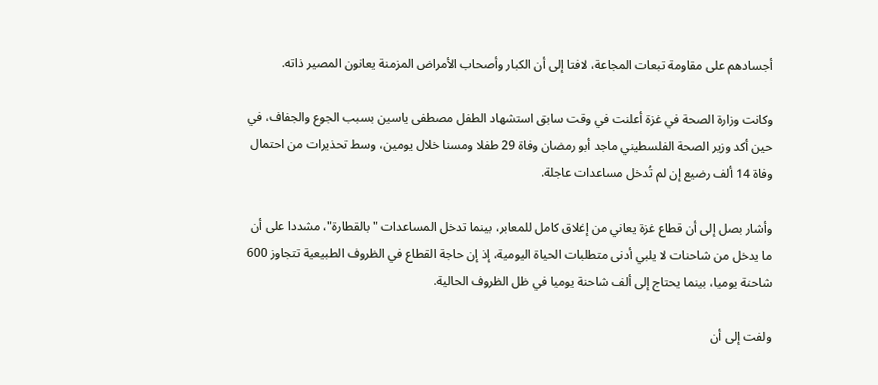أجسادهم على مقاومة تبعات المجاعة، لافتا إلى أن الكبار وأصحاب الأمراض المزمنة يعانون المصير ذاته.

وكانت وزارة الصحة في غزة أعلنت في وقت سابق استشهاد الطفل مصطفى ياسين بسبب الجوع والجفاف، في حين أكد وزير الصحة الفلسطيني ماجد أبو رمضان وفاة 29 طفلا ومسنا خلال يومين، وسط تحذيرات من احتمال وفاة 14 ألف رضيع إن لم تُدخل مساعدات عاجلة.

وأشار بصل إلى أن قطاع غزة يعاني من إغلاق كامل للمعابر، بينما تدخل المساعدات "بالقطارة"، مشددا على أن ما يدخل من شاحنات لا يلبي أدنى متطلبات الحياة اليومية، إذ إن حاجة القطاع في الظروف الطبيعية تتجاوز 600 شاحنة يوميا، بينما يحتاج إلى ألف شاحنة يوميا في ظل الظروف الحالية.

ولفت إلى أن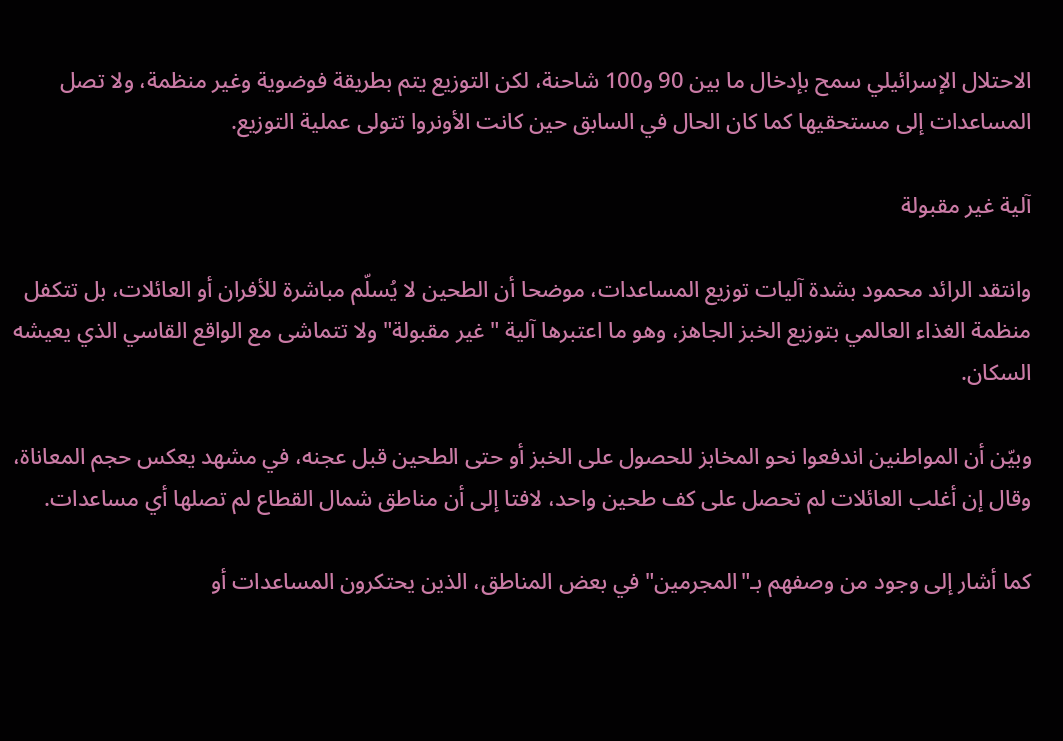الاحتلال الإسرائيلي سمح بإدخال ما بين 90 و100 شاحنة، لكن التوزيع يتم بطريقة فوضوية وغير منظمة، ولا تصل المساعدات إلى مستحقيها كما كان الحال في السابق حين كانت الأونروا تتولى عملية التوزيع.

آلية غير مقبولة

وانتقد الرائد محمود بشدة آليات توزيع المساعدات، موضحا أن الطحين لا يُسلّم مباشرة للأفران أو العائلات، بل تتكفل منظمة الغذاء العالمي بتوزيع الخبز الجاهز، وهو ما اعتبرها آلية "غير مقبولة" ولا تتماشى مع الواقع القاسي الذي يعيشه السكان.

وبيّن أن المواطنين اندفعوا نحو المخابز للحصول على الخبز أو حتى الطحين قبل عجنه، في مشهد يعكس حجم المعاناة، وقال إن أغلب العائلات لم تحصل على كف طحين واحد، لافتا إلى أن مناطق شمال القطاع لم تصلها أي مساعدات.

كما أشار إلى وجود من وصفهم بـ"المجرمين" في بعض المناطق، الذين يحتكرون المساعدات أو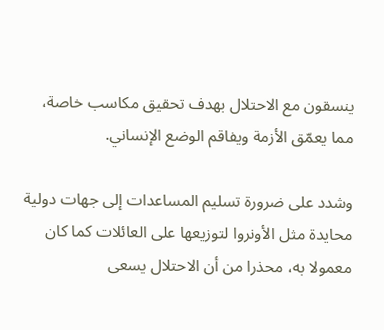ينسقون مع الاحتلال بهدف تحقيق مكاسب خاصة، مما يعمّق الأزمة ويفاقم الوضع الإنساني.

وشدد على ضرورة تسليم المساعدات إلى جهات دولية محايدة مثل الأونروا لتوزيعها على العائلات كما كان معمولا به، محذرا من أن الاحتلال يسعى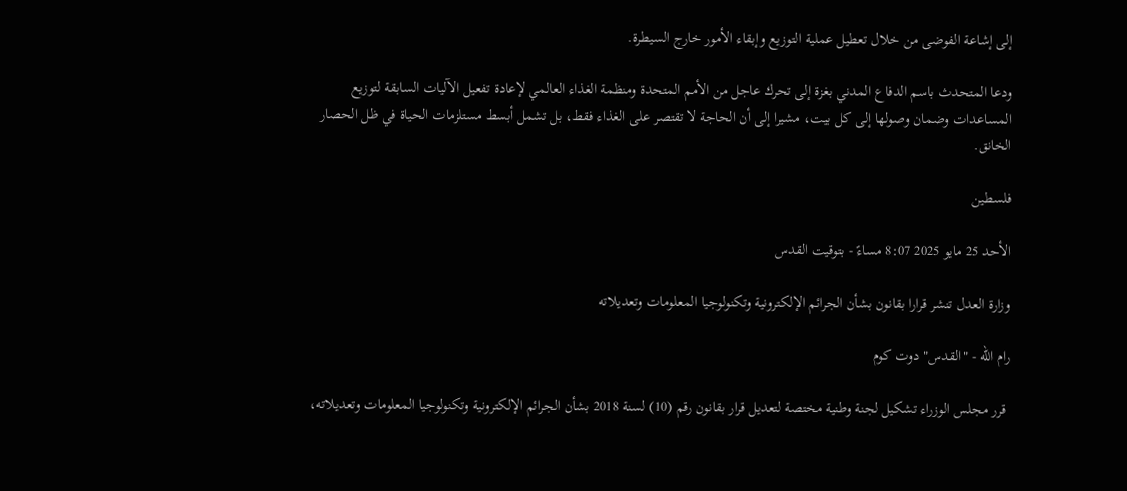إلى إشاعة الفوضى من خلال تعطيل عملية التوزيع وإبقاء الأمور خارج السيطرة.

ودعا المتحدث باسم الدفاع المدني بغزة إلى تحرك عاجل من الأمم المتحدة ومنظمة الغذاء العالمي لإعادة تفعيل الآليات السابقة لتوزيع المساعدات وضمان وصولها إلى كل بيت، مشيرا إلى أن الحاجة لا تقتصر على الغذاء فقط، بل تشمل أبسط مستلزمات الحياة في ظل الحصار الخانق.

فلسطين

الأحد 25 مايو 2025 8:07 مساءً - بتوقيت القدس

وزارة العدل تنشر قرارا بقانون بشأن الجرائم الإلكترونية وتكنولوجيا المعلومات وتعديلاته

رام الله - "القدس" دوت كوم

 قرر مجلس الوزراء تشكيل لجنة وطنية مختصة لتعديل قرار بقانون رقم (10) لسنة 2018 بشأن الجرائم الإلكترونية وتكنولوجيا المعلومات وتعديلاته،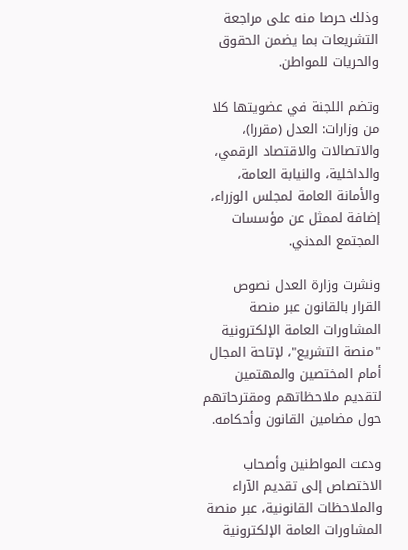وذلك حرصا منه على مراجعة التشريعات بما يضمن الحقوق والحريات للمواطن.

وتضم اللجنة في عضويتها كلا من وزارات: العدل (مقررا)، والاتصالات والاقتصاد الرقمي، والداخلية، والنيابة العامة، والأمانة العامة لمجلس الوزراء، إضافة لممثل عن مؤسسات المجتمع المدني.

ونشرت وزارة العدل نصوص القرار بالقانون عبر منصة المشاورات العامة الإلكترونية "منصة التشريع"، لإتاحة المجال أمام المختصين والمهتمين لتقديم ملاحظاتهم ومقترحاتهم حول مضامين القانون وأحكامه.

ودعت المواطنين وأصحاب الاختصاص إلى تقديم الآراء والملاحظات القانونية، عبر منصة المشاورات العامة الإلكترونية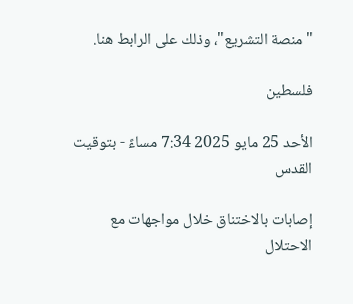"منصة التشريع"، وذلك على الرابط هنا.

فلسطين

الأحد 25 مايو 2025 7:34 مساءً - بتوقيت القدس

إصابات بالاختناق خلال مواجهات مع الاحتلال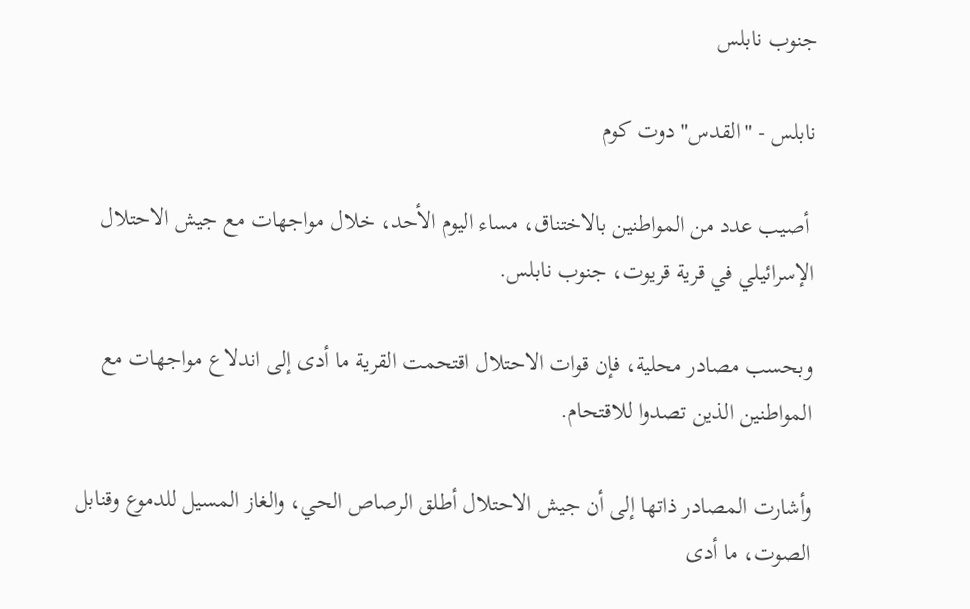جنوب نابلس

نابلس - "القدس" دوت كوم

 أصيب عدد من المواطنين بالاختناق، مساء اليوم الأحد، خلال مواجهات مع جيش الاحتلال الإسرائيلي في قرية قريوت، جنوب نابلس.

وبحسب مصادر محلية، فإن قوات الاحتلال اقتحمت القرية ما أدى إلى اندلاع مواجهات مع المواطنين الذين تصدوا للاقتحام.

وأشارت المصادر ذاتها إلى أن جيش الاحتلال أطلق الرصاص الحي، والغاز المسيل للدموع وقنابل الصوت، ما أدى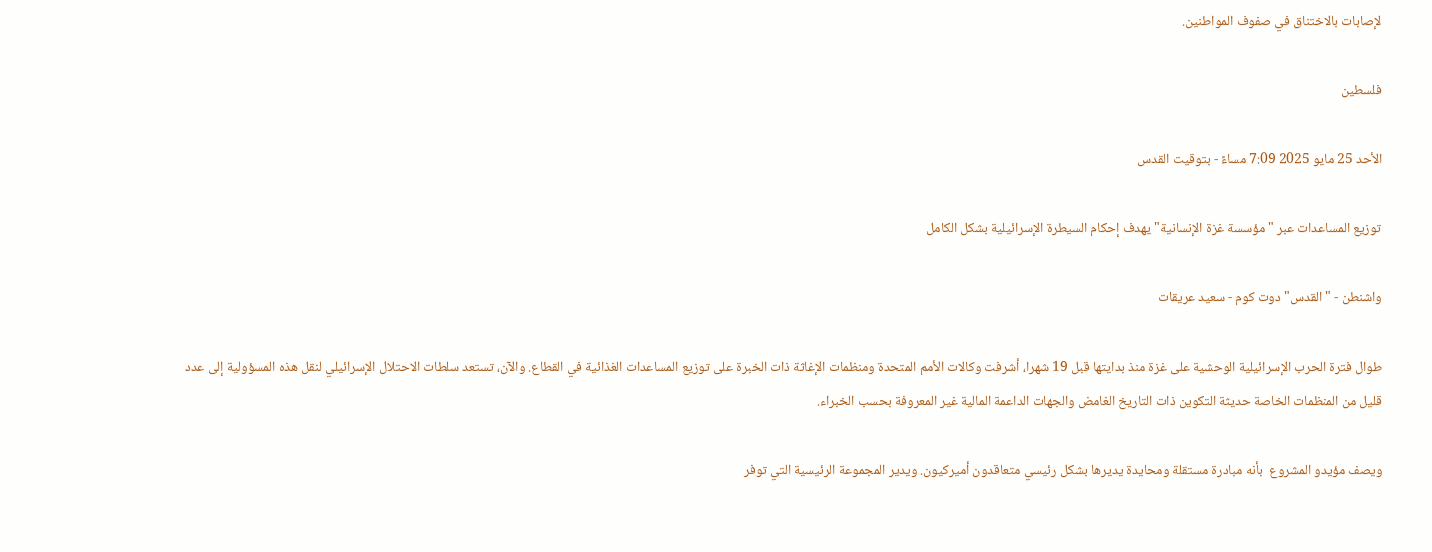لإصابات بالاختناق في صفوف المواطنين.

فلسطين

الأحد 25 مايو 2025 7:09 مساءً - بتوقيت القدس

توزيع المساعدات عبر "مؤسسة غزة الإنسانية" يهدف إحكام السيطرة الإسرائيلية بشكل الكامل

واشنطن - "القدس" دوت كوم - سعيد عريقات

طوال فترة الحرب الإسرائيلية الوحشية على غزة منذ بدايتها قبل 19 شهرا، أشرفت وكالات الأمم المتحدة ومنظمات الإغاثة ذات الخبرة على توزيع المساعدات الغذائية في القطاع. والآن، تستعد سلطات الاحتلال الإسرائيلي لنقل هذه المسؤولية إلى عدد قليل من المنظمات الخاصة حديثة التكوين ذات التاريخ الغامض والجهات الداعمة المالية غير المعروفة بحسب الخبراء.

ويصف مؤيدو المشروع  بأنه مبادرة مستقلة ومحايدة يديرها بشكل رئيسي متعاقدون أميركيون. ويدير المجموعة الرئيسية التي توفر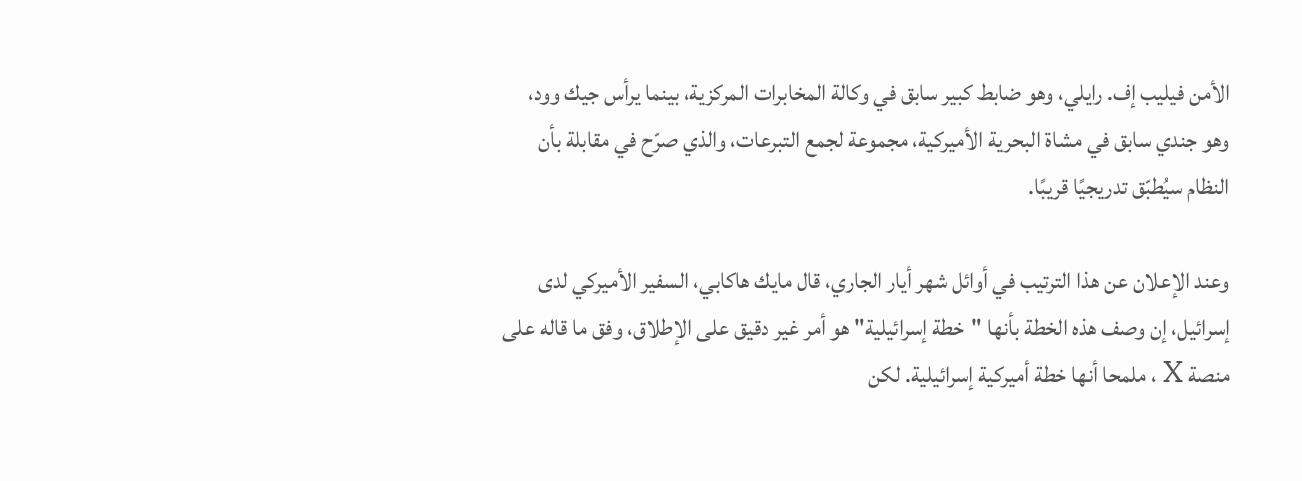الأمن فيليب إف. رايلي، وهو ضابط كبير سابق في وكالة المخابرات المركزية، بينما يرأس جيك وود، وهو جندي سابق في مشاة البحرية الأميركية، مجموعة لجمع التبرعات، والذي صرّح في مقابلة بأن النظام سيُطبّق تدريجيًا قريبًا.

وعند الإعلان عن هذا الترتيب في أوائل شهر أيار الجاري، قال مايك هاكابي، السفير الأميركي لدى إسرائيل، إن وصف هذه الخطة بأنها "خطة إسرائيلية" هو أمر غير دقيق على الإطلاق، وفق ما قاله على منصة X ، ملمحا أنها خطة أميركية إسرائيلية. لكن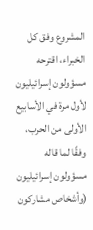المشروع وفق كل الخبراء، اقترحه مسؤولون إسرائيليون لأول مرة في الأسابيع الأولى من الحرب، وفقًا لما قاله مسؤولون إسرائيليون (وأشخاص مشاركون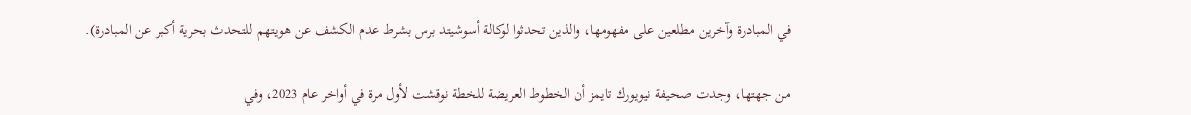في المبادرة وآخرين مطلعين على مفهومها، والذين تحدثوا لوكالة أسوشيتد برس بشرط عدم الكشف عن هويتهم للتحدث بحرية أكبر عن المبادرة).

من جهتها، وجدت صحيفة نيويورك تايمز أن الخطوط العريضة للخطة نوقشت لأول مرة في أواخر عام 2023، وفي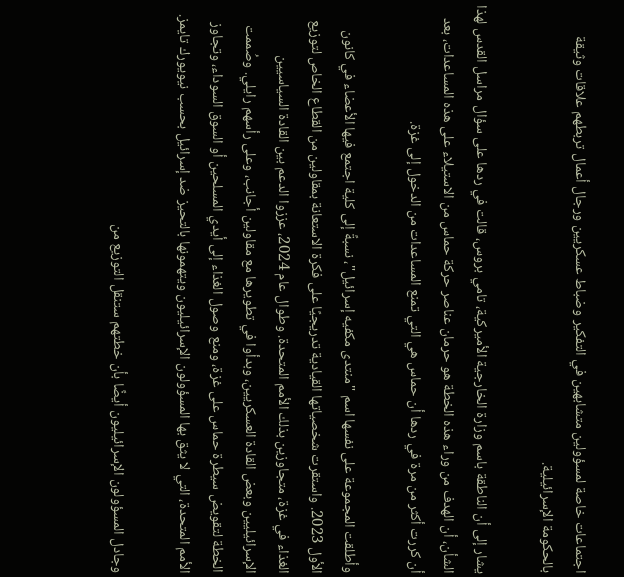اجتماعات خاصة لمسؤولين متشابهين في التفكير وضباط عسكريين ورجال أعمال تربطهم علاقات وثيقة بالحكومة الإسرائيلية.

يشار إلى أن الناطقة باسم وزارة الخارجية الأميركية، تامي بروس، قالت في ردها على سؤال مراسل القدس لهذا الشأن، أن الهدف من وراء هذه الخطة هو حرمان عناصر حركة حماس من الاستيلاء على هذه المساعدات، بعد أن كررت أكثر من مرة في ردها أن حماس هي التي تمنع المساعدات من الدخول إلى غزة.

وأطلقت المجموعة على نفسها اسم "منتدى مكفيه إسرائيل"، نسبةً إلى كلية اجتمع فيها الأعضاء في كانون الأول 2023. واستقرت شخصياتها القيادية تدريجيًا على فكرة الاستعانة بمقاولين من القطاع الخاص لتوزيع الغذاء في غزة، متجاوزين بذلك الأمم المتحدة. وطوال عام 2024، عززوا الدعم بين القادة السياسيين الإسرائيليين وبعض القادة العسكريين، وبدأوا في تطويرها مع مقاولين أجانب، وعلى رأسهم رايلي. وصُممت الخطة لتقويض سيطرة حماس على غزة، ومنع وصول الغذاء إلى أيدي المسلحين أو السوق السوداء، وتجاوز الأمم المتحدة، التي لا يثق بها المسؤولون الإسرائيليون ويتهمونها بالتحيز ضد إسرائيل بحسب نيويورك تايمز.

وجادل المسؤولون الإسرائيليون أيضًا بأن خطتهم ستنقل التوزيع من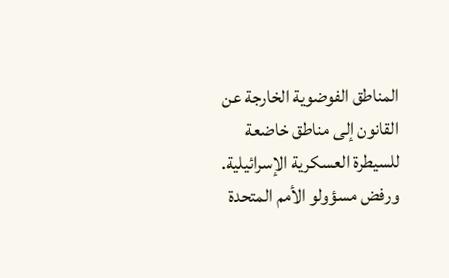المناطق الفوضوية الخارجة عن القانون إلى مناطق خاضعة للسيطرة العسكرية الإسرائيلية. ورفض مسؤولو الأمم المتحدة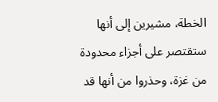الخطة، مشيرين إلى أنها ستقتصر على أجزاء محدودة من غزة، وحذروا من أنها قد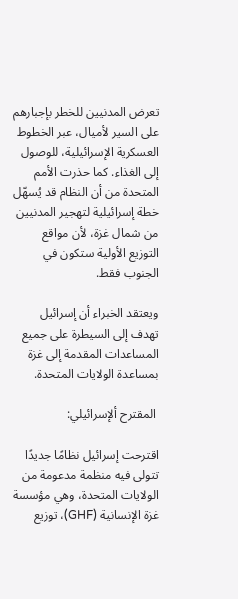تعرض المدنيين للخطر بإجبارهم على السير لأميال، عبر الخطوط العسكرية الإسرائيلية، للوصول إلى الغذاء. كما حذرت الأمم المتحدة من أن النظام قد يُسهّل خطة إسرائيلية لتهجير المدنيين من شمال غزة، لأن مواقع التوزيع الأولية ستكون في الجنوب فقط.

ويعتقد الخبراء أن إسرائيل تهدف إلى السيطرة على جميع المساعدات المقدمة إلى غزة بمساعدة الولايات المتحدة.

 المقترح ألإسرائيلي:

اقترحت إسرائيل نظامًا جديدًا تتولى فيه منظمة مدعومة من الولايات المتحدة، وهي مؤسسة غزة الإنسانية (GHF)، توزيع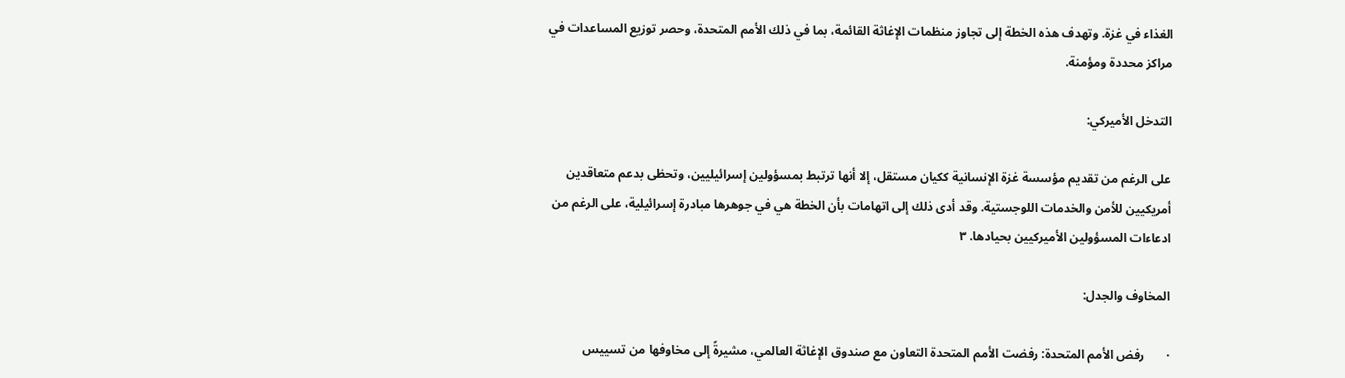الغذاء في غزة. وتهدف هذه الخطة إلى تجاوز منظمات الإغاثة القائمة، بما في ذلك الأمم المتحدة، وحصر توزيع المساعدات في مراكز محددة ومؤمنة.

التدخل الأميركي:

على الرغم من تقديم مؤسسة غزة الإنسانية ككيان مستقل، إلا أنها ترتبط بمسؤولين إسرائيليين، وتحظى بدعم متعاقدين أمريكيين للأمن والخدمات اللوجستية. وقد أدى ذلك إلى اتهامات بأن الخطة هي في جوهرها مبادرة إسرائيلية، على الرغم من ادعاءات المسؤولين الأميركيين بحيادها. ٣

المخاوف والجدل:

·       رفض الأمم المتحدة: رفضت الأمم المتحدة التعاون مع صندوق الإغاثة العالمي، مشيرةً إلى مخاوفها من تسييس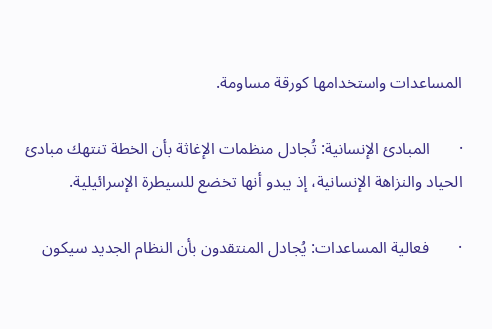المساعدات واستخدامها كورقة مساومة.

·       المبادئ الإنسانية: تُجادل منظمات الإغاثة بأن الخطة تنتهك مبادئ الحياد والنزاهة الإنسانية، إذ يبدو أنها تخضع للسيطرة الإسرائيلية.

·       فعالية المساعدات: يُجادل المنتقدون بأن النظام الجديد سيكون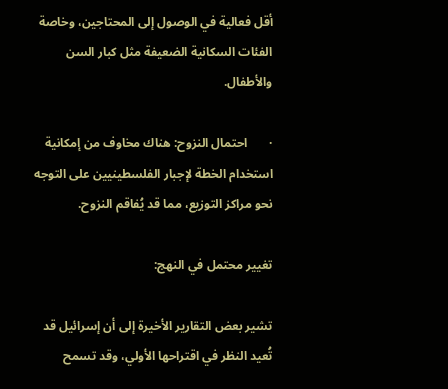أقل فعالية في الوصول إلى المحتاجين، وخاصة الفئات السكانية الضعيفة مثل كبار السن والأطفال.

·       احتمال النزوح: هناك مخاوف من إمكانية استخدام الخطة لإجبار الفلسطينيين على التوجه نحو مراكز التوزيع، مما قد يُفاقم النزوح.

تغيير محتمل في النهج:

تشير بعض التقارير الأخيرة إلى أن إسرائيل قد تُعيد النظر في اقتراحها الأولي، وقد تسمح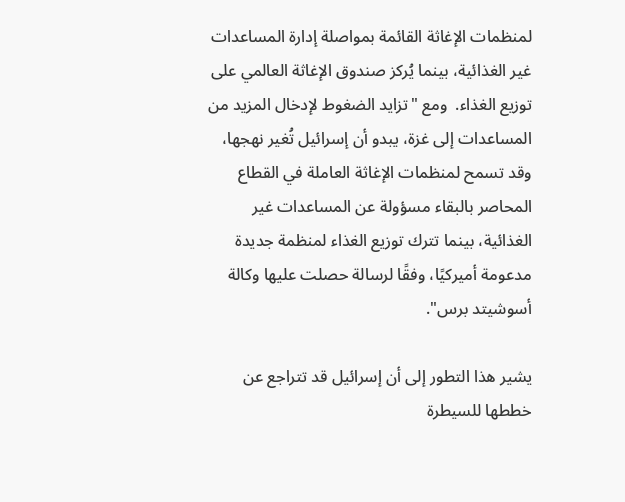لمنظمات الإغاثة القائمة بمواصلة إدارة المساعدات غير الغذائية، بينما يُركز صندوق الإغاثة العالمي على توزيع الغذاء.  ومع "تزايد الضغوط لإدخال المزيد من المساعدات إلى غزة، يبدو أن إسرائيل تُغير نهجها، وقد تسمح لمنظمات الإغاثة العاملة في القطاع المحاصر بالبقاء مسؤولة عن المساعدات غير الغذائية، بينما تترك توزيع الغذاء لمنظمة جديدة مدعومة أميركيًا، وفقًا لرسالة حصلت عليها وكالة أسوشيتد برس".

يشير هذا التطور إلى أن إسرائيل قد تتراجع عن خططها للسيطرة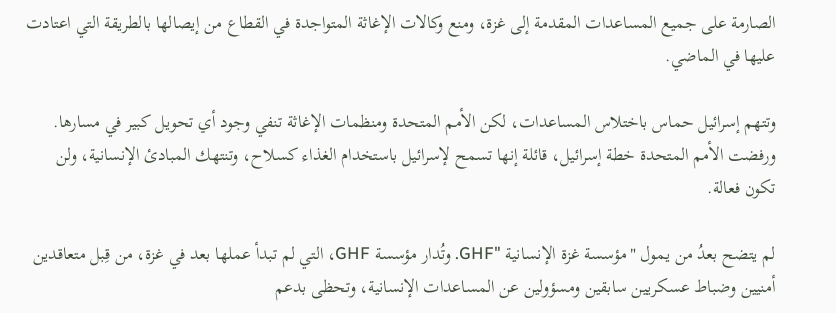الصارمة على جميع المساعدات المقدمة إلى غزة، ومنع وكالات الإغاثة المتواجدة في القطاع من إيصالها بالطريقة التي اعتادت عليها في الماضي.

وتتهم إسرائيل حماس باختلاس المساعدات، لكن الأمم المتحدة ومنظمات الإغاثة تنفي وجود أي تحويل كبير في مسارها. ورفضت الأمم المتحدة خطة إسرائيل، قائلة إنها تسمح لإسرائيل باستخدام الغذاء كسلاح، وتنتهك المبادئ الإنسانية، ولن تكون فعالة.

لم يتضح بعدُ من يمول "مؤسسة غزة الإنسانية "GHF. وتُدار مؤسسة GHF، التي لم تبدأ عملها بعد في غزة، من قِبل متعاقدين أمنيين وضباط عسكريين سابقين ومسؤولين عن المساعدات الإنسانية، وتحظى بدعم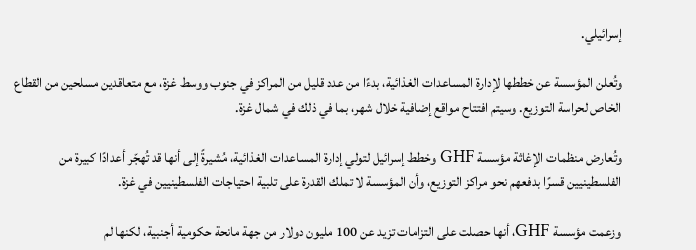إسرائيلي.

وتُعلن المؤسسة عن خططها لإدارة المساعدات الغذائية، بدءًا من عدد قليل من المراكز في جنوب ووسط غزة، مع متعاقدين مسلحين من القطاع الخاص لحراسة التوزيع. وسيتم افتتاح مواقع إضافية خلال شهر، بما في ذلك في شمال غزة.

وتُعارض منظمات الإغاثة مؤسسة GHF وخطط إسرائيل لتولي إدارة المساعدات الغذائية، مُشيرةً إلى أنها قد تُهجّر أعدادًا كبيرة من الفلسطينيين قسرًا بدفعهم نحو مراكز التوزيع، وأن المؤسسة لا تملك القدرة على تلبية احتياجات الفلسطينيين في غزة.

وزعمت مؤسسة GHF، أنها حصلت على التزامات تزيد عن 100 مليون دولار من جهة مانحة حكومية أجنبية، لكنها لم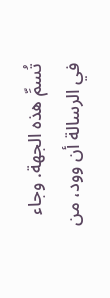تُسمِّ هذه الجهة. وجاء في الرسالة أن وود، من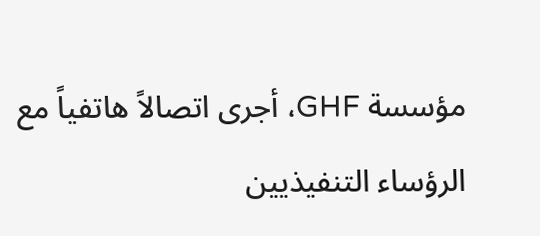مؤسسة GHF، أجرى اتصالاً هاتفياً مع الرؤساء التنفيذيين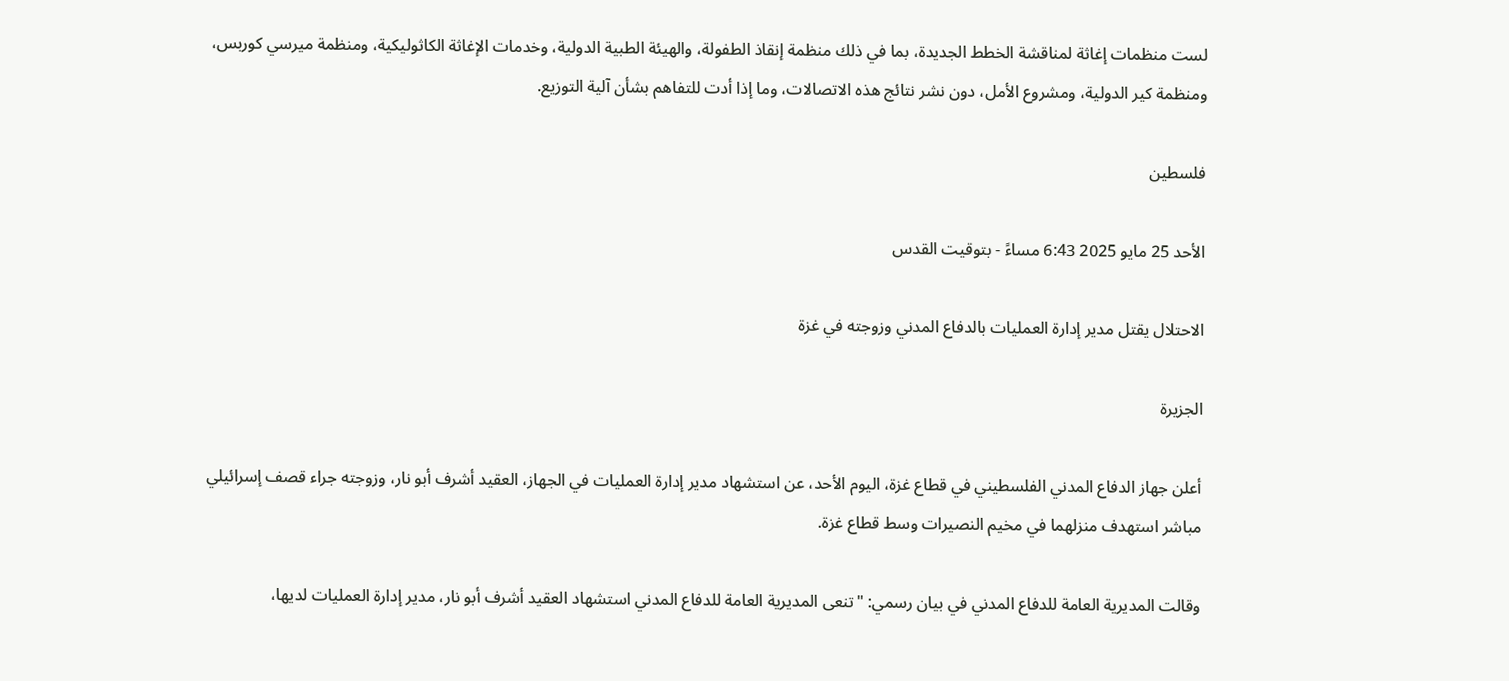لست منظمات إغاثة لمناقشة الخطط الجديدة، بما في ذلك منظمة إنقاذ الطفولة، والهيئة الطبية الدولية، وخدمات الإغاثة الكاثوليكية، ومنظمة ميرسي كوربس، ومنظمة كير الدولية، ومشروع الأمل، دون نشر نتائج هذه الاتصالات، وما إذا أدت للتفاهم بشأن آلية التوزيع.

فلسطين

الأحد 25 مايو 2025 6:43 مساءً - بتوقيت القدس

الاحتلال يقتل مدير إدارة العمليات بالدفاع المدني وزوجته في غزة

الجزيرة

أعلن جهاز الدفاع المدني الفلسطيني في قطاع غزة، اليوم الأحد، عن استشهاد مدير إدارة العمليات في الجهاز، العقيد أشرف أبو نار، وزوجته جراء قصف إسرائيلي مباشر استهدف منزلهما في مخيم النصيرات وسط قطاع غزة.

وقالت المديرية العامة للدفاع المدني في بيان رسمي: "تنعى المديرية العامة للدفاع المدني استشهاد العقيد أشرف أبو نار، مدير إدارة العمليات لديها،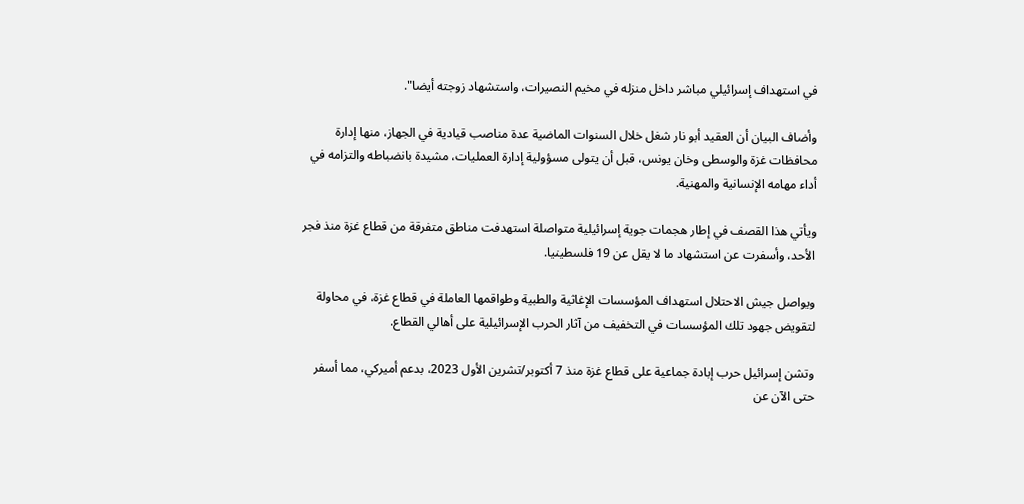في استهداف إسرائيلي مباشر داخل منزله في مخيم النصيرات، واستشهاد زوجته أيضا".

وأضاف البيان أن العقيد أبو نار شغل خلال السنوات الماضية عدة مناصب قيادية في الجهاز، منها إدارة محافظات غزة والوسطى وخان يونس، قبل أن يتولى مسؤولية إدارة العمليات، مشيدة بانضباطه والتزامه في أداء مهامه الإنسانية والمهنية.

ويأتي هذا القصف في إطار هجمات جوية إسرائيلية متواصلة استهدفت مناطق متفرقة من قطاع غزة منذ فجر الأحد، وأسفرت عن استشهاد ما لا يقل عن 19 فلسطينيا.

ويواصل جيش الاحتلال استهداف المؤسسات الإغاثية والطبية وطواقمها العاملة في قطاع غزة، في محاولة لتقويض جهود تلك المؤسسات في التخفيف من آثار الحرب الإسرائيلية على أهالي القطاع.

وتشن إسرائيل حرب إبادة جماعية على قطاع غزة منذ 7 أكتوبر/تشرين الأول 2023، بدعم أميركي، مما أسفر حتى الآن عن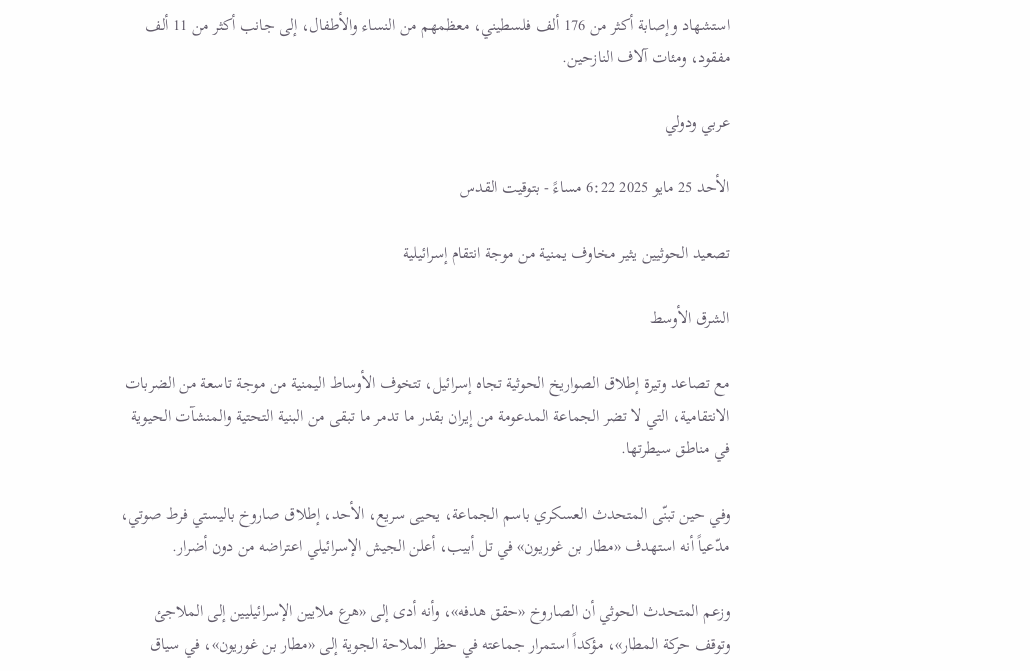استشهاد وإصابة أكثر من 176 ألف فلسطيني، معظمهم من النساء والأطفال، إلى جانب أكثر من 11 ألف مفقود، ومئات آلاف النازحين.

عربي ودولي

الأحد 25 مايو 2025 6:22 مساءً - بتوقيت القدس

تصعيد الحوثيين يثير مخاوف يمنية من موجة انتقام إسرائيلية

الشرق الأوسط

مع تصاعد وتيرة إطلاق الصواريخ الحوثية تجاه إسرائيل، تتخوف الأوساط اليمنية من موجة تاسعة من الضربات الانتقامية، التي لا تضر الجماعة المدعومة من إيران بقدر ما تدمر ما تبقى من البنية التحتية والمنشآت الحيوية في مناطق سيطرتها.

وفي حين تبنّى المتحدث العسكري باسم الجماعة، يحيى سريع، الأحد، إطلاق صاروخ باليستي فرط صوتي، مدّعياً أنه استهدف «مطار بن غوريون» في تل أبيب، أعلن الجيش الإسرائيلي اعتراضه من دون أضرار.

وزعم المتحدث الحوثي أن الصاروخ «حقق هدفه»، وأنه أدى إلى «هرع ملايين الإسرائيليين إلى الملاجئ وتوقف حركة المطار»، مؤكداً استمرار جماعته في حظر الملاحة الجوية إلى «مطار بن غوريون»، في سياق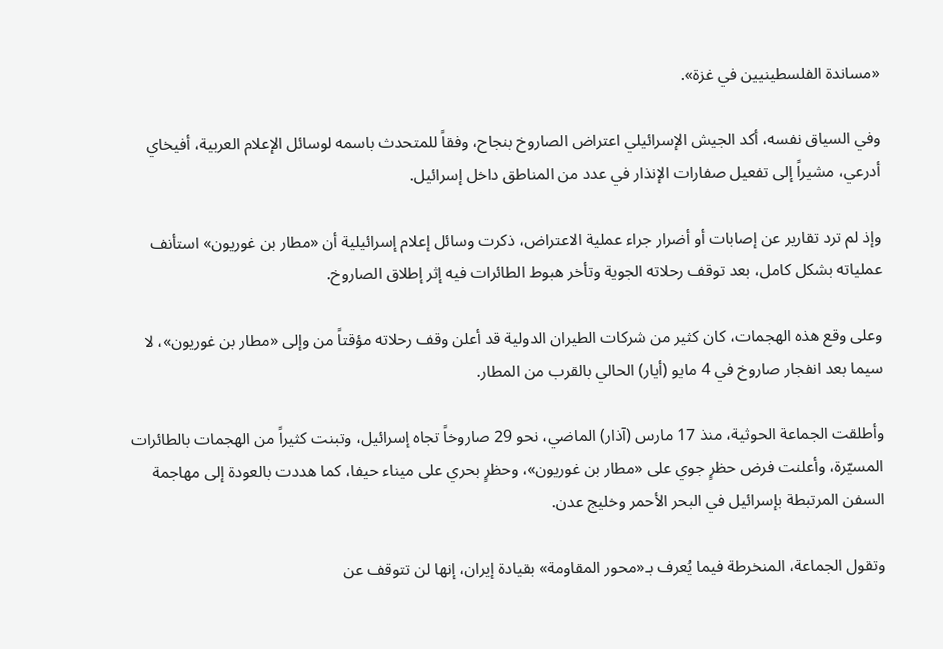«مساندة الفلسطينيين في غزة».

وفي السياق نفسه، أكد الجيش الإسرائيلي اعتراض الصاروخ بنجاح، وفقاً للمتحدث باسمه لوسائل الإعلام العربية، أفيخاي أدرعي، مشيراً إلى تفعيل صفارات الإنذار في عدد من المناطق داخل إسرائيل.

وإذ لم ترد تقارير عن إصابات أو أضرار جراء عملية الاعتراض، ذكرت وسائل إعلام إسرائيلية أن «مطار بن غوريون» استأنف عملياته بشكل كامل، بعد توقف رحلاته الجوية وتأخر هبوط الطائرات فيه إثر إطلاق الصاروخ.

وعلى وقع هذه الهجمات، كان كثير من شركات الطيران الدولية قد أعلن وقف رحلاته مؤقتاً من وإلى «مطار بن غوريون»، لا سيما بعد انفجار صاروخ في 4 مايو (أيار) الحالي بالقرب من المطار.

وأطلقت الجماعة الحوثية، منذ 17 مارس (آذار) الماضي، نحو 29 صاروخاً تجاه إسرائيل، وتبنت كثيراً من الهجمات بالطائرات المسيّرة، وأعلنت فرض حظرٍ جوي على «مطار بن غوريون»، وحظرٍ بحري على ميناء حيفا، كما هددت بالعودة إلى مهاجمة السفن المرتبطة بإسرائيل في البحر الأحمر وخليج عدن.

وتقول الجماعة، المنخرطة فيما يُعرف بـ«محور المقاومة» بقيادة إيران، إنها لن تتوقف عن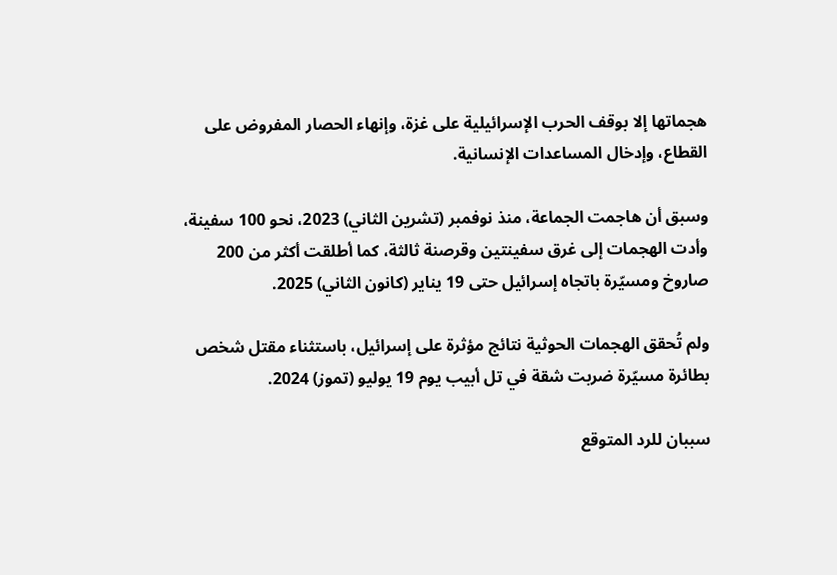هجماتها إلا بوقف الحرب الإسرائيلية على غزة، وإنهاء الحصار المفروض على القطاع، وإدخال المساعدات الإنسانية.

وسبق أن هاجمت الجماعة، منذ نوفمبر (تشرين الثاني) 2023، نحو 100 سفينة، وأدت الهجمات إلى غرق سفينتين وقرصنة ثالثة، كما أطلقت أكثر من 200 صاروخ ومسيّرة باتجاه إسرائيل حتى 19 يناير (كانون الثاني) 2025.

ولم تُحقق الهجمات الحوثية نتائج مؤثرة على إسرائيل، باستثناء مقتل شخص بطائرة مسيّرة ضربت شقة في تل أبيب يوم 19 يوليو (تموز) 2024.

سببان للرد المتوقع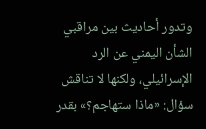وتدور أحاديث بين مراقبي الشأن اليمني عن الرد الإسرائيلي، ولكنها لا تناقش سؤال: «ماذا ستهاجم؟» بقدر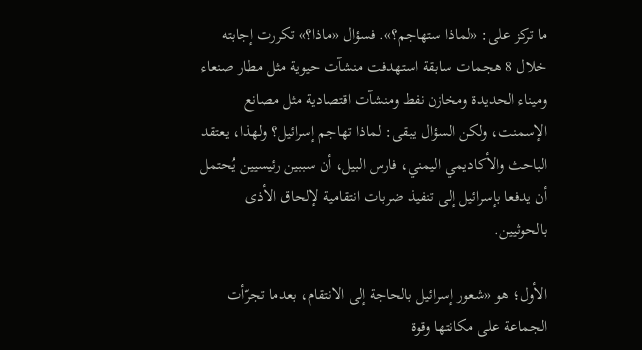ما تركز على: «لماذا ستهاجم؟». فسؤال «ماذا؟» تكررت إجابته خلال 8 هجمات سابقة استهدفت منشآت حيوية مثل مطار صنعاء وميناء الحديدة ومخازن نفط ومنشآت اقتصادية مثل مصانع الإسمنت، ولكن السؤال يبقى: لماذا تهاجم إسرائيل؟ ولهذا، يعتقد الباحث والأكاديمي اليمني، فارس البيل، أن سببين رئيسيين يُحتمل أن يدفعا بإسرائيل إلى تنفيذ ضربات انتقامية لإلحاق الأذى بالحوثيين.

الأول؛ هو «شعور إسرائيل بالحاجة إلى الانتقام، بعدما تجرّأت الجماعة على مكانتها وقوة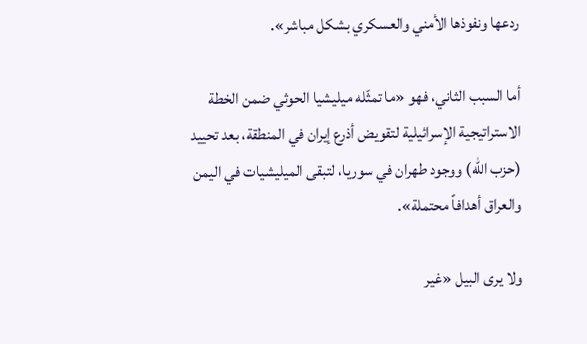ردعها ونفوذها الأمني والعسكري بشكل مباشر».

أما السبب الثاني، فهو «ما تمثّله ميليشيا الحوثي ضمن الخطة الاستراتيجية الإسرائيلية لتقويض أذرع إيران في المنطقة، بعد تحييد (حزب الله) ووجود طهران في سوريا، لتبقى الميليشيات في اليمن والعراق أهدافاً محتملة».

ولا يرى البيل «غير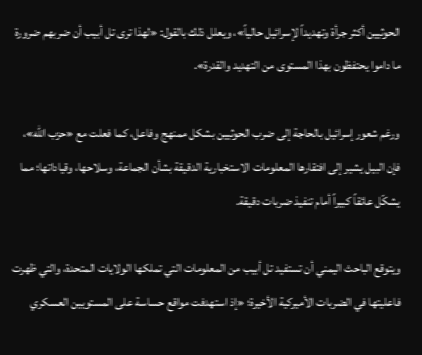الحوثيين أكثر جرأة وتهديداً لإسرائيل حالياً»، ويعلل ذلك بالقول: «لهذا ترى تل أبيب أن ضربهم ضرورة ما داموا يحتفظون بهذا المستوى من التهديد والقدرة».

ورغم شعور إسرائيل بالحاجة إلى ضرب الحوثيين بشكل ممنهج وفاعل، كما فعلت مع «حزب الله»، فإن البيل يشير إلى افتقارها المعلومات الاستخبارية الدقيقة بشأن الجماعة، وسلاحها، وقياداتها؛ مما يشكّل عائقاً كبيراً أمام تنفيذ ضربات دقيقة.

ويتوقع الباحث اليمني أن تستفيد تل أبيب من المعلومات التي تملكها الولايات المتحدة، والتي ظهرت فاعليتها في الضربات الأميركية الأخيرة؛ «إذ استهدفت مواقع حساسة على المستويين العسكري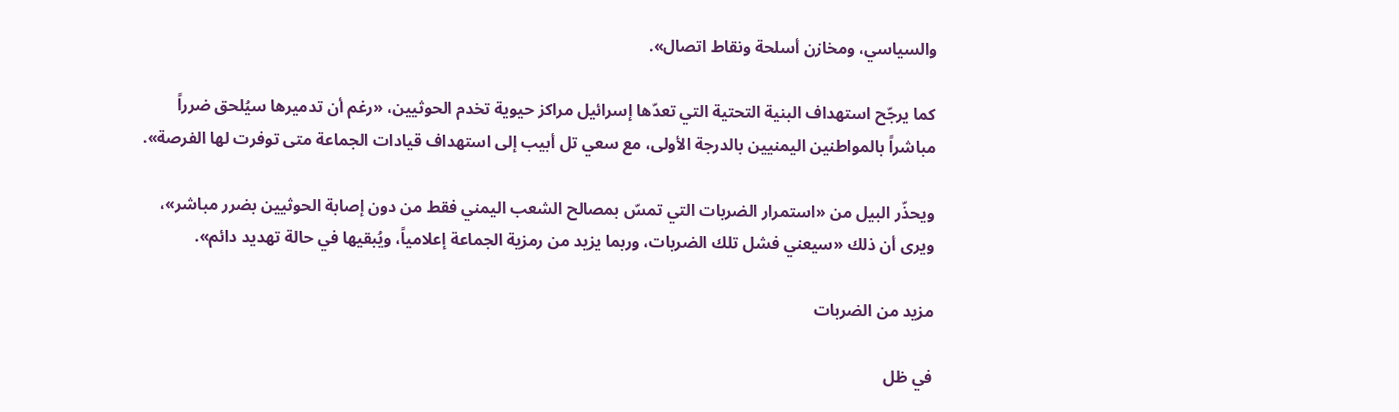والسياسي، ومخازن أسلحة ونقاط اتصال».

كما يرجّح استهداف البنية التحتية التي تعدّها إسرائيل مراكز حيوية تخدم الحوثيين، «رغم أن تدميرها سيُلحق ضرراً مباشراً بالمواطنين اليمنيين بالدرجة الأولى، مع سعي تل أبيب إلى استهداف قيادات الجماعة متى توفرت لها الفرصة».

ويحذّر البيل من «استمرار الضربات التي تمسّ بمصالح الشعب اليمني فقط من دون إصابة الحوثيين بضرر مباشر»، ويرى أن ذلك «سيعني فشل تلك الضربات، وربما يزيد من رمزية الجماعة إعلامياً، ويُبقيها في حالة تهديد دائم».

مزيد من الضربات

في ظل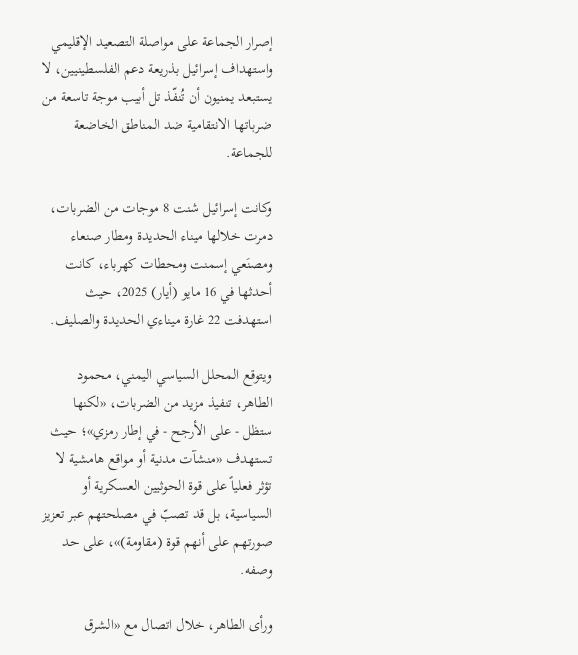إصرار الجماعة على مواصلة التصعيد الإقليمي واستهداف إسرائيل بذريعة دعم الفلسطينيين، لا يستبعد يمنيون أن تُنفّذ تل أبيب موجة تاسعة من ضرباتها الانتقامية ضد المناطق الخاضعة للجماعة.

وكانت إسرائيل شنت 8 موجات من الضربات، دمرت خلالها ميناء الحديدة ومطار صنعاء ومصنَعي إسمنت ومحطات كهرباء، كانت أحدثها في 16 مايو (أيار) 2025، حيث استهدفت 22 غارة ميناءي الحديدة والصليف.

ويتوقع المحلل السياسي اليمني، محمود الطاهر، تنفيذ مزيد من الضربات، «لكنها ستظل - على الأرجح - في إطار رمزي»؛ حيث تستهدف «منشآت مدنية أو مواقع هامشية لا تؤثر فعلياً على قوة الحوثيين العسكرية أو السياسية، بل قد تصبّ في مصلحتهم عبر تعزيز صورتهم على أنهم قوة (مقاومة)»، على حد وصفه.

ورأى الطاهر، خلال اتصال مع «الشرق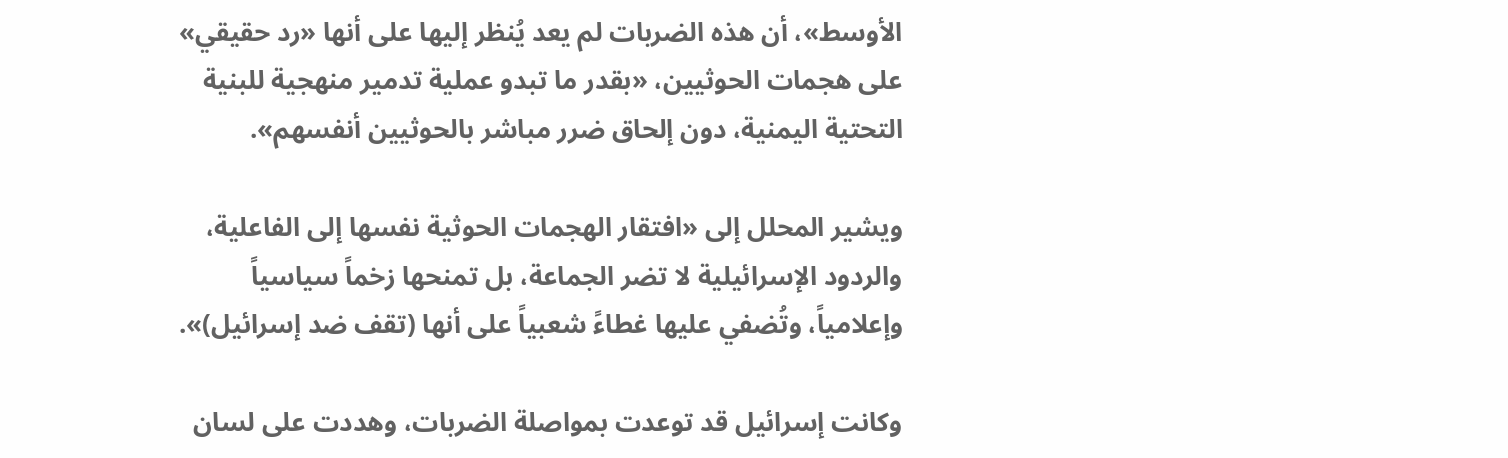الأوسط»، أن هذه الضربات لم يعد يُنظر إليها على أنها «رد حقيقي» على هجمات الحوثيين، «بقدر ما تبدو عملية تدمير منهجية للبنية التحتية اليمنية، دون إلحاق ضرر مباشر بالحوثيين أنفسهم».

ويشير المحلل إلى «افتقار الهجمات الحوثية نفسها إلى الفاعلية، والردود الإسرائيلية لا تضر الجماعة، بل تمنحها زخماً سياسياً وإعلامياً، وتُضفي عليها غطاءً شعبياً على أنها (تقف ضد إسرائيل)».

وكانت إسرائيل قد توعدت بمواصلة الضربات، وهددت على لسان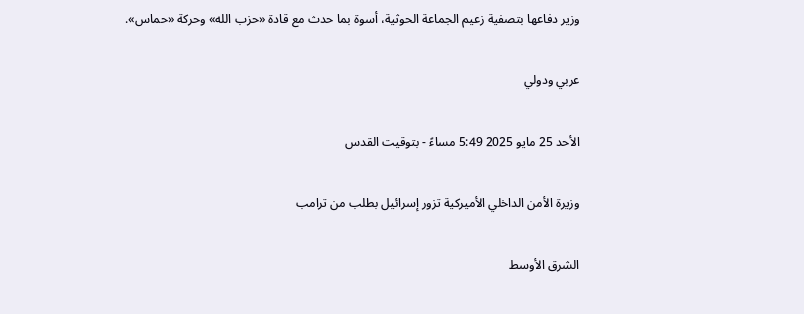وزير دفاعها بتصفية زعيم الجماعة الحوثية، أسوة بما حدث مع قادة «حزب الله» وحركة «حماس».

عربي ودولي

الأحد 25 مايو 2025 5:49 مساءً - بتوقيت القدس

وزيرة الأمن الداخلي الأميركية تزور إسرائيل بطلب من ترامب

الشرق الأوسط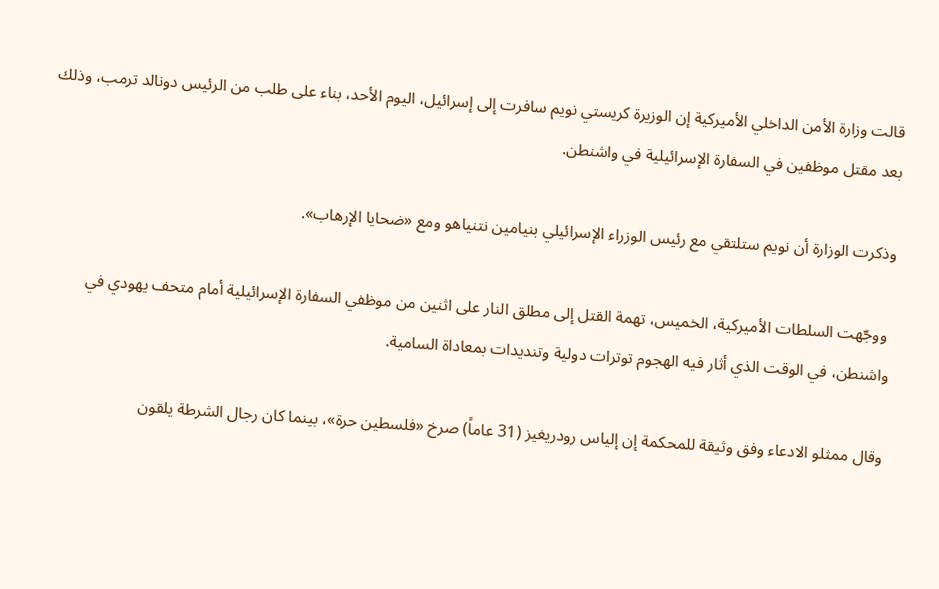قالت وزارة الأمن الداخلي الأميركية إن الوزيرة كريستي نويم سافرت إلى إسرائيل، اليوم الأحد، بناء على طلب من الرئيس دونالد ترمب، وذلك بعد مقتل موظفين في السفارة الإسرائيلية في واشنطن.

وذكرت الوزارة أن نويم ستلتقي مع رئيس الوزراء الإسرائيلي بنيامين نتنياهو ومع «ضحايا الإرهاب».

 ووجّهت السلطات الأميركية، الخميس، تهمة القتل إلى مطلق النار على اثنين من موظفي السفارة الإسرائيلية أمام متحف يهودي في واشنطن، في الوقت الذي أثار فيه الهجوم توترات دولية وتنديدات بمعاداة السامية.

وقال ممثلو الادعاء وفق وثيقة للمحكمة إن إلياس رودريغيز (31 عاماً) صرخ «فلسطين حرة»، بينما كان رجال الشرطة يلقون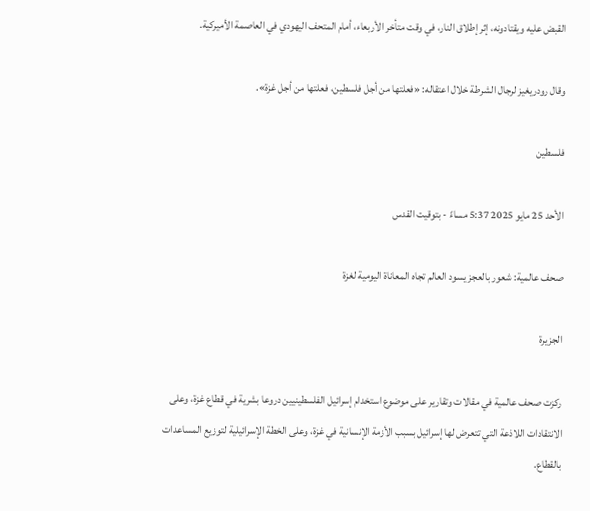القبض عليه ويقتادونه، إثر إطلاق النار، في وقت متأخر الأربعاء، أمام المتحف اليهودي في العاصمة الأميركية.

وقال رودريغيز لرجال الشرطة خلال اعتقاله: «فعلتها من أجل فلسطين، فعلتها من أجل غزة».

فلسطين

الأحد 25 مايو 2025 5:37 مساءً - بتوقيت القدس

صحف عالمية: شعور بالعجز يسود العالم تجاه المعاناة اليومية لغزة

الجزيرة

ركزت صحف عالمية في مقالات وتقارير على موضوع استخدام إسرائيل الفلسطينيين دروعا بشرية في قطاع غزة، وعلى الانتقادات اللاذعة التي تتعرض لها إسرائيل بسبب الأزمة الإنسانية في غزة، وعلى الخطة الإسرائيلية لتوزيع المساعدات بالقطاع.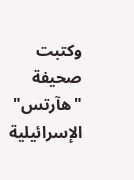وكتبت صحيفة "هآرتس" الإسرائيلية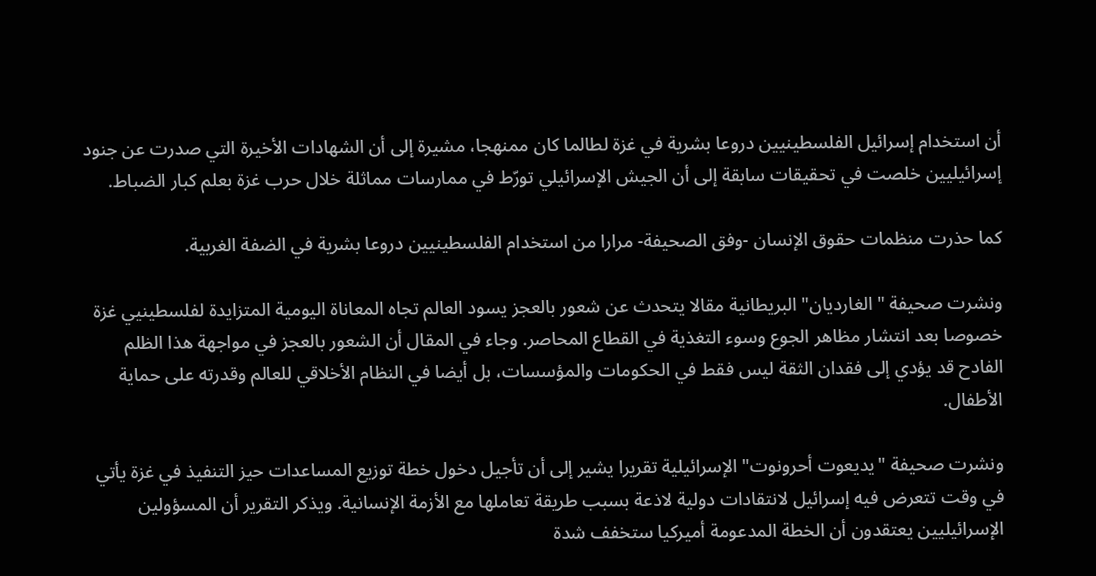أن استخدام إسرائيل الفلسطينيين دروعا بشرية في غزة لطالما كان ممنهجا، مشيرة إلى أن الشهادات الأخيرة التي صدرت عن جنود إسرائيليين خلصت في تحقيقات سابقة إلى أن الجيش الإسرائيلي تورّط في ممارسات مماثلة خلال حرب غزة بعلم كبار الضباط.

كما حذرت منظمات حقوق الإنسان -وفق الصحيفة- مرارا من استخدام الفلسطينيين دروعا بشرية في الضفة الغربية.

ونشرت صحيفة "الغارديان" البريطانية مقالا يتحدث عن شعور بالعجز يسود العالم تجاه المعاناة اليومية المتزايدة لفلسطينيي غزة خصوصا بعد انتشار مظاهر الجوع وسوء التغذية في القطاع المحاصر. وجاء في المقال أن الشعور بالعجز في مواجهة هذا الظلم الفادح قد يؤدي إلى فقدان الثقة ليس فقط في الحكومات والمؤسسات، بل أيضا في النظام الأخلاقي للعالم وقدرته على حماية الأطفال.

ونشرت صحيفة "يديعوت أحرونوت" الإسرائيلية تقريرا يشير إلى أن تأجيل دخول خطة توزيع المساعدات حيز التنفيذ في غزة يأتي في وقت تتعرض فيه إسرائيل لانتقادات دولية لاذعة بسبب طريقة تعاملها مع الأزمة الإنسانية. ويذكر التقرير أن المسؤولين الإسرائيليين يعتقدون أن الخطة المدعومة أميركيا ستخفف شدة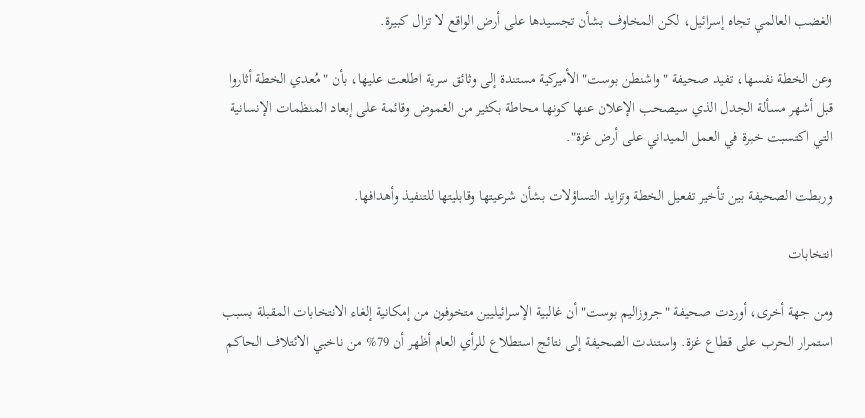الغضب العالمي تجاه إسرائيل، لكن المخاوف بشأن تجسيدها على أرض الواقع لا تزال كبيرة.

وعن الخطة نفسها، تفيد صحيفة "واشنطن بوست" الأميركية مستندة إلى وثائق سرية اطلعت عليها، بأن "مُعدي الخطة أثاروا قبل أشهر مسألة الجدل الذي سيصحب الإعلان عنها كونها محاطة بكثير من الغموض وقائمة على إبعاد المنظمات الإنسانية التي اكتسبت خبرة في العمل الميداني على أرض غزة".

وربطت الصحيفة بين تأخير تفعيل الخطة وتزايد التساؤلات بشأن شرعيتها وقابليتها للتنفيذ وأهدافها.

انتخابات

ومن جهة أخرى، أوردت صحيفة "جروزاليم بوست" أن غالبية الإسرائيليين متخوفون من إمكانية إلغاء الانتخابات المقبلة بسبب استمرار الحرب على قطاع غزة. واستندت الصحيفة إلى نتائج استطلاع للرأي العام أظهر أن 79% من ناخبي الائتلاف الحاكم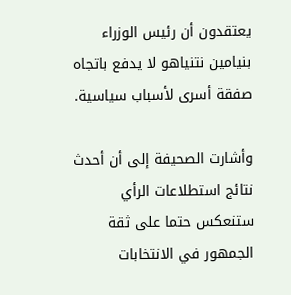يعتقدون أن رئيس الوزراء بنيامين نتنياهو لا يدفع باتجاه صفقة أسرى لأسباب سياسية.

وأشارت الصحيفة إلى أن أحدث نتائج استطلاعات الرأي ستنعكس حتما على ثقة الجمهور في الانتخابات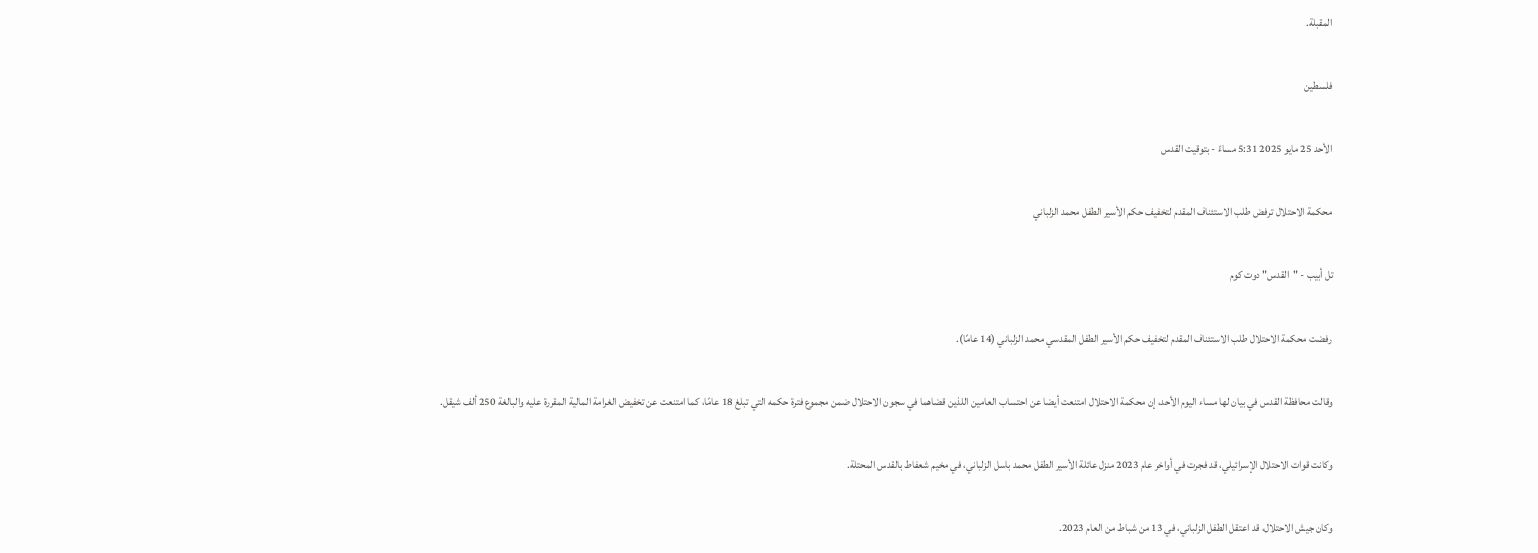المقبلة.

فلسطين

الأحد 25 مايو 2025 5:31 مساءً - بتوقيت القدس

محكمة الاحتلال ترفض طلب الاستئناف المقدم لتخفيف حكم الأسير الطفل محمد الزلباني

تل أبيب - "القدس" دوت كوم

رفضت محكمة الاحتلال طلب الاستئناف المقدم لتخفيف حكم الأسير الطفل المقدسي محمد الزلباني (14 عامًا).

وقالت محافظة القدس في بيان لها مساء اليوم الأحد، إن محكمة الاحتلال امتنعت أيضا عن احتساب العامين اللذين قضاهما في سجون الاحتلال ضمن مجموع فترة حكمه التي تبلغ 18 عامًا، كما امتنعت عن تخفيض الغرامة المالية المقررة عليه والبالغة 250 ألف شيقل.

وكانت قوات الاحتلال الإسرائيلي، قد فجرت في أواخر عام 2023 منزل عائلة الأسير الطفل محمد باسل الزلباني، في مخيم شعفاط بالقدس المحتلة.

وكان جيش الاحتلال، قد اعتقل الطفل الزلباني، في 13 من شباط من العام 2023.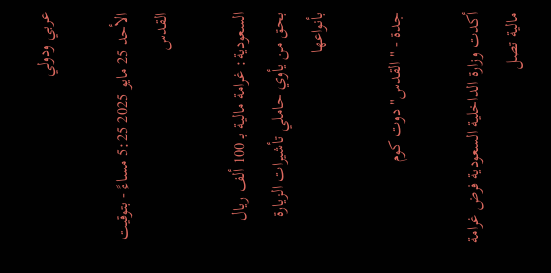عربي ودولي

الأحد 25 مايو 2025 5:25 مساءً - بتوقيت القدس

السعودية: غرامة مالية بـ 100 ألف ريال بحق من يأوي حاملي تأشيرات الزيارة بأنواعها

جدة - " القدس" دوت كوم

أكدت وزارة الداخلية السعودية فرض غرامة مالية تصل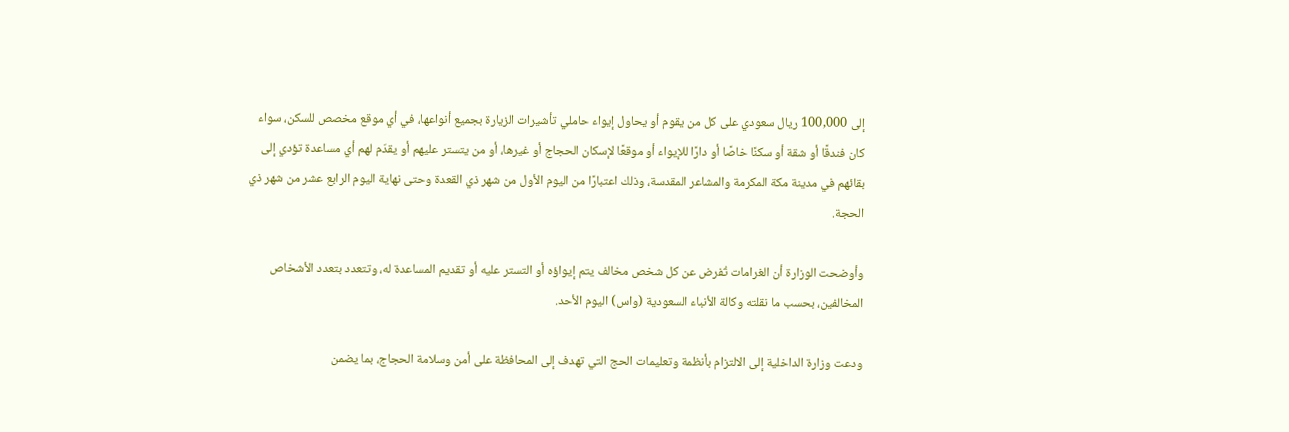إلى 100,000 ريال سعودي على كل من يقوم أو يحاول إيواء حاملي تأشيرات الزيارة بجميع أنواعها، في أي موقع مخصص للسكن، سواء كان فندقًا أو شقة أو سكنًا خاصًا أو دارًا للإيواء أو موقعًا لإسكان الحجاج أو غيرها، أو من يتستر عليهم أو يقدّم لهم أي مساعدة تؤدي إلى بقائهم في مدينة مكة المكرمة والمشاعر المقدسة، وذلك اعتبارًا من اليوم الأول من شهر ذي القعدة وحتى نهاية اليوم الرابع عشر من شهر ذي الحجة.

وأوضحت الوزارة أن الغرامات تُفرض عن كل شخص مخالف يتم إيواؤه أو التستر عليه أو تقديم المساعدة له، وتتعدد بتعدد الأشخاص المخالفين، بحسب ما نقلته وكالة الأنباء السعودية (واس) اليوم الأحد.

ودعت وزارة الداخلية إلى الالتزام بأنظمة وتعليمات الحج التي تهدف إلى المحافظة على أمن وسلامة الحجاج، بما يضمن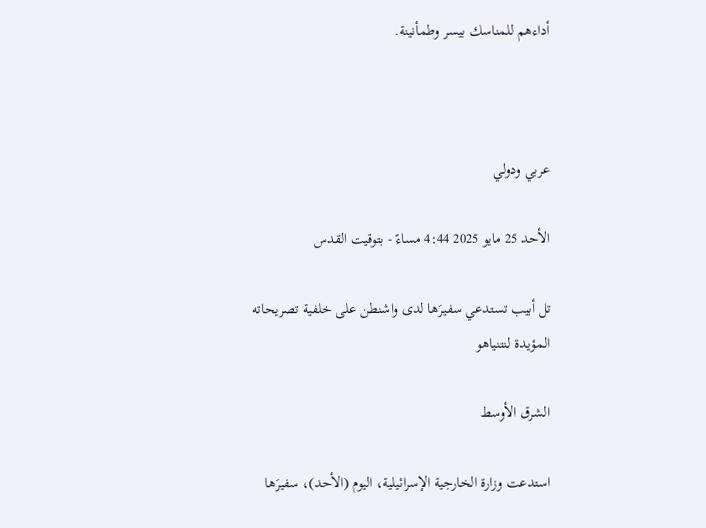أداءهم للمناسك بيسر وطمأنينة.



عربي ودولي

الأحد 25 مايو 2025 4:44 مساءً - بتوقيت القدس

تل أبيب تستدعي سفيرَها لدى واشنطن على خلفية تصريحاته المؤيدة لنتنياهو

الشرق الأوسط

استدعت وزارة الخارجية الإسرائيلية، اليوم (الأحد)، سفيرَها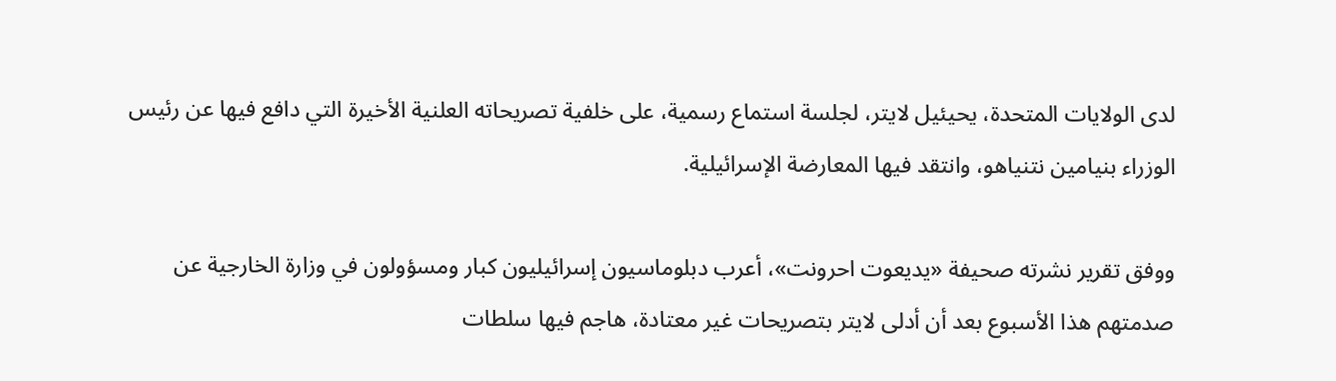لدى الولايات المتحدة، يحيئيل لايتر، لجلسة استماع رسمية، على خلفية تصريحاته العلنية الأخيرة التي دافع فيها عن رئيس الوزراء بنيامين نتنياهو، وانتقد فيها المعارضة الإسرائيلية.

ووفق تقرير نشرته صحيفة «يديعوت احرونت»، أعرب دبلوماسيون إسرائيليون كبار ومسؤولون في وزارة الخارجية عن صدمتهم هذا الأسبوع بعد أن أدلى لايتر بتصريحات غير معتادة، هاجم فيها سلطات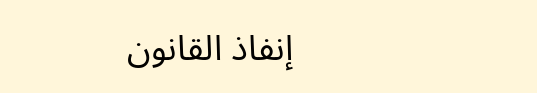إنفاذ القانون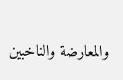والمعارضة والناخبين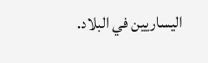اليساريين في البلاد.